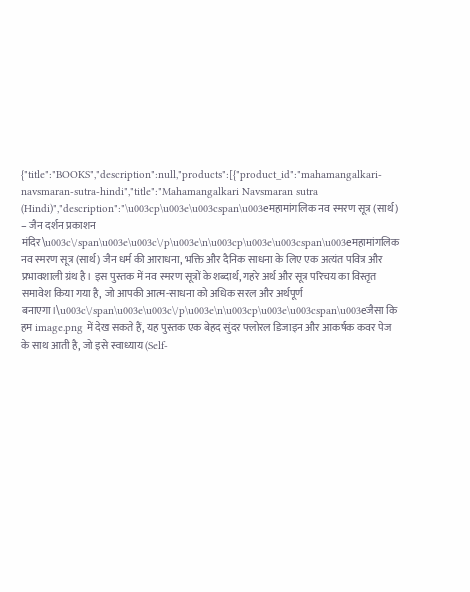{"title":"BOOKS","description":null,"products":[{"product_id":"mahamangalkari-navsmaran-sutra-hindi","title":"Mahamangalkari Navsmaran sutra (Hindi)","description":"\u003cp\u003e\u003cspan\u003eमहामांगलिक नव स्मरण सूत्र (सार्थ) – जैन दर्शन प्रकाशन मंदिर\u003c\/span\u003e\u003c\/p\u003e\n\u003cp\u003e\u003cspan\u003eमहामांगलिक नव स्मरण सूत्र (सार्थ) जैन धर्म की आराधना, भक्ति और दैनिक साधना के लिए एक अत्यंत पवित्र और प्रभावशाली ग्रंथ है। इस पुस्तक में नव स्मरण सूत्रों के शब्दार्थ, गहरे अर्थ और सूत्र परिचय का विस्तृत समावेश किया गया है, जो आपकी आत्म-साधना को अधिक सरल और अर्थपूर्ण बनाएगा।\u003c\/span\u003e\u003c\/p\u003e\n\u003cp\u003e\u003cspan\u003eजैसा कि हम image.png में देख सकते हैं, यह पुस्तक एक बेहद सुंदर फ्लोरल डिजाइन और आकर्षक कवर पेज के साथ आती है, जो इसे स्वाध्याय (Self-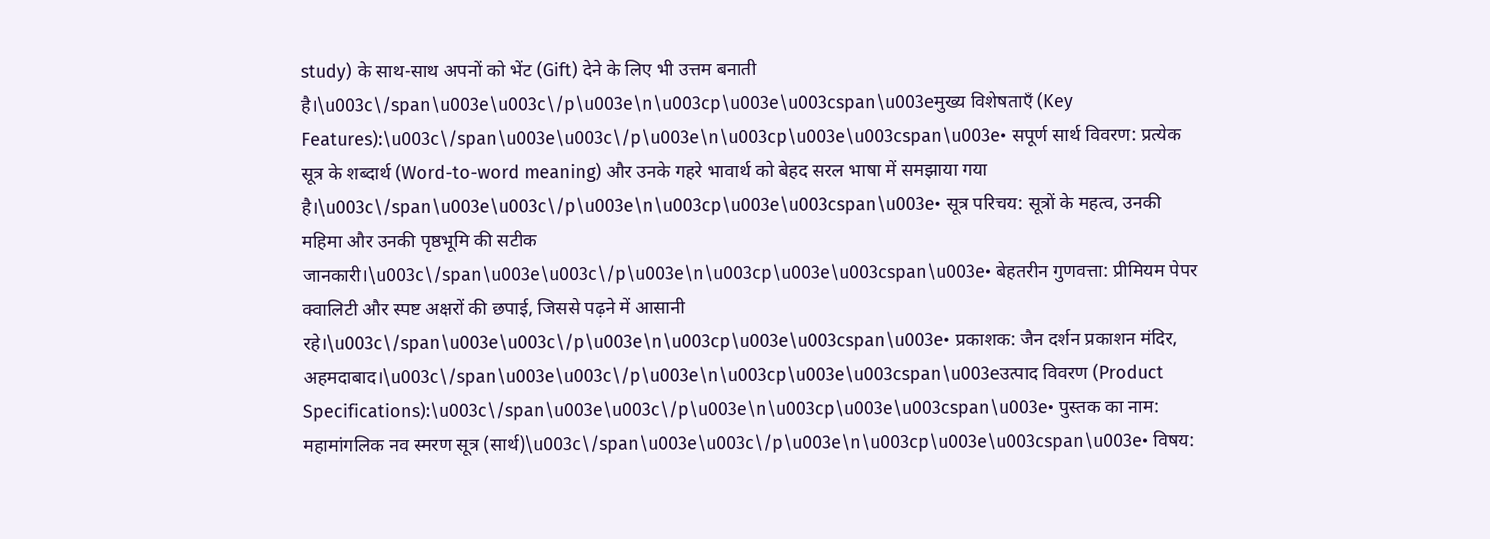study) के साथ-साथ अपनों को भेंट (Gift) देने के लिए भी उत्तम बनाती है।\u003c\/span\u003e\u003c\/p\u003e\n\u003cp\u003e\u003cspan\u003eमुख्य विशेषताएँ (Key Features):\u003c\/span\u003e\u003c\/p\u003e\n\u003cp\u003e\u003cspan\u003e• सपूर्ण सार्थ विवरण: प्रत्येक सूत्र के शब्दार्थ (Word-to-word meaning) और उनके गहरे भावार्थ को बेहद सरल भाषा में समझाया गया है।\u003c\/span\u003e\u003c\/p\u003e\n\u003cp\u003e\u003cspan\u003e• सूत्र परिचय: सूत्रों के महत्व, उनकी महिमा और उनकी पृष्ठभूमि की सटीक जानकारी।\u003c\/span\u003e\u003c\/p\u003e\n\u003cp\u003e\u003cspan\u003e• बेहतरीन गुणवत्ता: प्रीमियम पेपर क्वालिटी और स्पष्ट अक्षरों की छपाई, जिससे पढ़ने में आसानी रहे।\u003c\/span\u003e\u003c\/p\u003e\n\u003cp\u003e\u003cspan\u003e• प्रकाशक: जैन दर्शन प्रकाशन मंदिर, अहमदाबाद।\u003c\/span\u003e\u003c\/p\u003e\n\u003cp\u003e\u003cspan\u003eउत्पाद विवरण (Product Specifications):\u003c\/span\u003e\u003c\/p\u003e\n\u003cp\u003e\u003cspan\u003e• पुस्तक का नाम: महामांगलिक नव स्मरण सूत्र (सार्थ)\u003c\/span\u003e\u003c\/p\u003e\n\u003cp\u003e\u003cspan\u003e• विषय: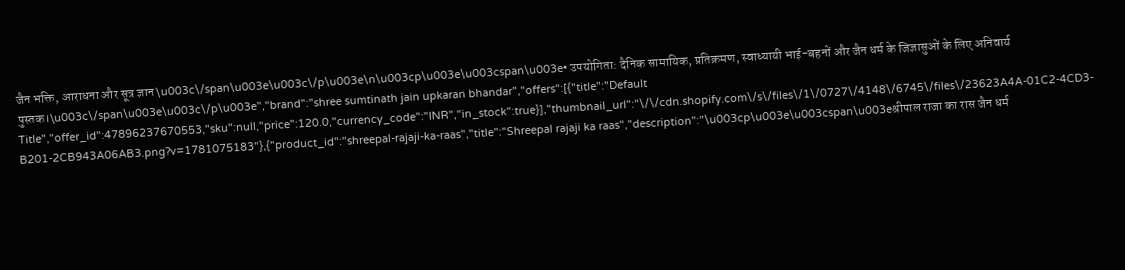जैन भक्ति, आराधना और सूत्र ज्ञान\u003c\/span\u003e\u003c\/p\u003e\n\u003cp\u003e\u003cspan\u003e• उपयोगिता: दैनिक सामायिक, प्रतिक्रमण, स्वाध्यायी भाई-बहनों और जैन धर्म के जिज्ञासुओं के लिए अनिवार्य पुस्तक।\u003c\/span\u003e\u003c\/p\u003e","brand":"shree sumtinath jain upkaran bhandar","offers":[{"title":"Default Title","offer_id":47896237670553,"sku":null,"price":120.0,"currency_code":"INR","in_stock":true}],"thumbnail_url":"\/\/cdn.shopify.com\/s\/files\/1\/0727\/4148\/6745\/files\/23623A4A-01C2-4CD3-B201-2CB943A06AB3.png?v=1781075183"},{"product_id":"shreepal-rajaji-ka-raas","title":"Shreepal rajaji ka raas","description":"\u003cp\u003e\u003cspan\u003eश्रीपाल राजा का रास जैन धर्म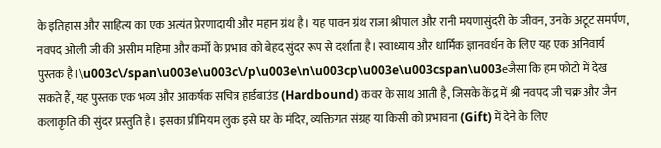के इतिहास और साहित्य का एक अत्यंत प्रेरणादायी और महान ग्रंथ है। यह पावन ग्रंथ राजा श्रीपाल और रानी मयणासुंदरी के जीवन, उनके अटूट समर्पण, नवपद ओली जी की असीम महिमा और कर्मों के प्रभाव को बेहद सुंदर रूप से दर्शाता है। स्वाध्याय और धार्मिक ज्ञानवर्धन के लिए यह एक अनिवार्य पुस्तक है।\u003c\/span\u003e\u003c\/p\u003e\n\u003cp\u003e\u003cspan\u003eजैसा कि हम फोटो में देख सकते हैं, यह पुस्तक एक भव्य और आकर्षक सचित्र हार्डबाउंड (Hardbound) कवर के साथ आती है, जिसके केंद्र में श्री नवपद जी चक्र और जैन कलाकृति की सुंदर प्रस्तुति है। इसका प्रीमियम लुक इसे घर के मंदिर, व्यक्तिगत संग्रह या किसी को प्रभावना (Gift) में देने के लिए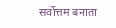सर्वोत्तम बनाता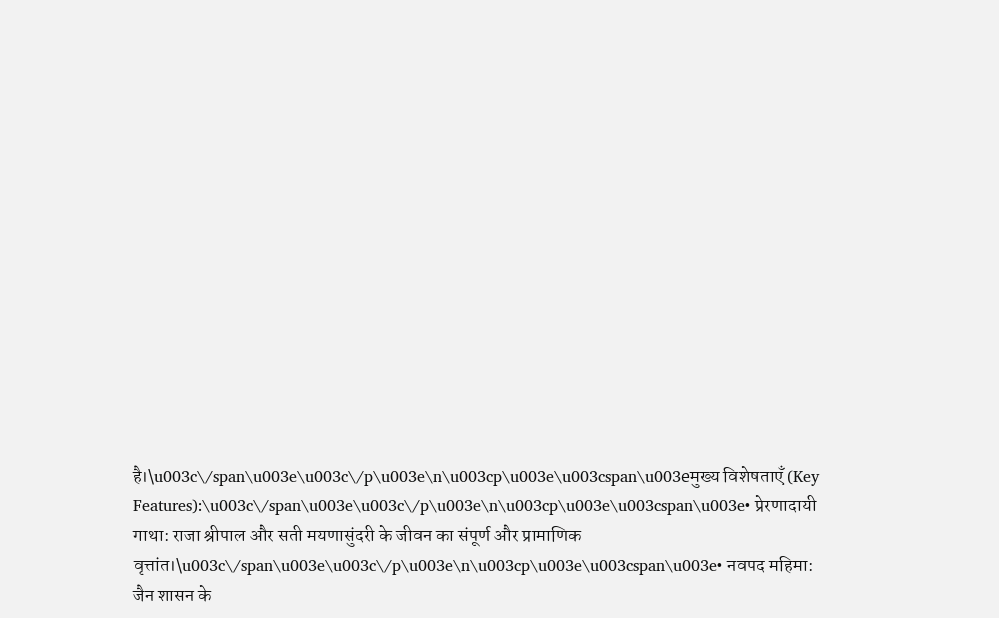है।\u003c\/span\u003e\u003c\/p\u003e\n\u003cp\u003e\u003cspan\u003eमुख्य विशेषताएँ (Key Features):\u003c\/span\u003e\u003c\/p\u003e\n\u003cp\u003e\u003cspan\u003e• प्रेरणादायी गाथा: राजा श्रीपाल और सती मयणासुंदरी के जीवन का संपूर्ण और प्रामाणिक वृत्तांत।\u003c\/span\u003e\u003c\/p\u003e\n\u003cp\u003e\u003cspan\u003e• नवपद महिमा: जैन शासन के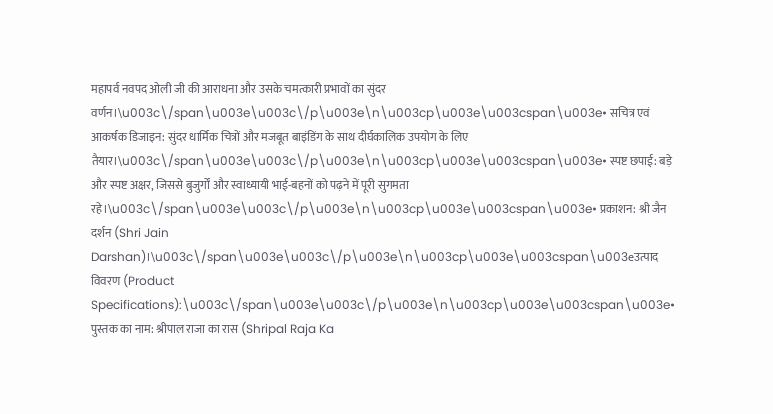महापर्व नवपद ओली जी की आराधना और उसके चमत्कारी प्रभावों का सुंदर वर्णन।\u003c\/span\u003e\u003c\/p\u003e\n\u003cp\u003e\u003cspan\u003e• सचित्र एवं आकर्षक डिजाइन: सुंदर धार्मिक चित्रों और मजबूत बाइंडिंग के साथ दीर्घकालिक उपयोग के लिए तैयार।\u003c\/span\u003e\u003c\/p\u003e\n\u003cp\u003e\u003cspan\u003e• स्पष्ट छपाई: बड़े और स्पष्ट अक्षर, जिससे बुजुर्गों और स्वाध्यायी भाई-बहनों को पढ़ने में पूरी सुगमता रहे।\u003c\/span\u003e\u003c\/p\u003e\n\u003cp\u003e\u003cspan\u003e• प्रकाशन: श्री जैन दर्शन (Shri Jain Darshan)।\u003c\/span\u003e\u003c\/p\u003e\n\u003cp\u003e\u003cspan\u003eउत्पाद विवरण (Product Specifications):\u003c\/span\u003e\u003c\/p\u003e\n\u003cp\u003e\u003cspan\u003e• पुस्तक का नाम: श्रीपाल राजा का रास (Shripal Raja Ka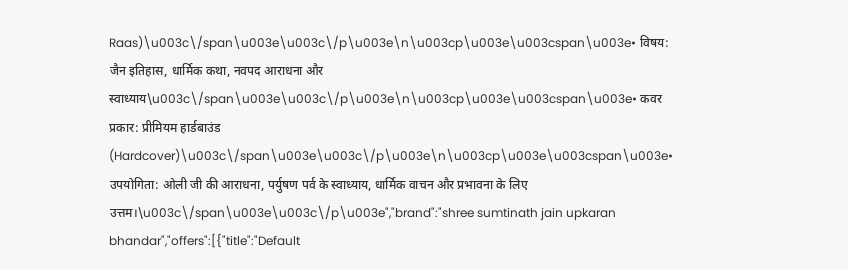Raas)\u003c\/span\u003e\u003c\/p\u003e\n\u003cp\u003e\u003cspan\u003e• विषय: जैन इतिहास, धार्मिक कथा, नवपद आराधना और स्वाध्याय\u003c\/span\u003e\u003c\/p\u003e\n\u003cp\u003e\u003cspan\u003e• कवर प्रकार: प्रीमियम हार्डबाउंड (Hardcover)\u003c\/span\u003e\u003c\/p\u003e\n\u003cp\u003e\u003cspan\u003e• उपयोगिता: ओली जी की आराधना, पर्युषण पर्व के स्वाध्याय, धार्मिक वाचन और प्रभावना के लिए उत्तम।\u003c\/span\u003e\u003c\/p\u003e","brand":"shree sumtinath jain upkaran bhandar","offers":[{"title":"Default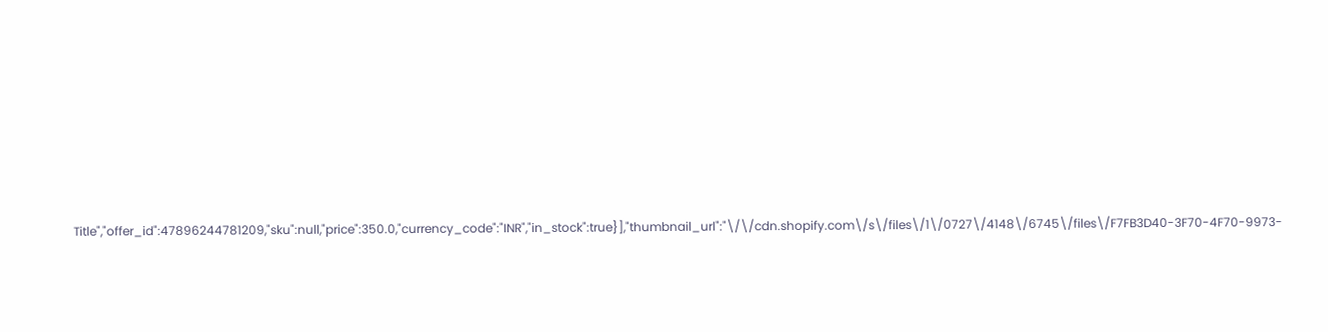Title","offer_id":47896244781209,"sku":null,"price":350.0,"currency_code":"INR","in_stock":true}],"thumbnail_url":"\/\/cdn.shopify.com\/s\/files\/1\/0727\/4148\/6745\/files\/F7FB3D40-3F70-4F70-9973-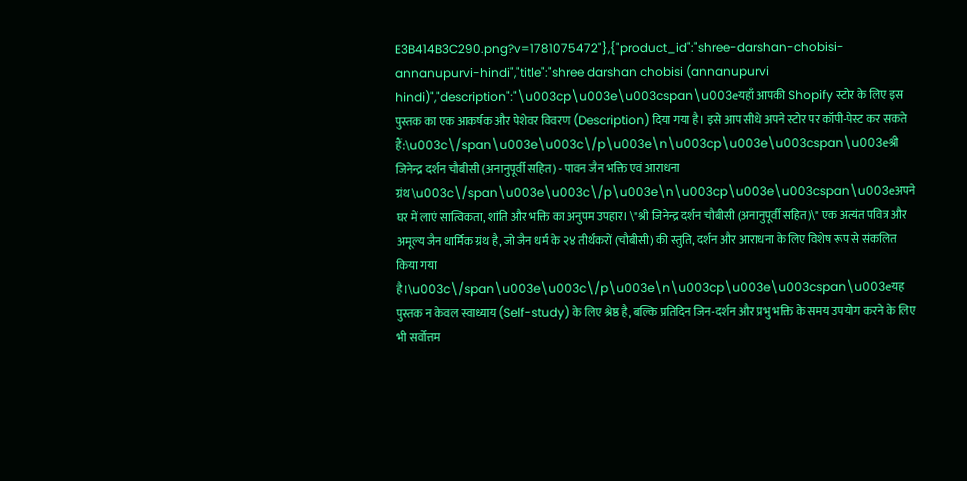E3B414B3C290.png?v=1781075472"},{"product_id":"shree-darshan-chobisi-annanupurvi-hindi","title":"shree darshan chobisi (annanupurvi hindi)","description":"\u003cp\u003e\u003cspan\u003eयहाँ आपकी Shopify स्टोर के लिए इस पुस्तक का एक आकर्षक और पेशेवर विवरण (Description) दिया गया है। इसे आप सीधे अपने स्टोर पर कॉपी-पेस्ट कर सकते हैं:\u003c\/span\u003e\u003c\/p\u003e\n\u003cp\u003e\u003cspan\u003eश्री जिनेन्द्र दर्शन चौबीसी (अनानुपूर्वी सहित) - पावन जैन भक्ति एवं आराधना ग्रंथ\u003c\/span\u003e\u003c\/p\u003e\n\u003cp\u003e\u003cspan\u003eअपने घर में लाएं सात्विकता, शांति और भक्ति का अनुपम उपहार। \"श्री जिनेन्द्र दर्शन चौबीसी (अनानुपूर्वी सहित)\" एक अत्यंत पवित्र और अमूल्य जैन धार्मिक ग्रंथ है, जो जैन धर्म के २४ तीर्थंकरों (चौबीसी) की स्तुति, दर्शन और आराधना के लिए विशेष रूप से संकलित किया गया है।\u003c\/span\u003e\u003c\/p\u003e\n\u003cp\u003e\u003cspan\u003eयह पुस्तक न केवल स्वाध्याय (Self-study) के लिए श्रेष्ठ है, बल्कि प्रतिदिन जिन-दर्शन और प्रभु भक्ति के समय उपयोग करने के लिए भी सर्वोत्तम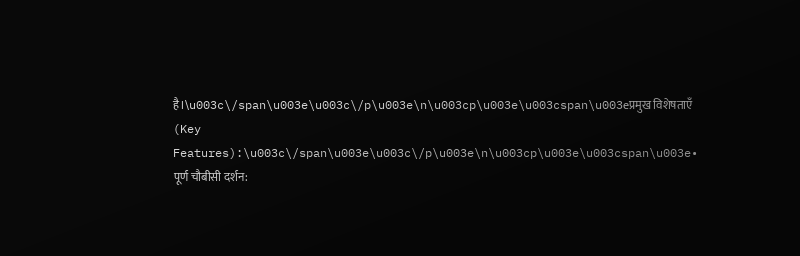है।\u003c\/span\u003e\u003c\/p\u003e\n\u003cp\u003e\u003cspan\u003eप्रमुख विशेषताएँ (Key Features):\u003c\/span\u003e\u003c\/p\u003e\n\u003cp\u003e\u003cspan\u003e• पूर्ण चौबीसी दर्शन: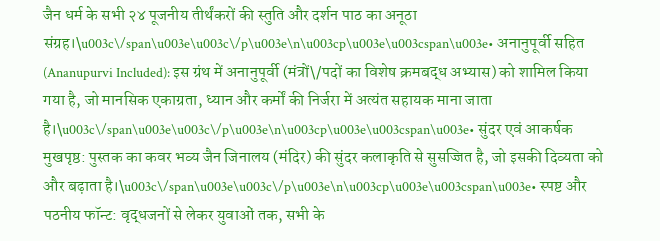जैन धर्म के सभी २४ पूजनीय तीर्थंकरों की स्तुति और दर्शन पाठ का अनूठा संग्रह।\u003c\/span\u003e\u003c\/p\u003e\n\u003cp\u003e\u003cspan\u003e• अनानुपूर्वी सहित (Ananupurvi Included): इस ग्रंथ में अनानुपूर्वी (मंत्रों\/पदों का विशेष क्रमबद्ध अभ्यास) को शामिल किया गया है, जो मानसिक एकाग्रता, ध्यान और कर्मों की निर्जरा में अत्यंत सहायक माना जाता है।\u003c\/span\u003e\u003c\/p\u003e\n\u003cp\u003e\u003cspan\u003e• सुंदर एवं आकर्षक मुखपृष्ठ: पुस्तक का कवर भव्य जैन जिनालय (मंदिर) की सुंदर कलाकृति से सुसज्जित है, जो इसकी दिव्यता को और बढ़ाता है।\u003c\/span\u003e\u003c\/p\u003e\n\u003cp\u003e\u003cspan\u003e• स्पष्ट और पठनीय फॉन्ट: वृद्धजनों से लेकर युवाओं तक, सभी के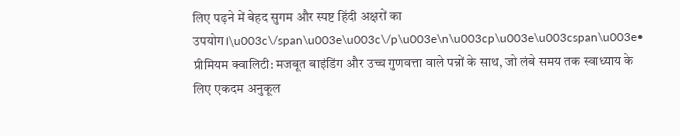लिए पढ़ने में बेहद सुगम और स्पष्ट हिंदी अक्षरों का उपयोग।\u003c\/span\u003e\u003c\/p\u003e\n\u003cp\u003e\u003cspan\u003e• प्रीमियम क्वालिटी: मजबूत बाइंडिंग और उच्च गुणवत्ता वाले पन्नों के साथ, जो लंबे समय तक स्वाध्याय के लिए एकदम अनुकूल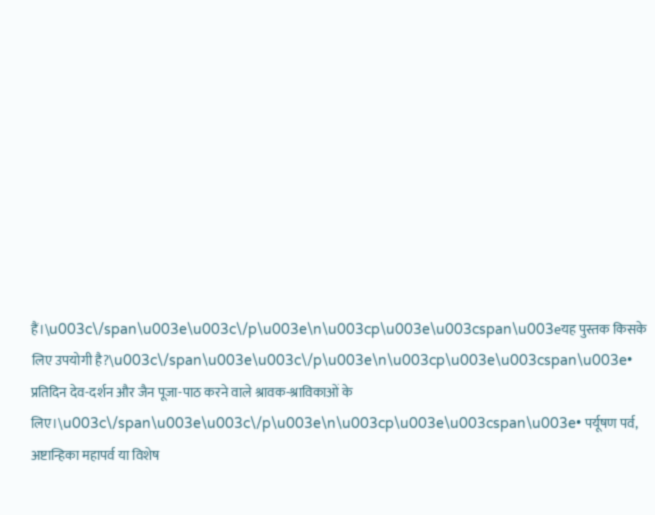हैं।\u003c\/span\u003e\u003c\/p\u003e\n\u003cp\u003e\u003cspan\u003eयह पुस्तक किसके लिए उपयोगी है?\u003c\/span\u003e\u003c\/p\u003e\n\u003cp\u003e\u003cspan\u003e• प्रतिदिन देव-दर्शन और जैन पूजा-पाठ करने वाले श्रावक-श्राविकाओं के लिए।\u003c\/span\u003e\u003c\/p\u003e\n\u003cp\u003e\u003cspan\u003e• पर्यूषण पर्व, अष्टान्हिका महापर्व या विशेष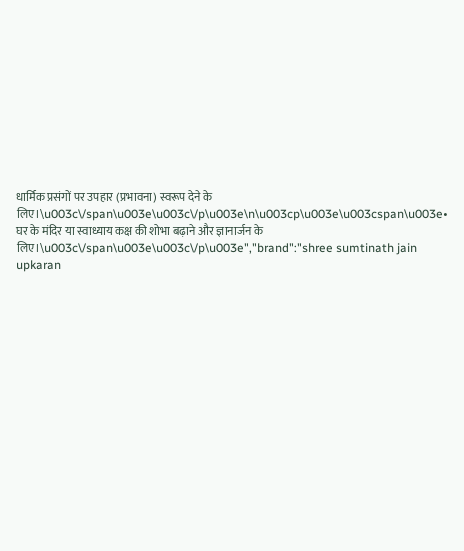धार्मिक प्रसंगों पर उपहार (प्रभावना) स्वरूप देने के लिए।\u003c\/span\u003e\u003c\/p\u003e\n\u003cp\u003e\u003cspan\u003e• घर के मंदिर या स्वाध्याय कक्ष की शोभा बढ़ाने और ज्ञानार्जन के लिए।\u003c\/span\u003e\u003c\/p\u003e","brand":"shree sumtinath jain upkaran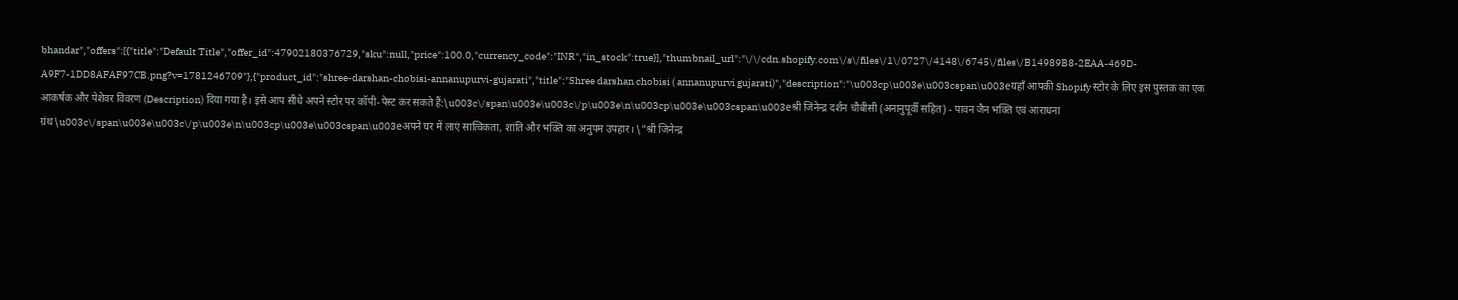bhandar","offers":[{"title":"Default Title","offer_id":47902180376729,"sku":null,"price":100.0,"currency_code":"INR","in_stock":true}],"thumbnail_url":"\/\/cdn.shopify.com\/s\/files\/1\/0727\/4148\/6745\/files\/B14989B8-2EAA-469D-A9F7-1DD8AFAF97CB.png?v=1781246709"},{"product_id":"shree-darshan-chobisi-annanupurvi-gujarati","title":"Shree darshan chobisi ( annanupurvi gujarati)","description":"\u003cp\u003e\u003cspan\u003eयहाँ आपकी Shopify स्टोर के लिए इस पुस्तक का एक आकर्षक और पेशेवर विवरण (Description) दिया गया है। इसे आप सीधे अपने स्टोर पर कॉपी-पेस्ट कर सकते हैं:\u003c\/span\u003e\u003c\/p\u003e\n\u003cp\u003e\u003cspan\u003eश्री जिनेन्द्र दर्शन चौबीसी (अनानुपूर्वी सहित) - पावन जैन भक्ति एवं आराधना ग्रंथ\u003c\/span\u003e\u003c\/p\u003e\n\u003cp\u003e\u003cspan\u003eअपने घर में लाएं सात्विकता, शांति और भक्ति का अनुपम उपहार। \"श्री जिनेन्द्र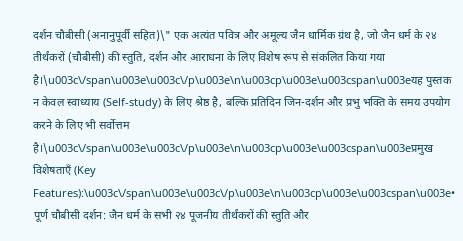दर्शन चौबीसी (अनानुपूर्वी सहित)\" एक अत्यंत पवित्र और अमूल्य जैन धार्मिक ग्रंथ है, जो जैन धर्म के २४ तीर्थंकरों (चौबीसी) की स्तुति, दर्शन और आराधना के लिए विशेष रूप से संकलित किया गया है।\u003c\/span\u003e\u003c\/p\u003e\n\u003cp\u003e\u003cspan\u003eयह पुस्तक न केवल स्वाध्याय (Self-study) के लिए श्रेष्ठ है, बल्कि प्रतिदिन जिन-दर्शन और प्रभु भक्ति के समय उपयोग करने के लिए भी सर्वोत्तम है।\u003c\/span\u003e\u003c\/p\u003e\n\u003cp\u003e\u003cspan\u003eप्रमुख विशेषताएँ (Key Features):\u003c\/span\u003e\u003c\/p\u003e\n\u003cp\u003e\u003cspan\u003e• पूर्ण चौबीसी दर्शन: जैन धर्म के सभी २४ पूजनीय तीर्थंकरों की स्तुति और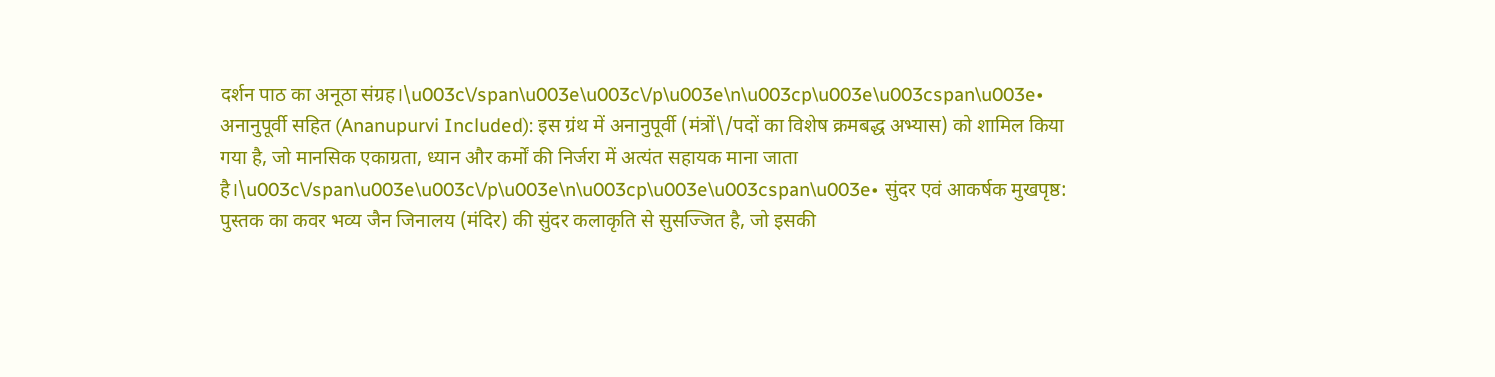दर्शन पाठ का अनूठा संग्रह।\u003c\/span\u003e\u003c\/p\u003e\n\u003cp\u003e\u003cspan\u003e• अनानुपूर्वी सहित (Ananupurvi Included): इस ग्रंथ में अनानुपूर्वी (मंत्रों\/पदों का विशेष क्रमबद्ध अभ्यास) को शामिल किया गया है, जो मानसिक एकाग्रता, ध्यान और कर्मों की निर्जरा में अत्यंत सहायक माना जाता है।\u003c\/span\u003e\u003c\/p\u003e\n\u003cp\u003e\u003cspan\u003e• सुंदर एवं आकर्षक मुखपृष्ठ: पुस्तक का कवर भव्य जैन जिनालय (मंदिर) की सुंदर कलाकृति से सुसज्जित है, जो इसकी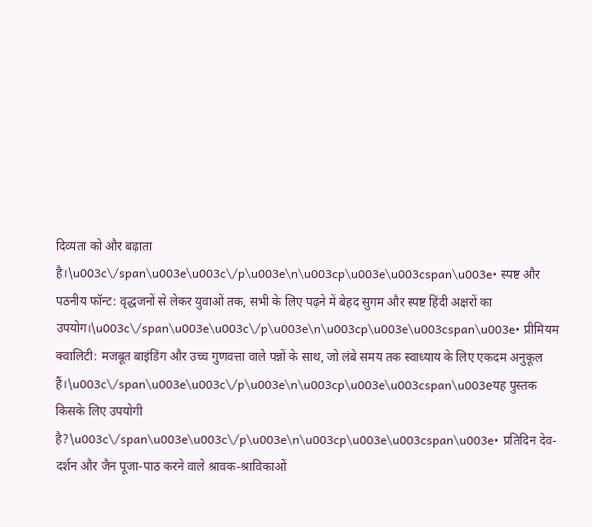दिव्यता को और बढ़ाता है।\u003c\/span\u003e\u003c\/p\u003e\n\u003cp\u003e\u003cspan\u003e• स्पष्ट और पठनीय फॉन्ट: वृद्धजनों से लेकर युवाओं तक, सभी के लिए पढ़ने में बेहद सुगम और स्पष्ट हिंदी अक्षरों का उपयोग।\u003c\/span\u003e\u003c\/p\u003e\n\u003cp\u003e\u003cspan\u003e• प्रीमियम क्वालिटी: मजबूत बाइंडिंग और उच्च गुणवत्ता वाले पन्नों के साथ, जो लंबे समय तक स्वाध्याय के लिए एकदम अनुकूल हैं।\u003c\/span\u003e\u003c\/p\u003e\n\u003cp\u003e\u003cspan\u003eयह पुस्तक किसके लिए उपयोगी है?\u003c\/span\u003e\u003c\/p\u003e\n\u003cp\u003e\u003cspan\u003e• प्रतिदिन देव-दर्शन और जैन पूजा-पाठ करने वाले श्रावक-श्राविकाओं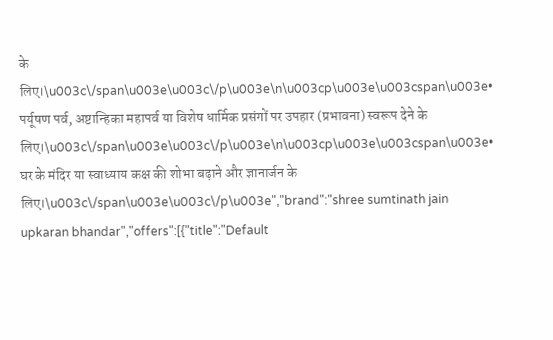के लिए।\u003c\/span\u003e\u003c\/p\u003e\n\u003cp\u003e\u003cspan\u003e• पर्यूषण पर्व, अष्टान्हिका महापर्व या विशेष धार्मिक प्रसंगों पर उपहार (प्रभावना) स्वरूप देने के लिए।\u003c\/span\u003e\u003c\/p\u003e\n\u003cp\u003e\u003cspan\u003e• घर के मंदिर या स्वाध्याय कक्ष की शोभा बढ़ाने और ज्ञानार्जन के लिए।\u003c\/span\u003e\u003c\/p\u003e","brand":"shree sumtinath jain upkaran bhandar","offers":[{"title":"Default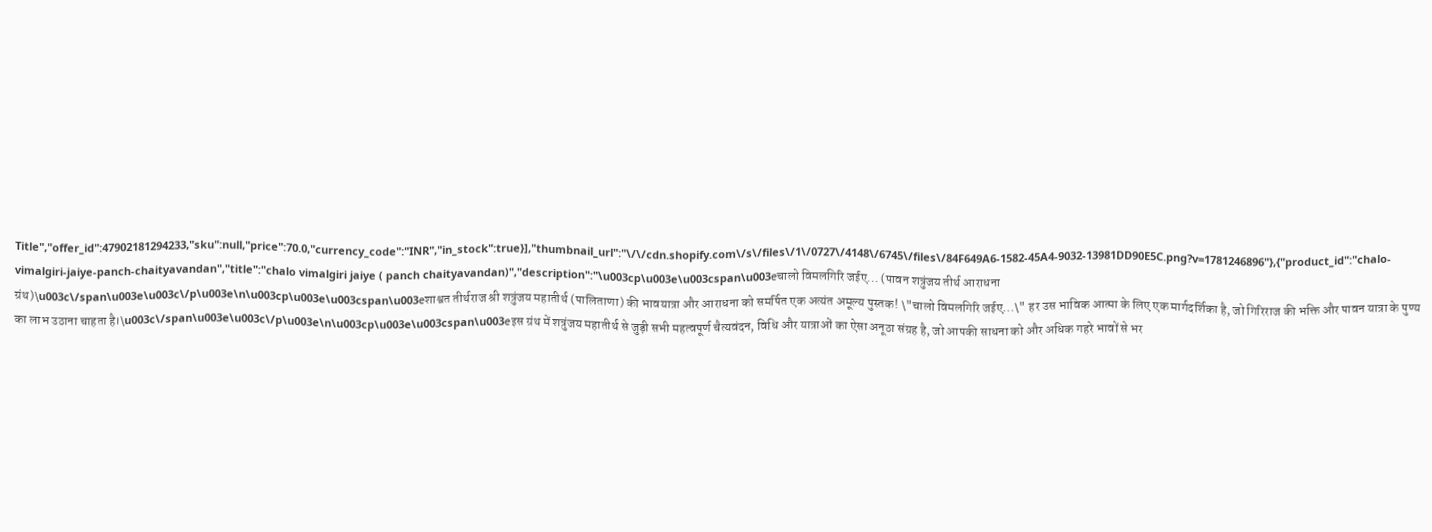Title","offer_id":47902181294233,"sku":null,"price":70.0,"currency_code":"INR","in_stock":true}],"thumbnail_url":"\/\/cdn.shopify.com\/s\/files\/1\/0727\/4148\/6745\/files\/84F649A6-1582-45A4-9032-13981DD90E5C.png?v=1781246896"},{"product_id":"chalo-vimalgiri-jaiye-panch-chaityavandan","title":"chalo vimalgiri jaiye ( panch chaityavandan)","description":"\u003cp\u003e\u003cspan\u003eचालो विमलगिरि जईए... (पावन शत्रुंजय तीर्थ आराधना ग्रंथ)\u003c\/span\u003e\u003c\/p\u003e\n\u003cp\u003e\u003cspan\u003eशाश्वत तीर्थराज श्री शत्रुंजय महातीर्थ (पालिताणा) की भावयात्रा और आराधना को समर्पित एक अत्यंत अमूल्य पुस्तक! \"चालो विमलगिरि जईए...\" हर उस भाविक आत्मा के लिए एक मार्गदर्शिका है, जो गिरिराज की भक्ति और पावन यात्रा के पुण्य का लाभ उठाना चाहता है।\u003c\/span\u003e\u003c\/p\u003e\n\u003cp\u003e\u003cspan\u003eइस ग्रंथ में शत्रुंजय महातीर्थ से जुड़ी सभी महत्वपूर्ण चैत्यवंदन, विधि और यात्राओं का ऐसा अनूठा संग्रह है, जो आपकी साधना को और अधिक गहरे भावों से भर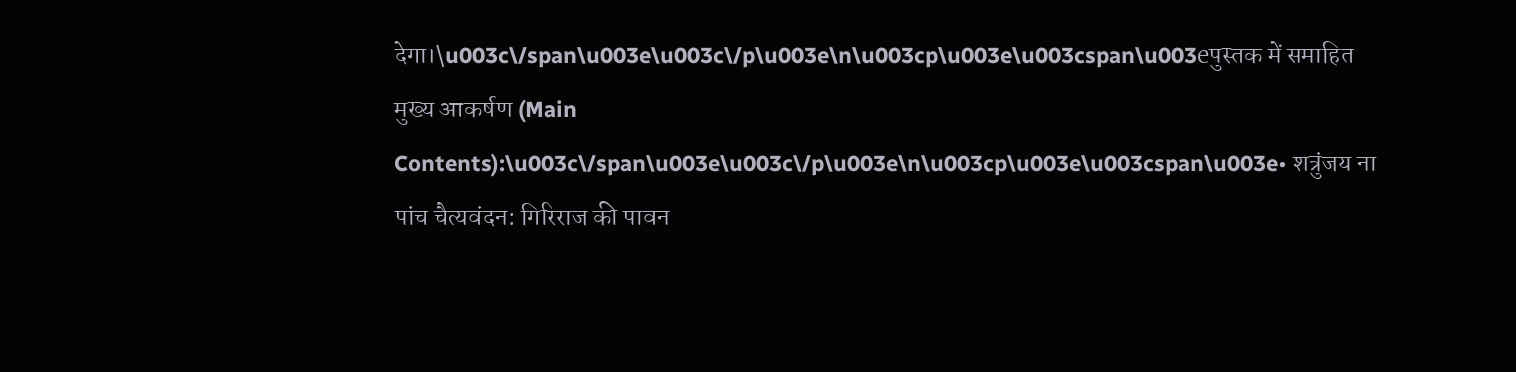देगा।\u003c\/span\u003e\u003c\/p\u003e\n\u003cp\u003e\u003cspan\u003eपुस्तक में समाहित मुख्य आकर्षण (Main Contents):\u003c\/span\u003e\u003c\/p\u003e\n\u003cp\u003e\u003cspan\u003e• शत्रुंजय ना पांच चैत्यवंदन: गिरिराज की पावन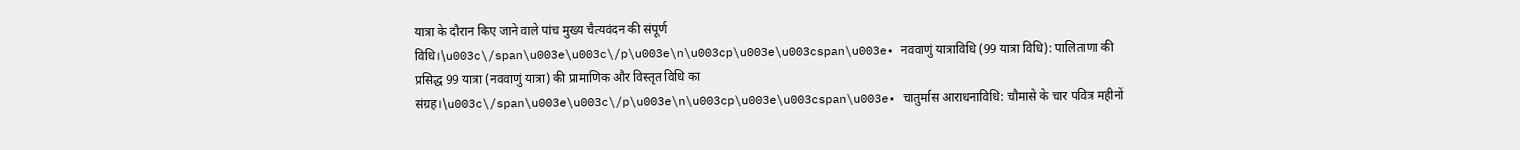यात्रा के दौरान किए जाने वाले पांच मुख्य चैत्यवंदन की संपूर्ण विधि।\u003c\/span\u003e\u003c\/p\u003e\n\u003cp\u003e\u003cspan\u003e• नववाणुं यात्राविधि (99 यात्रा विधि): पालिताणा की प्रसिद्ध 99 यात्रा (नववाणुं यात्रा) की प्रामाणिक और विस्तृत विधि का संग्रह।\u003c\/span\u003e\u003c\/p\u003e\n\u003cp\u003e\u003cspan\u003e• चातुर्मास आराधनाविधि: चौमासे के चार पवित्र महीनों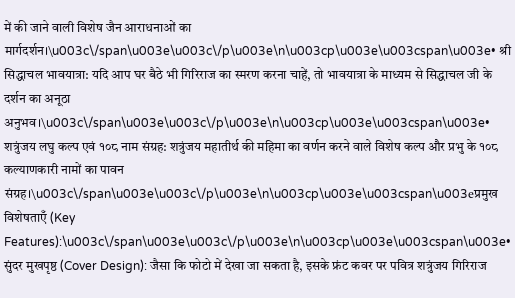में की जाने वाली विशेष जैन आराधनाओं का मार्गदर्शन।\u003c\/span\u003e\u003c\/p\u003e\n\u003cp\u003e\u003cspan\u003e• श्री सिद्धाचल भावयात्रा: यदि आप घर बैठे भी गिरिराज का स्मरण करना चाहें, तो भावयात्रा के माध्यम से सिद्धाचल जी के दर्शन का अनूठा अनुभव।\u003c\/span\u003e\u003c\/p\u003e\n\u003cp\u003e\u003cspan\u003e• शत्रुंजय लघु कल्प एवं १०८ नाम संग्रह: शत्रुंजय महातीर्थ की महिमा का वर्णन करने वाले विशेष कल्प और प्रभु के १०८ कल्याणकारी नामों का पावन संग्रह।\u003c\/span\u003e\u003c\/p\u003e\n\u003cp\u003e\u003cspan\u003eप्रमुख विशेषताएँ (Key Features):\u003c\/span\u003e\u003c\/p\u003e\n\u003cp\u003e\u003cspan\u003e• सुंदर मुखपृष्ठ (Cover Design): जैसा कि फोटो में देखा जा सकता है, इसके फ्रंट कवर पर पवित्र शत्रुंजय गिरिराज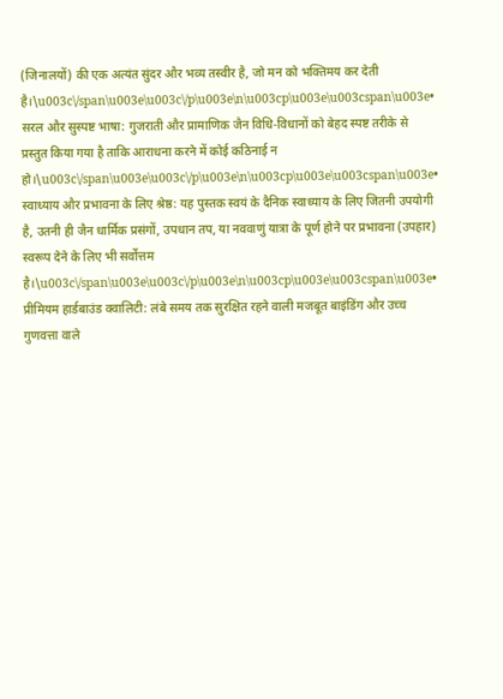(जिनालयों) की एक अत्यंत सुंदर और भव्य तस्वीर है, जो मन को भक्तिमय कर देती है।\u003c\/span\u003e\u003c\/p\u003e\n\u003cp\u003e\u003cspan\u003e• सरल और सुस्पष्ट भाषा: गुजराती और प्रामाणिक जैन विधि-विधानों को बेहद स्पष्ट तरीके से प्रस्तुत किया गया है ताकि आराधना करने में कोई कठिनाई न हो।\u003c\/span\u003e\u003c\/p\u003e\n\u003cp\u003e\u003cspan\u003e• स्वाध्याय और प्रभावना के लिए श्रेष्ठ: यह पुस्तक स्वयं के दैनिक स्वाध्याय के लिए जितनी उपयोगी है, उतनी ही जैन धार्मिक प्रसंगों, उपधान तप, या नववाणुं यात्रा के पूर्ण होने पर प्रभावना (उपहार) स्वरूप देने के लिए भी सर्वोत्तम है।\u003c\/span\u003e\u003c\/p\u003e\n\u003cp\u003e\u003cspan\u003e• प्रीमियम हार्डबाउंड क्वालिटी: लंबे समय तक सुरक्षित रहने वाली मजबूत बाइंडिंग और उच्च गुणवत्ता वाले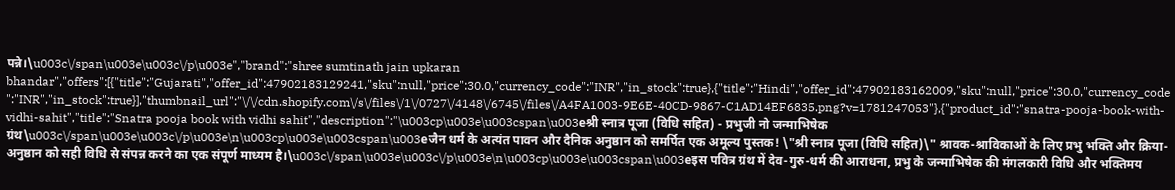पन्ने।\u003c\/span\u003e\u003c\/p\u003e","brand":"shree sumtinath jain upkaran bhandar","offers":[{"title":"Gujarati","offer_id":47902183129241,"sku":null,"price":30.0,"currency_code":"INR","in_stock":true},{"title":"Hindi","offer_id":47902183162009,"sku":null,"price":30.0,"currency_code":"INR","in_stock":true}],"thumbnail_url":"\/\/cdn.shopify.com\/s\/files\/1\/0727\/4148\/6745\/files\/A4FA1003-9E6E-40CD-9867-C1AD14EF6835.png?v=1781247053"},{"product_id":"snatra-pooja-book-with-vidhi-sahit","title":"Snatra pooja book with vidhi sahit","description":"\u003cp\u003e\u003cspan\u003eश्री स्नात्र पूजा (विधि सहित) - प्रभुजी नो जन्माभिषेक ग्रंथ\u003c\/span\u003e\u003c\/p\u003e\n\u003cp\u003e\u003cspan\u003eजैन धर्म के अत्यंत पावन और दैनिक अनुष्ठान को समर्पित एक अमूल्य पुस्तक! \"श्री स्नात्र पूजा (विधि सहित)\" श्रावक-श्राविकाओं के लिए प्रभु भक्ति और क्रिया-अनुष्ठान को सही विधि से संपन्न करने का एक संपूर्ण माध्यम है।\u003c\/span\u003e\u003c\/p\u003e\n\u003cp\u003e\u003cspan\u003eइस पवित्र ग्रंथ में देव-गुरु-धर्म की आराधना, प्रभु के जन्माभिषेक की मंगलकारी विधि और भक्तिमय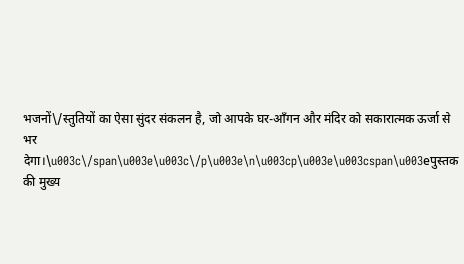भजनों\/स्तुतियों का ऐसा सुंदर संकलन है, जो आपके घर-आँगन और मंदिर को सकारात्मक ऊर्जा से भर देगा।\u003c\/span\u003e\u003c\/p\u003e\n\u003cp\u003e\u003cspan\u003eपुस्तक की मुख्य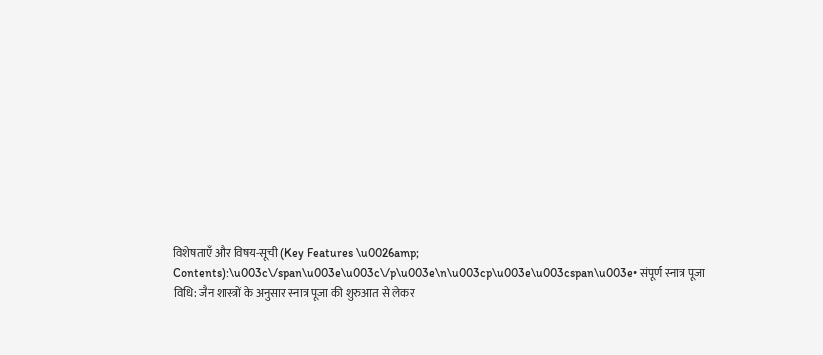विशेषताएँ और विषय-सूची (Key Features \u0026amp; Contents):\u003c\/span\u003e\u003c\/p\u003e\n\u003cp\u003e\u003cspan\u003e• संपूर्ण स्नात्र पूजा विधि: जैन शास्त्रों के अनुसार स्नात्र पूजा की शुरुआत से लेकर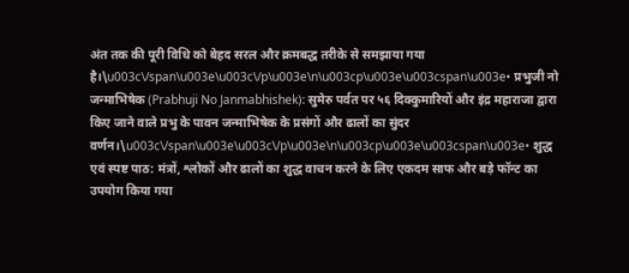अंत तक की पूरी विधि को बेहद सरल और क्रमबद्ध तरीके से समझाया गया है।\u003c\/span\u003e\u003c\/p\u003e\n\u003cp\u003e\u003cspan\u003e• प्रभुजी नो जन्माभिषेक (Prabhuji No Janmabhishek): सुमेरु पर्वत पर ५६ दिक्कुमारियों और इंद्र महाराजा द्वारा किए जाने वाले प्रभु के पावन जन्माभिषेक के प्रसंगों और ढालों का सुंदर वर्णन।\u003c\/span\u003e\u003c\/p\u003e\n\u003cp\u003e\u003cspan\u003e• शुद्ध एवं स्पष्ट पाठ: मंत्रों, श्लोकों और ढालों का शुद्ध वाचन करने के लिए एकदम साफ और बड़े फॉन्ट का उपयोग किया गया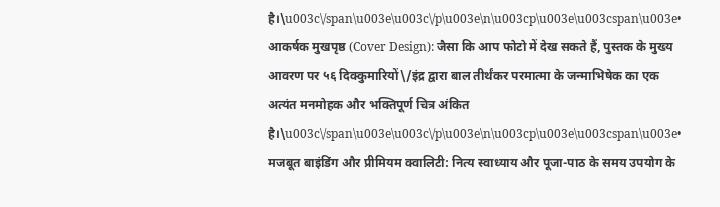है।\u003c\/span\u003e\u003c\/p\u003e\n\u003cp\u003e\u003cspan\u003e• आकर्षक मुखपृष्ठ (Cover Design): जैसा कि आप फोटो में देख सकते हैं, पुस्तक के मुख्य आवरण पर ५६ दिक्कुमारियों\/इंद्र द्वारा बाल तीर्थंकर परमात्मा के जन्माभिषेक का एक अत्यंत मनमोहक और भक्तिपूर्ण चित्र अंकित है।\u003c\/span\u003e\u003c\/p\u003e\n\u003cp\u003e\u003cspan\u003e• मजबूत बाइंडिंग और प्रीमियम क्वालिटी: नित्य स्वाध्याय और पूजा-पाठ के समय उपयोग के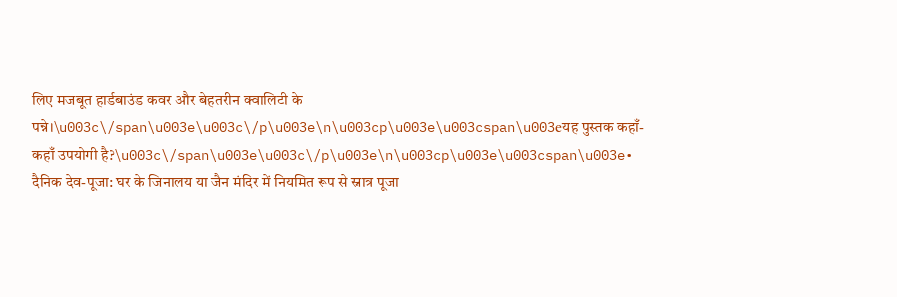लिए मजबूत हार्डबाउंड कवर और बेहतरीन क्वालिटी के पन्ने।\u003c\/span\u003e\u003c\/p\u003e\n\u003cp\u003e\u003cspan\u003eयह पुस्तक कहाँ-कहाँ उपयोगी है?\u003c\/span\u003e\u003c\/p\u003e\n\u003cp\u003e\u003cspan\u003e• दैनिक देव-पूजा: घर के जिनालय या जैन मंदिर में नियमित रूप से स्नात्र पूजा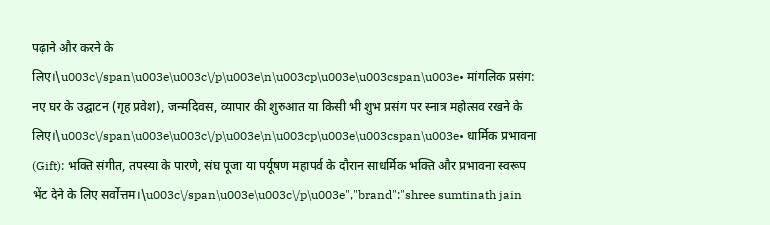पढ़ाने और करने के लिए।\u003c\/span\u003e\u003c\/p\u003e\n\u003cp\u003e\u003cspan\u003e• मांगलिक प्रसंग: नए घर के उद्घाटन (गृह प्रवेश), जन्मदिवस, व्यापार की शुरुआत या किसी भी शुभ प्रसंग पर स्नात्र महोत्सव रखने के लिए।\u003c\/span\u003e\u003c\/p\u003e\n\u003cp\u003e\u003cspan\u003e• धार्मिक प्रभावना (Gift): भक्ति संगीत, तपस्या के पारणे, संघ पूजा या पर्यूषण महापर्व के दौरान साधर्मिक भक्ति और प्रभावना स्वरूप भेंट देने के लिए सर्वोत्तम।\u003c\/span\u003e\u003c\/p\u003e","brand":"shree sumtinath jain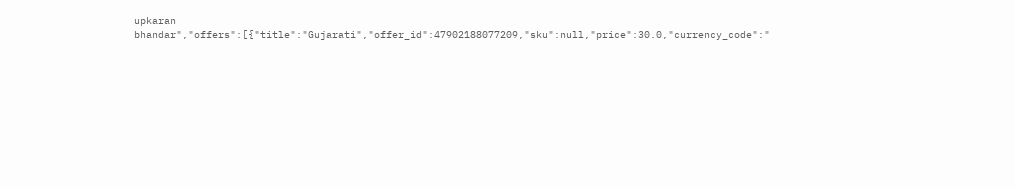upkaran bhandar","offers":[{"title":"Gujarati","offer_id":47902188077209,"sku":null,"price":30.0,"currency_code":"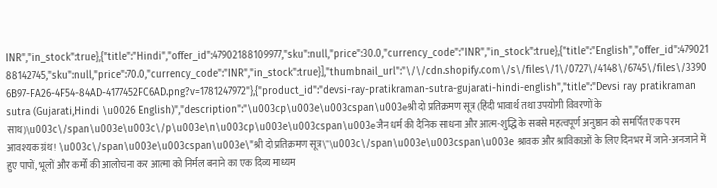INR","in_stock":true},{"title":"Hindi","offer_id":47902188109977,"sku":null,"price":30.0,"currency_code":"INR","in_stock":true},{"title":"English","offer_id":47902188142745,"sku":null,"price":70.0,"currency_code":"INR","in_stock":true}],"thumbnail_url":"\/\/cdn.shopify.com\/s\/files\/1\/0727\/4148\/6745\/files\/33906B97-FA26-4F54-84AD-4177452FC6AD.png?v=1781247972"},{"product_id":"devsi-ray-pratikraman-sutra-gujarati-hindi-english","title":"Devsi ray pratikraman sutra (Gujarati,Hindi \u0026 English)","description":"\u003cp\u003e\u003cspan\u003eश्री दो प्रतिक्रमण सूत्र (हिंदी भावार्थ तथा उपयोगी विवरणों के साथ)\u003c\/span\u003e\u003c\/p\u003e\n\u003cp\u003e\u003cspan\u003eजैन धर्म की दैनिक साधना और आत्म-शुद्धि के सबसे महत्वपूर्ण अनुष्ठान को समर्पित एक परम आवश्यक ग्रंथ! \u003c\/span\u003e\u003cspan\u003e\"श्री दो प्रतिक्रमण सूत्र\"\u003c\/span\u003e\u003cspan\u003e श्रावक और श्राविकाओं के लिए दिनभर में जाने-अनजाने में हुए पापों, भूलों और कर्मों की आलोचना कर आत्मा को निर्मल बनाने का एक दिव्य माध्यम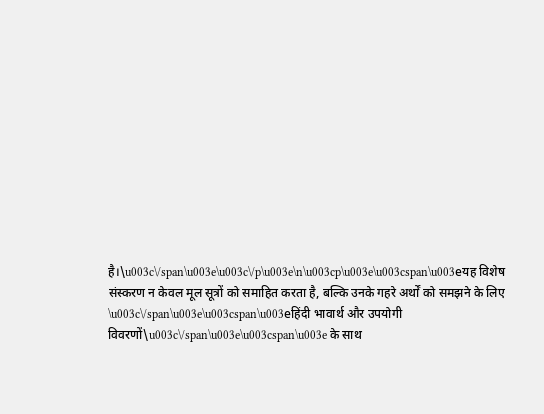है।\u003c\/span\u003e\u003c\/p\u003e\n\u003cp\u003e\u003cspan\u003eयह विशेष संस्करण न केवल मूल सूत्रों को समाहित करता है, बल्कि उनके गहरे अर्थों को समझने के लिए \u003c\/span\u003e\u003cspan\u003eहिंदी भावार्थ और उपयोगी विवरणों\u003c\/span\u003e\u003cspan\u003e के साथ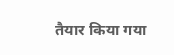तैयार किया गया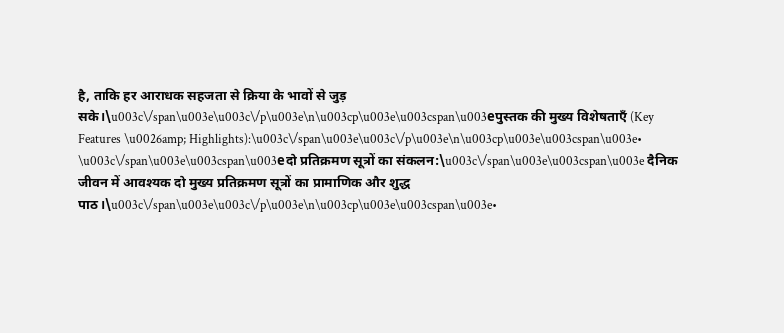है, ताकि हर आराधक सहजता से क्रिया के भावों से जुड़ सके।\u003c\/span\u003e\u003c\/p\u003e\n\u003cp\u003e\u003cspan\u003eपुस्तक की मुख्य विशेषताएँ (Key Features \u0026amp; Highlights):\u003c\/span\u003e\u003c\/p\u003e\n\u003cp\u003e\u003cspan\u003e• \u003c\/span\u003e\u003cspan\u003eदो प्रतिक्रमण सूत्रों का संकलन:\u003c\/span\u003e\u003cspan\u003e दैनिक जीवन में आवश्यक दो मुख्य प्रतिक्रमण सूत्रों का प्रामाणिक और शुद्ध पाठ।\u003c\/span\u003e\u003c\/p\u003e\n\u003cp\u003e\u003cspan\u003e•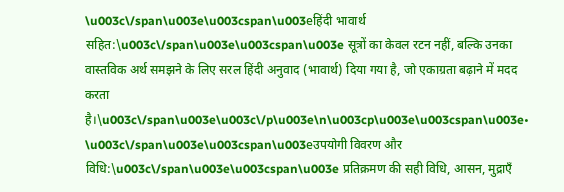\u003c\/span\u003e\u003cspan\u003eहिंदी भावार्थ सहित:\u003c\/span\u003e\u003cspan\u003e सूत्रों का केवल रटन नहीं, बल्कि उनका वास्तविक अर्थ समझने के लिए सरल हिंदी अनुवाद (भावार्थ) दिया गया है, जो एकाग्रता बढ़ाने में मदद करता है।\u003c\/span\u003e\u003c\/p\u003e\n\u003cp\u003e\u003cspan\u003e• \u003c\/span\u003e\u003cspan\u003eउपयोगी विवरण और विधि:\u003c\/span\u003e\u003cspan\u003e प्रतिक्रमण की सही विधि, आसन, मुद्राएँ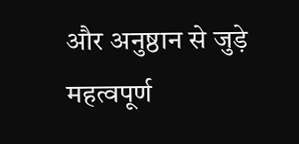और अनुष्ठान से जुड़े महत्वपूर्ण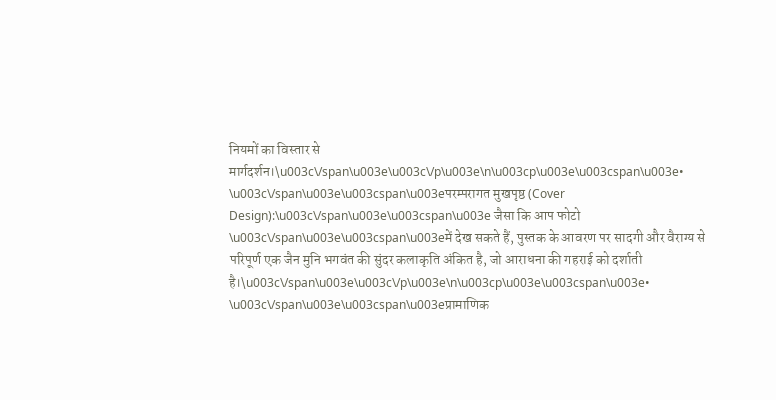नियमों का विस्तार से मार्गदर्शन।\u003c\/span\u003e\u003c\/p\u003e\n\u003cp\u003e\u003cspan\u003e• \u003c\/span\u003e\u003cspan\u003eपरम्परागत मुखपृष्ठ (Cover Design):\u003c\/span\u003e\u003cspan\u003e जैसा कि आप फोटो \u003c\/span\u003e\u003cspan\u003eमें देख सकते हैं, पुस्तक के आवरण पर सादगी और वैराग्य से परिपूर्ण एक जैन मुनि भगवंत की सुंदर कलाकृति अंकित है, जो आराधना की गहराई को दर्शाती है।\u003c\/span\u003e\u003c\/p\u003e\n\u003cp\u003e\u003cspan\u003e• \u003c\/span\u003e\u003cspan\u003eप्रामाणिक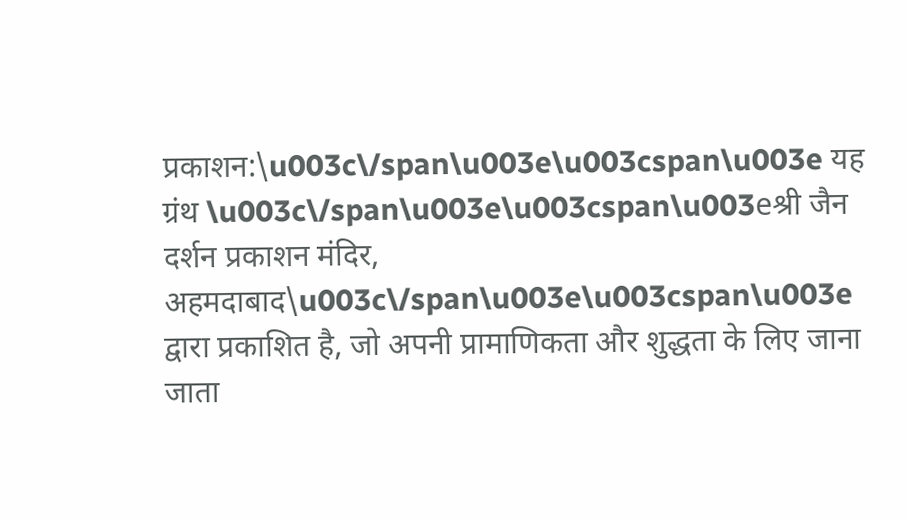प्रकाशन:\u003c\/span\u003e\u003cspan\u003e यह ग्रंथ \u003c\/span\u003e\u003cspan\u003eश्री जैन दर्शन प्रकाशन मंदिर, अहमदाबाद\u003c\/span\u003e\u003cspan\u003e द्वारा प्रकाशित है, जो अपनी प्रामाणिकता और शुद्धता के लिए जाना जाता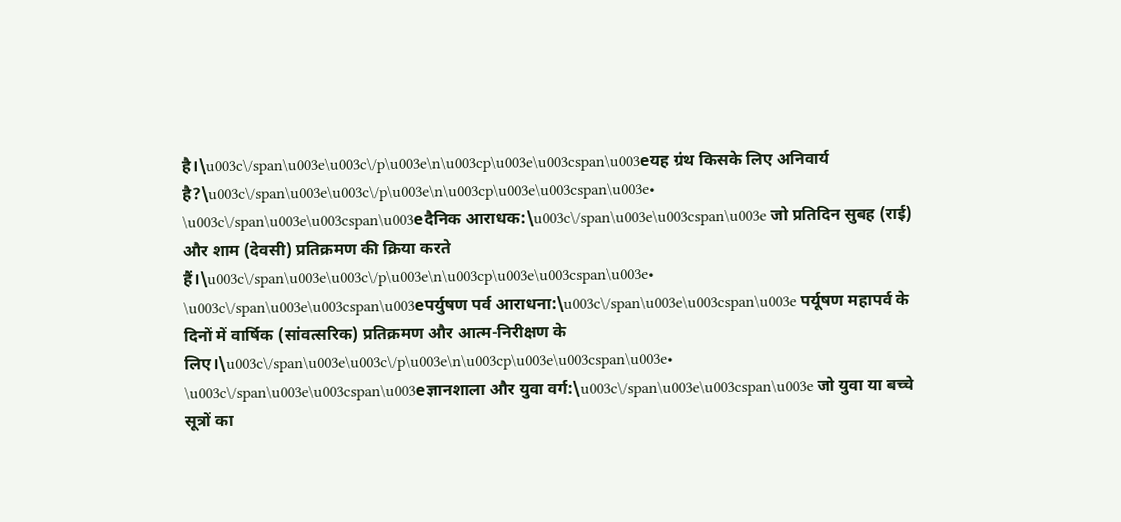है।\u003c\/span\u003e\u003c\/p\u003e\n\u003cp\u003e\u003cspan\u003eयह ग्रंथ किसके लिए अनिवार्य है?\u003c\/span\u003e\u003c\/p\u003e\n\u003cp\u003e\u003cspan\u003e• \u003c\/span\u003e\u003cspan\u003eदैनिक आराधक:\u003c\/span\u003e\u003cspan\u003e जो प्रतिदिन सुबह (राई) और शाम (देवसी) प्रतिक्रमण की क्रिया करते हैं।\u003c\/span\u003e\u003c\/p\u003e\n\u003cp\u003e\u003cspan\u003e• \u003c\/span\u003e\u003cspan\u003eपर्युषण पर्व आराधना:\u003c\/span\u003e\u003cspan\u003e पर्यूषण महापर्व के दिनों में वार्षिक (सांवत्सरिक) प्रतिक्रमण और आत्म-निरीक्षण के लिए।\u003c\/span\u003e\u003c\/p\u003e\n\u003cp\u003e\u003cspan\u003e• \u003c\/span\u003e\u003cspan\u003eज्ञानशाला और युवा वर्ग:\u003c\/span\u003e\u003cspan\u003e जो युवा या बच्चे सूत्रों का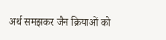अर्थ समझकर जैन क्रियाओं को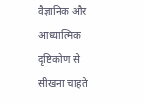वैज्ञानिक और आध्यात्मिक दृष्टिकोण से सीखना चाहते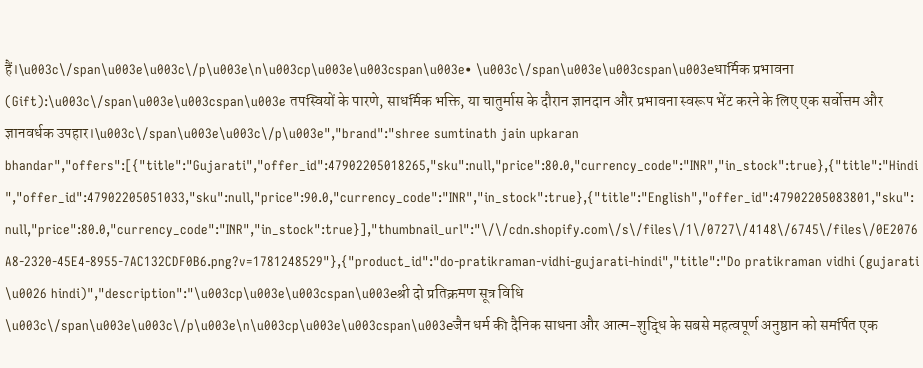हैं।\u003c\/span\u003e\u003c\/p\u003e\n\u003cp\u003e\u003cspan\u003e• \u003c\/span\u003e\u003cspan\u003eधार्मिक प्रभावना (Gift):\u003c\/span\u003e\u003cspan\u003e तपस्वियों के पारणे, साधर्मिक भक्ति, या चातुर्मास के दौरान ज्ञानदान और प्रभावना स्वरूप भेंट करने के लिए एक सर्वोत्तम और ज्ञानवर्धक उपहार।\u003c\/span\u003e\u003c\/p\u003e","brand":"shree sumtinath jain upkaran bhandar","offers":[{"title":"Gujarati","offer_id":47902205018265,"sku":null,"price":80.0,"currency_code":"INR","in_stock":true},{"title":"Hindi","offer_id":47902205051033,"sku":null,"price":90.0,"currency_code":"INR","in_stock":true},{"title":"English","offer_id":47902205083801,"sku":null,"price":80.0,"currency_code":"INR","in_stock":true}],"thumbnail_url":"\/\/cdn.shopify.com\/s\/files\/1\/0727\/4148\/6745\/files\/0E2076A8-2320-45E4-8955-7AC132CDF0B6.png?v=1781248529"},{"product_id":"do-pratikraman-vidhi-gujarati-hindi","title":"Do pratikraman vidhi (gujarati \u0026 hindi)","description":"\u003cp\u003e\u003cspan\u003eश्री दो प्रतिक्रमण सूत्र विधि \u003c\/span\u003e\u003c\/p\u003e\n\u003cp\u003e\u003cspan\u003eजैन धर्म की दैनिक साधना और आत्म-शुद्धि के सबसे महत्वपूर्ण अनुष्ठान को समर्पित एक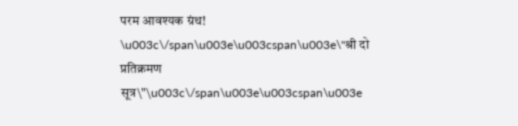परम आवश्यक ग्रंथ! \u003c\/span\u003e\u003cspan\u003e\"श्री दो प्रतिक्रमण सूत्र\"\u003c\/span\u003e\u003cspan\u003e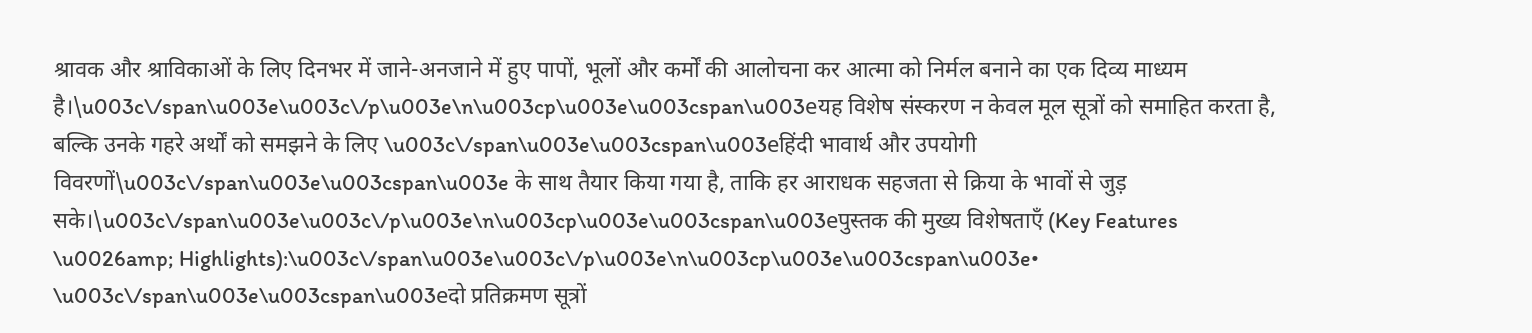श्रावक और श्राविकाओं के लिए दिनभर में जाने-अनजाने में हुए पापों, भूलों और कर्मों की आलोचना कर आत्मा को निर्मल बनाने का एक दिव्य माध्यम है।\u003c\/span\u003e\u003c\/p\u003e\n\u003cp\u003e\u003cspan\u003eयह विशेष संस्करण न केवल मूल सूत्रों को समाहित करता है, बल्कि उनके गहरे अर्थों को समझने के लिए \u003c\/span\u003e\u003cspan\u003eहिंदी भावार्थ और उपयोगी विवरणों\u003c\/span\u003e\u003cspan\u003e के साथ तैयार किया गया है, ताकि हर आराधक सहजता से क्रिया के भावों से जुड़ सके।\u003c\/span\u003e\u003c\/p\u003e\n\u003cp\u003e\u003cspan\u003eपुस्तक की मुख्य विशेषताएँ (Key Features \u0026amp; Highlights):\u003c\/span\u003e\u003c\/p\u003e\n\u003cp\u003e\u003cspan\u003e• \u003c\/span\u003e\u003cspan\u003eदो प्रतिक्रमण सूत्रों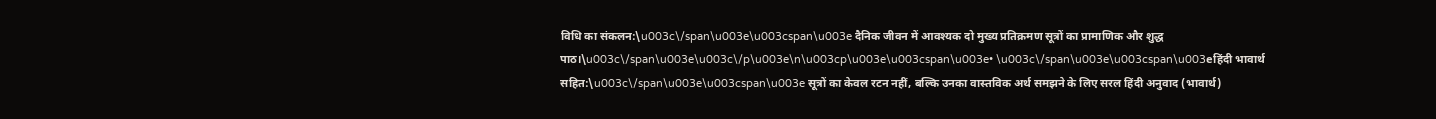विधि का संकलन:\u003c\/span\u003e\u003cspan\u003e दैनिक जीवन में आवश्यक दो मुख्य प्रतिक्रमण सूत्रों का प्रामाणिक और शुद्ध पाठ।\u003c\/span\u003e\u003c\/p\u003e\n\u003cp\u003e\u003cspan\u003e• \u003c\/span\u003e\u003cspan\u003eहिंदी भावार्थ सहित:\u003c\/span\u003e\u003cspan\u003e सूत्रों का केवल रटन नहीं, बल्कि उनका वास्तविक अर्थ समझने के लिए सरल हिंदी अनुवाद (भावार्थ)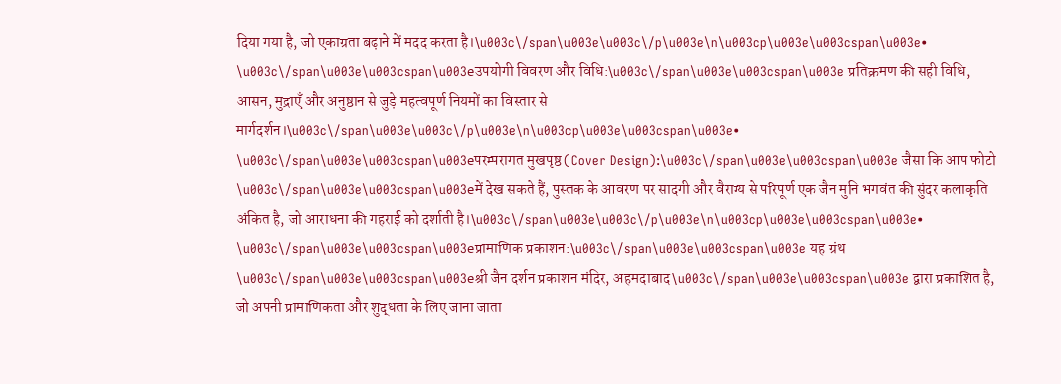दिया गया है, जो एकाग्रता बढ़ाने में मदद करता है।\u003c\/span\u003e\u003c\/p\u003e\n\u003cp\u003e\u003cspan\u003e• \u003c\/span\u003e\u003cspan\u003eउपयोगी विवरण और विधि:\u003c\/span\u003e\u003cspan\u003e प्रतिक्रमण की सही विधि, आसन, मुद्राएँ और अनुष्ठान से जुड़े महत्वपूर्ण नियमों का विस्तार से मार्गदर्शन।\u003c\/span\u003e\u003c\/p\u003e\n\u003cp\u003e\u003cspan\u003e• \u003c\/span\u003e\u003cspan\u003eपरम्परागत मुखपृष्ठ (Cover Design):\u003c\/span\u003e\u003cspan\u003e जैसा कि आप फोटो \u003c\/span\u003e\u003cspan\u003eमें देख सकते हैं, पुस्तक के आवरण पर सादगी और वैराग्य से परिपूर्ण एक जैन मुनि भगवंत की सुंदर कलाकृति अंकित है, जो आराधना की गहराई को दर्शाती है।\u003c\/span\u003e\u003c\/p\u003e\n\u003cp\u003e\u003cspan\u003e• \u003c\/span\u003e\u003cspan\u003eप्रामाणिक प्रकाशन:\u003c\/span\u003e\u003cspan\u003e यह ग्रंथ \u003c\/span\u003e\u003cspan\u003eश्री जैन दर्शन प्रकाशन मंदिर, अहमदाबाद\u003c\/span\u003e\u003cspan\u003e द्वारा प्रकाशित है, जो अपनी प्रामाणिकता और शुद्धता के लिए जाना जाता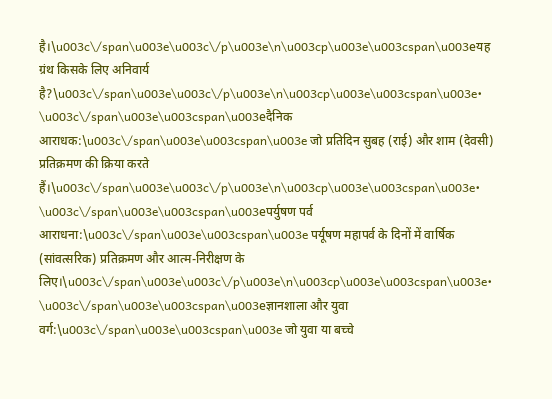है।\u003c\/span\u003e\u003c\/p\u003e\n\u003cp\u003e\u003cspan\u003eयह ग्रंथ किसके लिए अनिवार्य है?\u003c\/span\u003e\u003c\/p\u003e\n\u003cp\u003e\u003cspan\u003e• \u003c\/span\u003e\u003cspan\u003eदैनिक आराधक:\u003c\/span\u003e\u003cspan\u003e जो प्रतिदिन सुबह (राई) और शाम (देवसी) प्रतिक्रमण की क्रिया करते हैं।\u003c\/span\u003e\u003c\/p\u003e\n\u003cp\u003e\u003cspan\u003e• \u003c\/span\u003e\u003cspan\u003eपर्युषण पर्व आराधना:\u003c\/span\u003e\u003cspan\u003e पर्यूषण महापर्व के दिनों में वार्षिक (सांवत्सरिक) प्रतिक्रमण और आत्म-निरीक्षण के लिए।\u003c\/span\u003e\u003c\/p\u003e\n\u003cp\u003e\u003cspan\u003e• \u003c\/span\u003e\u003cspan\u003eज्ञानशाला और युवा वर्ग:\u003c\/span\u003e\u003cspan\u003e जो युवा या बच्चे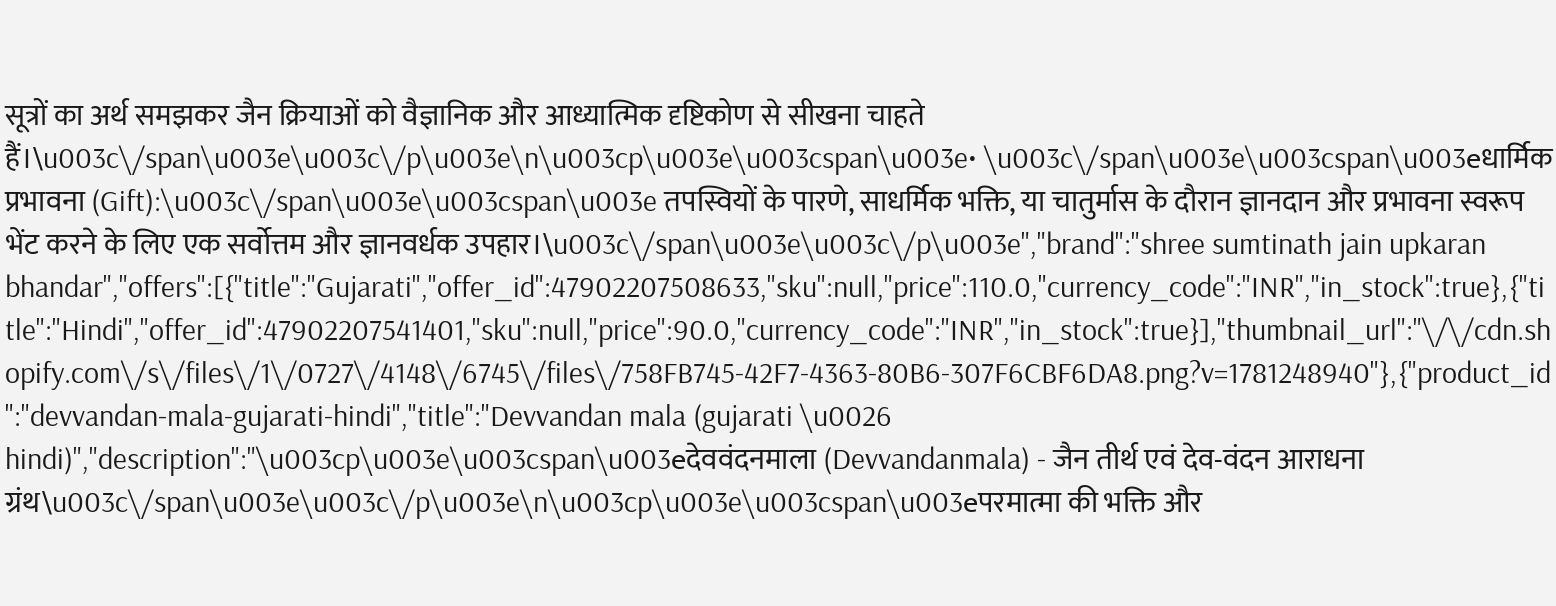सूत्रों का अर्थ समझकर जैन क्रियाओं को वैज्ञानिक और आध्यात्मिक दृष्टिकोण से सीखना चाहते हैं।\u003c\/span\u003e\u003c\/p\u003e\n\u003cp\u003e\u003cspan\u003e• \u003c\/span\u003e\u003cspan\u003eधार्मिक प्रभावना (Gift):\u003c\/span\u003e\u003cspan\u003e तपस्वियों के पारणे, साधर्मिक भक्ति, या चातुर्मास के दौरान ज्ञानदान और प्रभावना स्वरूप भेंट करने के लिए एक सर्वोत्तम और ज्ञानवर्धक उपहार।\u003c\/span\u003e\u003c\/p\u003e","brand":"shree sumtinath jain upkaran bhandar","offers":[{"title":"Gujarati","offer_id":47902207508633,"sku":null,"price":110.0,"currency_code":"INR","in_stock":true},{"title":"Hindi","offer_id":47902207541401,"sku":null,"price":90.0,"currency_code":"INR","in_stock":true}],"thumbnail_url":"\/\/cdn.shopify.com\/s\/files\/1\/0727\/4148\/6745\/files\/758FB745-42F7-4363-80B6-307F6CBF6DA8.png?v=1781248940"},{"product_id":"devvandan-mala-gujarati-hindi","title":"Devvandan mala (gujarati \u0026 hindi)","description":"\u003cp\u003e\u003cspan\u003eदेववंदनमाला (Devvandanmala) - जैन तीर्थ एवं देव-वंदन आराधना ग्रंथ\u003c\/span\u003e\u003c\/p\u003e\n\u003cp\u003e\u003cspan\u003eपरमात्मा की भक्ति और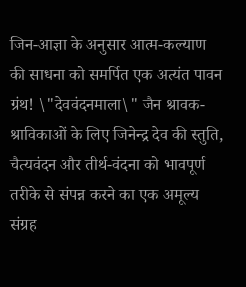जिन-आज्ञा के अनुसार आत्म-कल्याण की साधना को समर्पित एक अत्यंत पावन ग्रंथ! \"देववंदनमाला\" जैन श्रावक-श्राविकाओं के लिए जिनेन्द्र देव की स्तुति, चैत्यवंदन और तीर्थ-वंदना को भावपूर्ण तरीके से संपन्न करने का एक अमूल्य संग्रह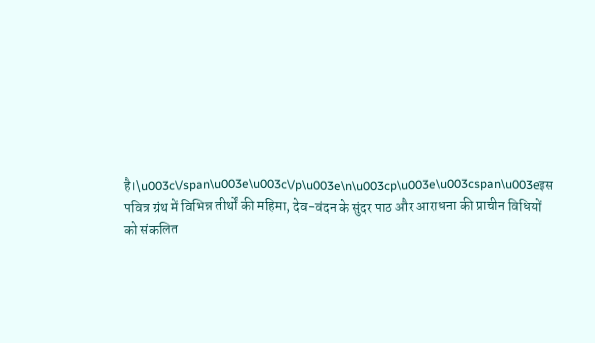है।\u003c\/span\u003e\u003c\/p\u003e\n\u003cp\u003e\u003cspan\u003eइस पवित्र ग्रंथ में विभिन्न तीर्थों की महिमा, देव-वंदन के सुंदर पाठ और आराधना की प्राचीन विधियों को संकलित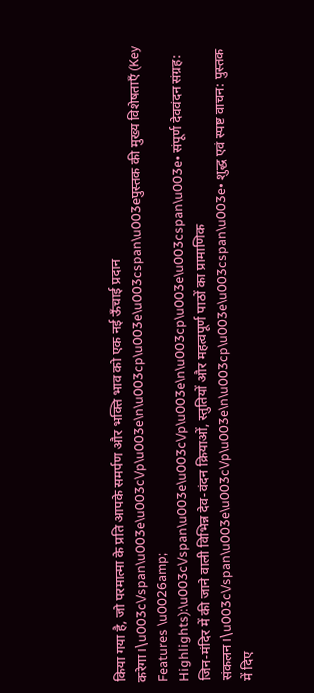किया गया है, जो परमात्मा के प्रति आपके समर्पण और भक्ति भाव को एक नई ऊँचाई प्रदान करेगा।\u003c\/span\u003e\u003c\/p\u003e\n\u003cp\u003e\u003cspan\u003eपुस्तक की मुख्य विशेषताएँ (Key Features \u0026amp; Highlights):\u003c\/span\u003e\u003c\/p\u003e\n\u003cp\u003e\u003cspan\u003e• संपूर्ण देववंदन संग्रह: जिन-मंदिर में की जाने वाली विभिन्न देव-वंदन क्रियाओं, स्तुतियों और महत्वपूर्ण पाठों का प्रामाणिक संकलन।\u003c\/span\u003e\u003c\/p\u003e\n\u003cp\u003e\u003cspan\u003e• शुद्ध एवं स्पष्ट वाचन: पुस्तक में दिए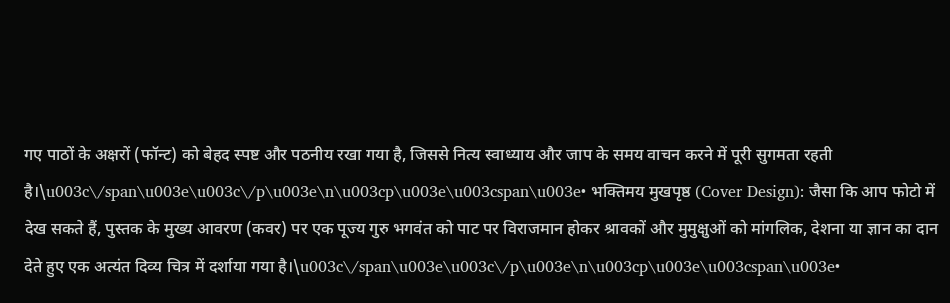गए पाठों के अक्षरों (फॉन्ट) को बेहद स्पष्ट और पठनीय रखा गया है, जिससे नित्य स्वाध्याय और जाप के समय वाचन करने में पूरी सुगमता रहती है।\u003c\/span\u003e\u003c\/p\u003e\n\u003cp\u003e\u003cspan\u003e• भक्तिमय मुखपृष्ठ (Cover Design): जैसा कि आप फोटो में देख सकते हैं, पुस्तक के मुख्य आवरण (कवर) पर एक पूज्य गुरु भगवंत को पाट पर विराजमान होकर श्रावकों और मुमुक्षुओं को मांगलिक, देशना या ज्ञान का दान देते हुए एक अत्यंत दिव्य चित्र में दर्शाया गया है।\u003c\/span\u003e\u003c\/p\u003e\n\u003cp\u003e\u003cspan\u003e•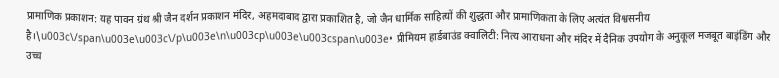प्रामाणिक प्रकाशन: यह पावन ग्रंथ श्री जैन दर्शन प्रकाशन मंदिर, अहमदाबाद द्वारा प्रकाशित है, जो जैन धार्मिक साहित्यों की शुद्धता और प्रामाणिकता के लिए अत्यंत विश्वसनीय है।\u003c\/span\u003e\u003c\/p\u003e\n\u003cp\u003e\u003cspan\u003e• प्रीमियम हार्डबाउंड क्वालिटी: नित्य आराधना और मंदिर में दैनिक उपयोग के अनुकूल मजबूत बाइंडिंग और उच्च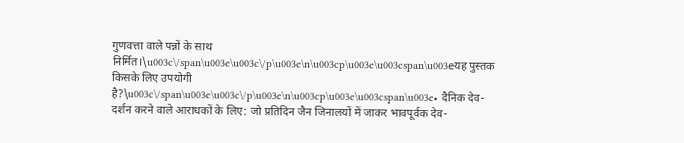गुणवत्ता वाले पन्नों के साथ निर्मित।\u003c\/span\u003e\u003c\/p\u003e\n\u003cp\u003e\u003cspan\u003eयह पुस्तक किसके लिए उपयोगी है?\u003c\/span\u003e\u003c\/p\u003e\n\u003cp\u003e\u003cspan\u003e• दैनिक देव-दर्शन करने वाले आराधकों के लिए: जो प्रतिदिन जैन जिनालयों में जाकर भावपूर्वक देव-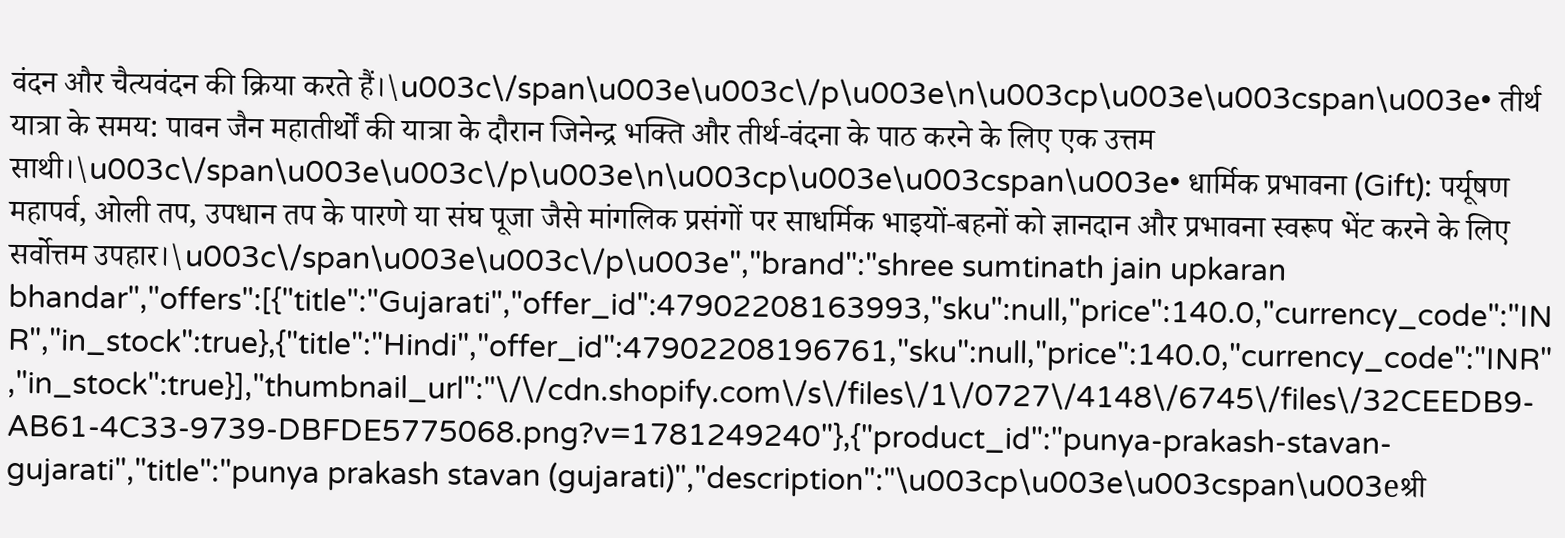वंदन और चैत्यवंदन की क्रिया करते हैं।\u003c\/span\u003e\u003c\/p\u003e\n\u003cp\u003e\u003cspan\u003e• तीर्थ यात्रा के समय: पावन जैन महातीर्थों की यात्रा के दौरान जिनेन्द्र भक्ति और तीर्थ-वंदना के पाठ करने के लिए एक उत्तम साथी।\u003c\/span\u003e\u003c\/p\u003e\n\u003cp\u003e\u003cspan\u003e• धार्मिक प्रभावना (Gift): पर्यूषण महापर्व, ओली तप, उपधान तप के पारणे या संघ पूजा जैसे मांगलिक प्रसंगों पर साधर्मिक भाइयों-बहनों को ज्ञानदान और प्रभावना स्वरूप भेंट करने के लिए सर्वोत्तम उपहार।\u003c\/span\u003e\u003c\/p\u003e","brand":"shree sumtinath jain upkaran bhandar","offers":[{"title":"Gujarati","offer_id":47902208163993,"sku":null,"price":140.0,"currency_code":"INR","in_stock":true},{"title":"Hindi","offer_id":47902208196761,"sku":null,"price":140.0,"currency_code":"INR","in_stock":true}],"thumbnail_url":"\/\/cdn.shopify.com\/s\/files\/1\/0727\/4148\/6745\/files\/32CEEDB9-AB61-4C33-9739-DBFDE5775068.png?v=1781249240"},{"product_id":"punya-prakash-stavan-gujarati","title":"punya prakash stavan (gujarati)","description":"\u003cp\u003e\u003cspan\u003eश्री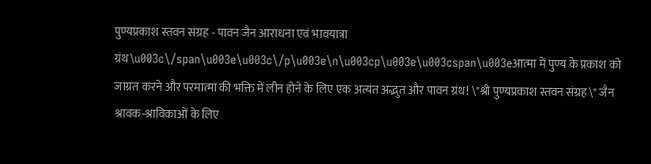पुण्यप्रकाश स्तवन संग्रह - पावन जैन आराधना एवं भावयात्रा ग्रंथ\u003c\/span\u003e\u003c\/p\u003e\n\u003cp\u003e\u003cspan\u003eआत्मा में पुण्य के प्रकाश को जाग्रत करने और परमात्मा की भक्ति में लीन होने के लिए एक अत्यंत अद्भुत और पावन ग्रंथ! \"श्री पुण्यप्रकाश स्तवन संग्रह\" जैन श्रावक-श्राविकाओं के लिए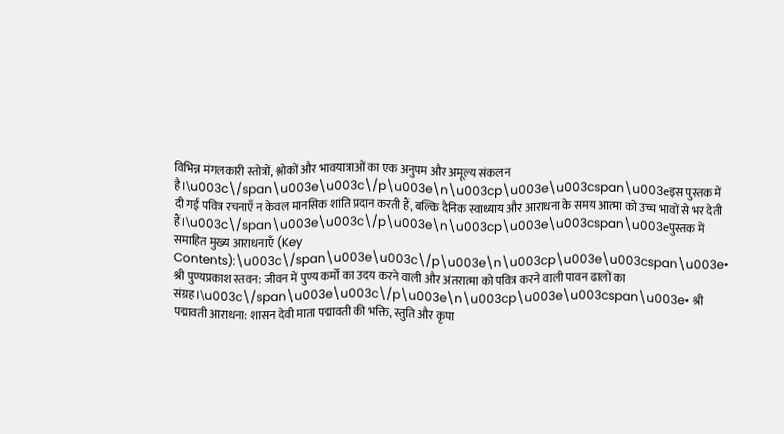विभिन्न मंगलकारी स्तोत्रों, श्लोकों और भावयात्राओं का एक अनुपम और अमूल्य संकलन है।\u003c\/span\u003e\u003c\/p\u003e\n\u003cp\u003e\u003cspan\u003eइस पुस्तक में दी गई पवित्र रचनाएँ न केवल मानसिक शांति प्रदान करती हैं, बल्कि दैनिक स्वाध्याय और आराधना के समय आत्मा को उच्च भावों से भर देती हैं।\u003c\/span\u003e\u003c\/p\u003e\n\u003cp\u003e\u003cspan\u003eपुस्तक में समाहित मुख्य आराधनाएँ (Key Contents):\u003c\/span\u003e\u003c\/p\u003e\n\u003cp\u003e\u003cspan\u003e• श्री पुण्यप्रकाश स्तवन: जीवन में पुण्य कर्मों का उदय करने वाली और अंतरात्मा को पवित्र करने वाली पावन ढालों का संग्रह।\u003c\/span\u003e\u003c\/p\u003e\n\u003cp\u003e\u003cspan\u003e• श्री पद्मावती आराधना: शासन देवी माता पद्मावती की भक्ति, स्तुति और कृपा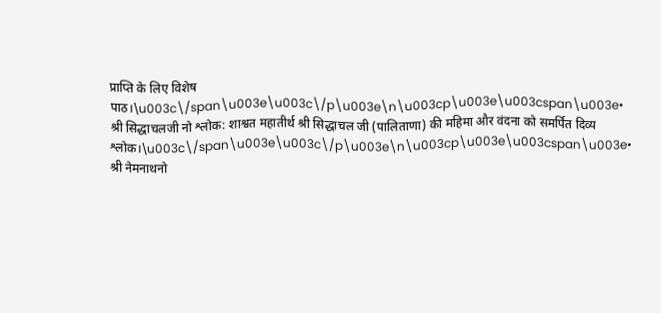प्राप्ति के लिए विशेष पाठ।\u003c\/span\u003e\u003c\/p\u003e\n\u003cp\u003e\u003cspan\u003e• श्री सिद्धाचलजी नो श्लोक: शाश्वत महातीर्थ श्री सिद्धाचल जी (पालिताणा) की महिमा और वंदना को समर्पित दिव्य श्लोक।\u003c\/span\u003e\u003c\/p\u003e\n\u003cp\u003e\u003cspan\u003e• श्री नेमनाथनो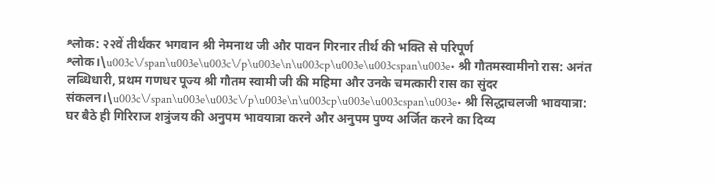श्लोक: २२वें तीर्थंकर भगवान श्री नेमनाथ जी और पावन गिरनार तीर्थ की भक्ति से परिपूर्ण श्लोक।\u003c\/span\u003e\u003c\/p\u003e\n\u003cp\u003e\u003cspan\u003e• श्री गौतमस्वामीनो रास: अनंत लब्धिधारी, प्रथम गणधर पूज्य श्री गौतम स्वामी जी की महिमा और उनके चमत्कारी रास का सुंदर संकलन।\u003c\/span\u003e\u003c\/p\u003e\n\u003cp\u003e\u003cspan\u003e• श्री सिद्धाचलजी भावयात्रा: घर बैठे ही गिरिराज शत्रुंजय की अनुपम भावयात्रा करने और अनुपम पुण्य अर्जित करने का दिव्य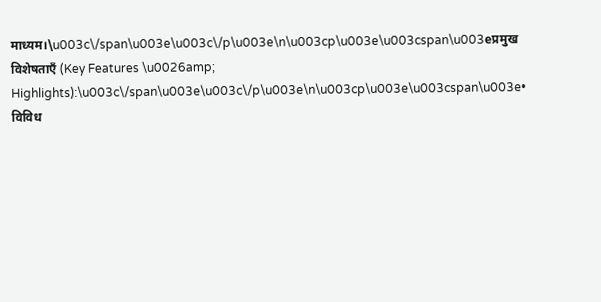माध्यम।\u003c\/span\u003e\u003c\/p\u003e\n\u003cp\u003e\u003cspan\u003eप्रमुख विशेषताएँ (Key Features \u0026amp; Highlights):\u003c\/span\u003e\u003c\/p\u003e\n\u003cp\u003e\u003cspan\u003e• विविध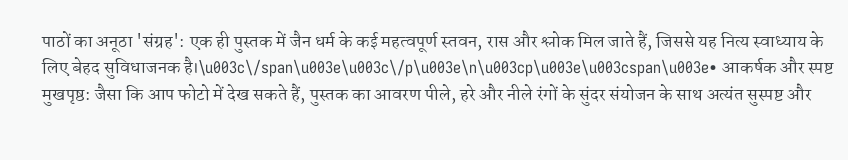पाठों का अनूठा 'संग्रह': एक ही पुस्तक में जैन धर्म के कई महत्वपूर्ण स्तवन, रास और श्लोक मिल जाते हैं, जिससे यह नित्य स्वाध्याय के लिए बेहद सुविधाजनक है।\u003c\/span\u003e\u003c\/p\u003e\n\u003cp\u003e\u003cspan\u003e• आकर्षक और स्पष्ट मुखपृष्ठ: जैसा कि आप फोटो में देख सकते हैं, पुस्तक का आवरण पीले, हरे और नीले रंगों के सुंदर संयोजन के साथ अत्यंत सुस्पष्ट और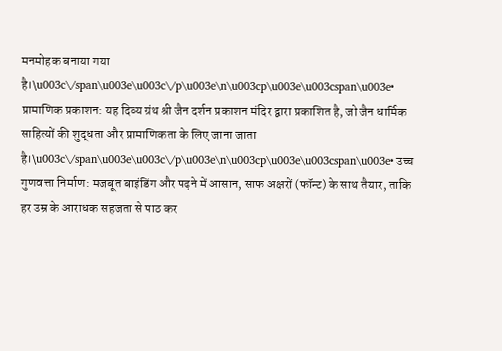मनमोहक बनाया गया है।\u003c\/span\u003e\u003c\/p\u003e\n\u003cp\u003e\u003cspan\u003e• प्रामाणिक प्रकाशन: यह दिव्य ग्रंथ श्री जैन दर्शन प्रकाशन मंदिर द्वारा प्रकाशित है, जो जैन धार्मिक साहित्यों की शुद्धता और प्रामाणिकता के लिए जाना जाता है।\u003c\/span\u003e\u003c\/p\u003e\n\u003cp\u003e\u003cspan\u003e• उच्च गुणवत्ता निर्माण: मजबूत बाइंडिंग और पढ़ने में आसान, साफ अक्षरों (फॉन्ट) के साथ तैयार, ताकि हर उम्र के आराधक सहजता से पाठ कर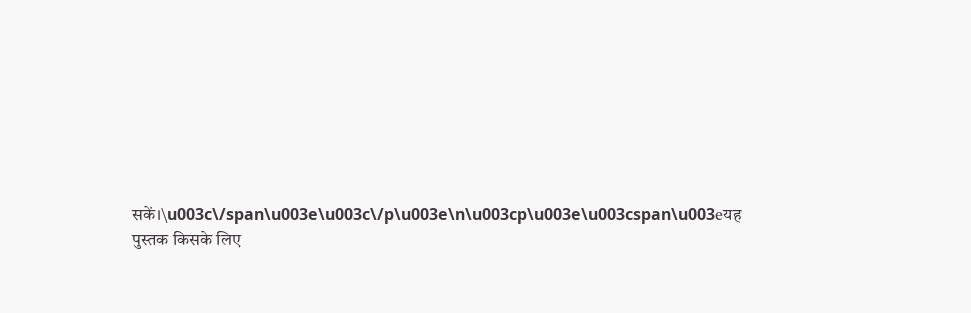सकें।\u003c\/span\u003e\u003c\/p\u003e\n\u003cp\u003e\u003cspan\u003eयह पुस्तक किसके लिए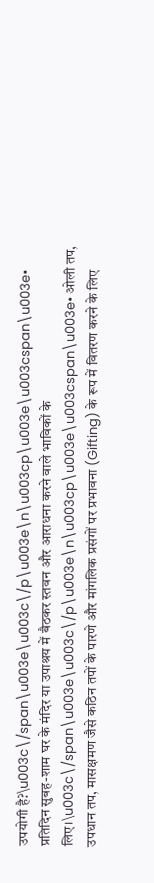उपयोगी है?\u003c\/span\u003e\u003c\/p\u003e\n\u003cp\u003e\u003cspan\u003e• प्रतिदिन सुबह-शाम घर के मंदिर या उपाश्रय में बैठकर स्तवन और आराधना करने वाले भाविकों के लिए।\u003c\/span\u003e\u003c\/p\u003e\n\u003cp\u003e\u003cspan\u003e• ओली तप, उपधान तप, मासक्षमण जैसे कठिन तपों के पारणे और मांगलिक प्रसंगों पर प्रभावना (Gifting) के रूप में वितरण करने के लिए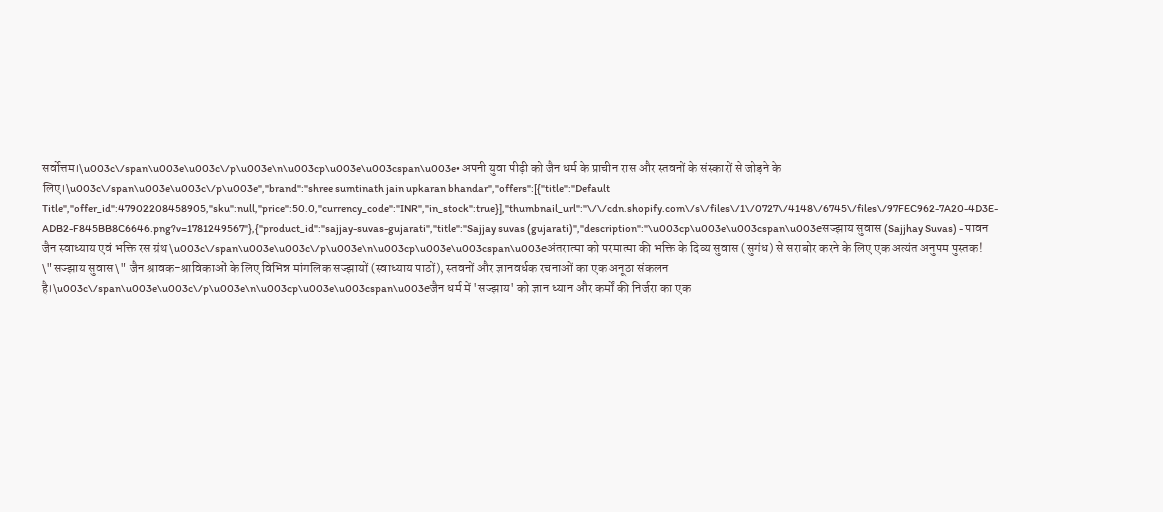सर्वोत्तम।\u003c\/span\u003e\u003c\/p\u003e\n\u003cp\u003e\u003cspan\u003e• अपनी युवा पीढ़ी को जैन धर्म के प्राचीन रास और स्तवनों के संस्कारों से जोड़ने के लिए।\u003c\/span\u003e\u003c\/p\u003e","brand":"shree sumtinath jain upkaran bhandar","offers":[{"title":"Default Title","offer_id":47902208458905,"sku":null,"price":50.0,"currency_code":"INR","in_stock":true}],"thumbnail_url":"\/\/cdn.shopify.com\/s\/files\/1\/0727\/4148\/6745\/files\/97FEC962-7A20-4D3E-ADB2-F845BB8C6646.png?v=1781249567"},{"product_id":"sajjay-suvas-gujarati","title":"Sajjay suvas (gujarati)","description":"\u003cp\u003e\u003cspan\u003eसज्झाय सुवास (Sajjhay Suvas) - पावन जैन स्वाध्याय एवं भक्ति रस ग्रंथ\u003c\/span\u003e\u003c\/p\u003e\n\u003cp\u003e\u003cspan\u003eअंतरात्मा को परमात्मा की भक्ति के दिव्य सुवास (सुगंध) से सराबोर करने के लिए एक अत्यंत अनुपम पुस्तक! \"सज्झाय सुवास\" जैन श्रावक-श्राविकाओं के लिए विभिन्न मांगलिक सज्झायों (स्वाध्याय पाठों), स्तवनों और ज्ञानवर्धक रचनाओं का एक अनूठा संकलन है।\u003c\/span\u003e\u003c\/p\u003e\n\u003cp\u003e\u003cspan\u003eजैन धर्म में 'सज्झाय' को ज्ञान ध्यान और कर्मों की निर्जरा का एक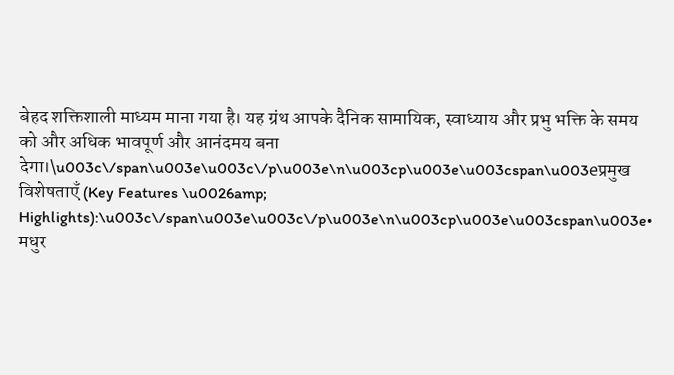बेहद शक्तिशाली माध्यम माना गया है। यह ग्रंथ आपके दैनिक सामायिक, स्वाध्याय और प्रभु भक्ति के समय को और अधिक भावपूर्ण और आनंदमय बना देगा।\u003c\/span\u003e\u003c\/p\u003e\n\u003cp\u003e\u003cspan\u003eप्रमुख विशेषताएँ (Key Features \u0026amp; Highlights):\u003c\/span\u003e\u003c\/p\u003e\n\u003cp\u003e\u003cspan\u003e• मधुर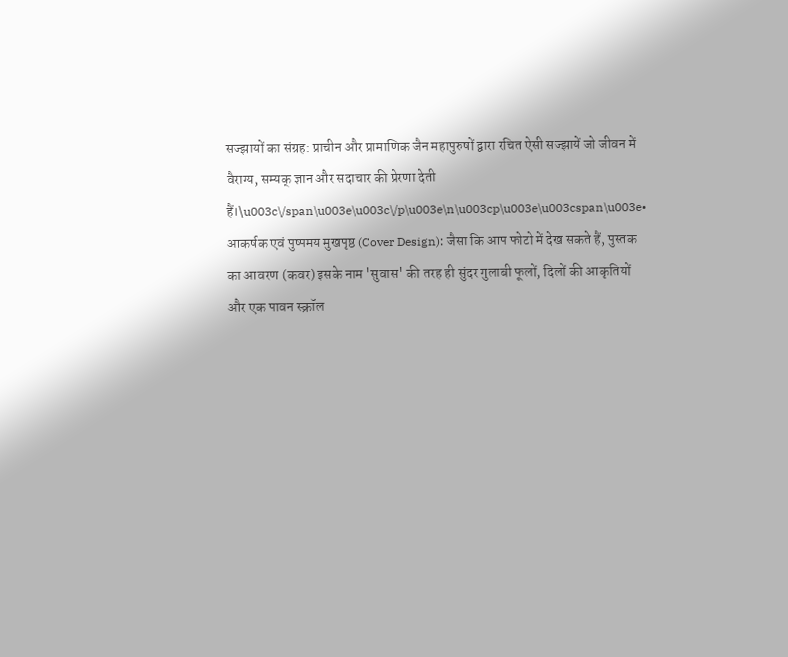सज्झायों का संग्रह: प्राचीन और प्रामाणिक जैन महापुरुषों द्वारा रचित ऐसी सज्झायें जो जीवन में वैराग्य, सम्यक् ज्ञान और सदाचार की प्रेरणा देती हैं।\u003c\/span\u003e\u003c\/p\u003e\n\u003cp\u003e\u003cspan\u003e• आकर्षक एवं पुष्पमय मुखपृष्ठ (Cover Design): जैसा कि आप फोटो में देख सकते हैं, पुस्तक का आवरण (कवर) इसके नाम 'सुवास' की तरह ही सुंदर गुलाबी फूलों, दिलों की आकृतियों और एक पावन स्क्रॉल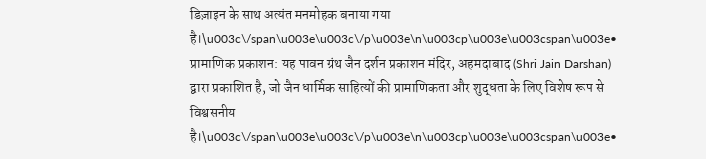डिज़ाइन के साथ अत्यंत मनमोहक बनाया गया है।\u003c\/span\u003e\u003c\/p\u003e\n\u003cp\u003e\u003cspan\u003e• प्रामाणिक प्रकाशन: यह पावन ग्रंथ जैन दर्शन प्रकाशन मंदिर, अहमदाबाद (Shri Jain Darshan) द्वारा प्रकाशित है, जो जैन धार्मिक साहित्यों की प्रामाणिकता और शुद्धता के लिए विशेष रूप से विश्वसनीय है।\u003c\/span\u003e\u003c\/p\u003e\n\u003cp\u003e\u003cspan\u003e•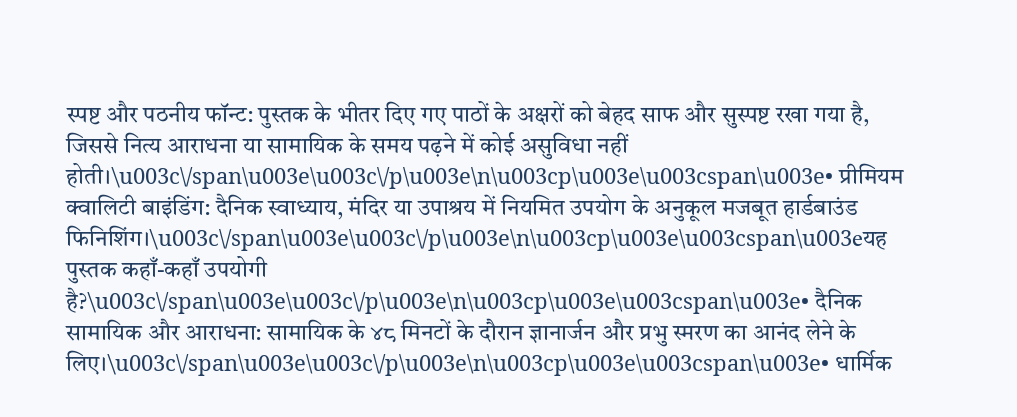स्पष्ट और पठनीय फॉन्ट: पुस्तक के भीतर दिए गए पाठों के अक्षरों को बेहद साफ और सुस्पष्ट रखा गया है, जिससे नित्य आराधना या सामायिक के समय पढ़ने में कोई असुविधा नहीं होती।\u003c\/span\u003e\u003c\/p\u003e\n\u003cp\u003e\u003cspan\u003e• प्रीमियम क्वालिटी बाइंडिंग: दैनिक स्वाध्याय, मंदिर या उपाश्रय में नियमित उपयोग के अनुकूल मजबूत हार्डबाउंड फिनिशिंग।\u003c\/span\u003e\u003c\/p\u003e\n\u003cp\u003e\u003cspan\u003eयह पुस्तक कहाँ-कहाँ उपयोगी है?\u003c\/span\u003e\u003c\/p\u003e\n\u003cp\u003e\u003cspan\u003e• दैनिक सामायिक और आराधना: सामायिक के ४८ मिनटों के दौरान ज्ञानार्जन और प्रभु स्मरण का आनंद लेने के लिए।\u003c\/span\u003e\u003c\/p\u003e\n\u003cp\u003e\u003cspan\u003e• धार्मिक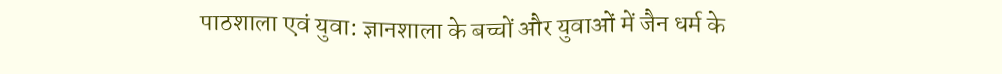पाठशाला एवं युवा: ज्ञानशाला के बच्चों और युवाओं में जैन धर्म के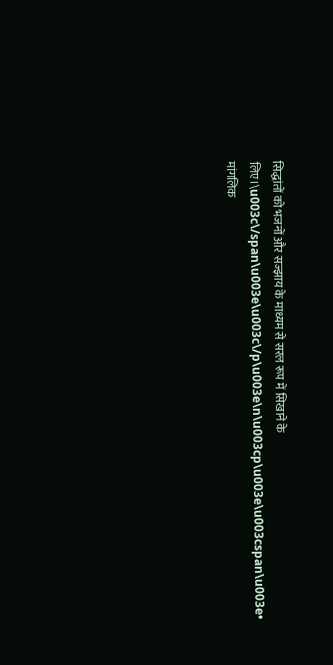सिद्धांतों को भजनों और सज्झाय के माध्यम से सरल रूप में सिखाने के लिए।\u003c\/span\u003e\u003c\/p\u003e\n\u003cp\u003e\u003cspan\u003e• मांगलिक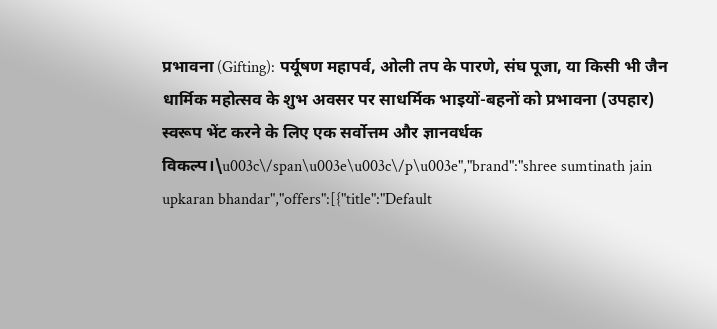प्रभावना (Gifting): पर्यूषण महापर्व, ओली तप के पारणे, संघ पूजा, या किसी भी जैन धार्मिक महोत्सव के शुभ अवसर पर साधर्मिक भाइयों-बहनों को प्रभावना (उपहार) स्वरूप भेंट करने के लिए एक सर्वोत्तम और ज्ञानवर्धक विकल्प।\u003c\/span\u003e\u003c\/p\u003e","brand":"shree sumtinath jain upkaran bhandar","offers":[{"title":"Default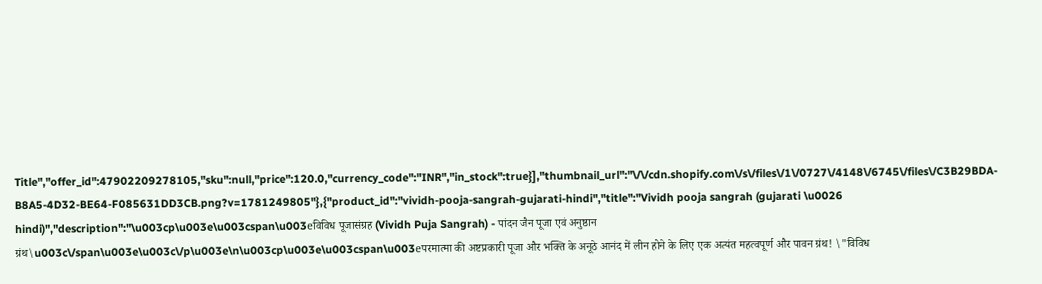Title","offer_id":47902209278105,"sku":null,"price":120.0,"currency_code":"INR","in_stock":true}],"thumbnail_url":"\/\/cdn.shopify.com\/s\/files\/1\/0727\/4148\/6745\/files\/C3B29BDA-B8A5-4D32-BE64-F085631DD3CB.png?v=1781249805"},{"product_id":"vividh-pooja-sangrah-gujarati-hindi","title":"Vividh pooja sangrah (gujarati \u0026 hindi)","description":"\u003cp\u003e\u003cspan\u003eविविध पूजासंग्रह (Vividh Puja Sangrah) - पांदन जैन पूजा एवं अनुष्ठान ग्रंथ\u003c\/span\u003e\u003c\/p\u003e\n\u003cp\u003e\u003cspan\u003eपरमात्मा की अष्टप्रकारी पूजा और भक्ति के अनूठे आनंद में लीन होने के लिए एक अत्यंत महत्वपूर्ण और पावन ग्रंथ! \"विविध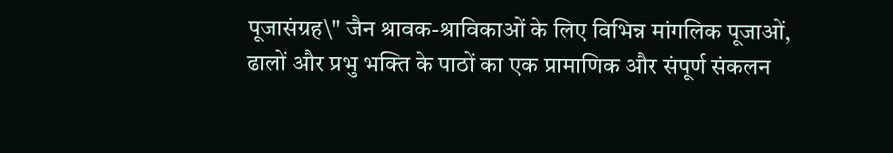पूजासंग्रह\" जैन श्रावक-श्राविकाओं के लिए विभिन्न मांगलिक पूजाओं, ढालों और प्रभु भक्ति के पाठों का एक प्रामाणिक और संपूर्ण संकलन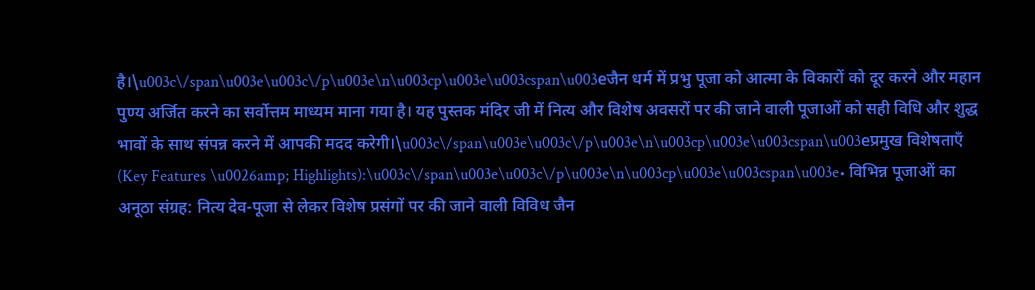है।\u003c\/span\u003e\u003c\/p\u003e\n\u003cp\u003e\u003cspan\u003eजैन धर्म में प्रभु पूजा को आत्मा के विकारों को दूर करने और महान पुण्य अर्जित करने का सर्वोत्तम माध्यम माना गया है। यह पुस्तक मंदिर जी में नित्य और विशेष अवसरों पर की जाने वाली पूजाओं को सही विधि और शुद्ध भावों के साथ संपन्न करने में आपकी मदद करेगी।\u003c\/span\u003e\u003c\/p\u003e\n\u003cp\u003e\u003cspan\u003eप्रमुख विशेषताएँ (Key Features \u0026amp; Highlights):\u003c\/span\u003e\u003c\/p\u003e\n\u003cp\u003e\u003cspan\u003e• विभिन्न पूजाओं का अनूठा संग्रह: नित्य देव-पूजा से लेकर विशेष प्रसंगों पर की जाने वाली विविध जैन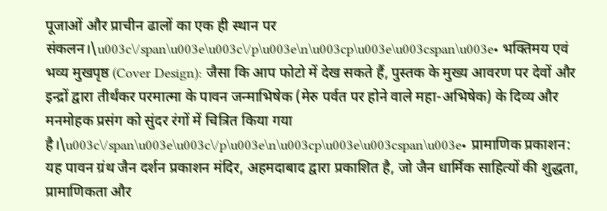पूजाओं और प्राचीन ढालों का एक ही स्थान पर संकलन।\u003c\/span\u003e\u003c\/p\u003e\n\u003cp\u003e\u003cspan\u003e• भक्तिमय एवं भव्य मुखपृष्ठ (Cover Design): जैसा कि आप फोटो में देख सकते हैं, पुस्तक के मुख्य आवरण पर देवों और इन्द्रों द्वारा तीर्थंकर परमात्मा के पावन जन्माभिषेक (मेरु पर्वत पर होने वाले महा-अभिषेक) के दिव्य और मनमोहक प्रसंग को सुंदर रंगों में चित्रित किया गया है।\u003c\/span\u003e\u003c\/p\u003e\n\u003cp\u003e\u003cspan\u003e• प्रामाणिक प्रकाशन: यह पावन ग्रंथ जैन दर्शन प्रकाशन मंदिर, अहमदाबाद द्वारा प्रकाशित है, जो जैन धार्मिक साहित्यों की शुद्धता, प्रामाणिकता और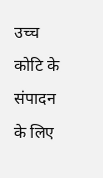उच्च कोटि के संपादन के लिए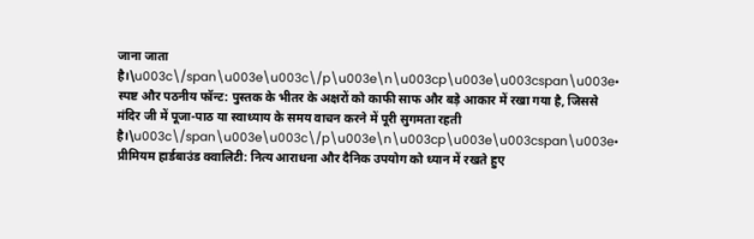जाना जाता है।\u003c\/span\u003e\u003c\/p\u003e\n\u003cp\u003e\u003cspan\u003e• स्पष्ट और पठनीय फॉन्ट: पुस्तक के भीतर के अक्षरों को काफी साफ और बड़े आकार में रखा गया है, जिससे मंदिर जी में पूजा-पाठ या स्वाध्याय के समय वाचन करने में पूरी सुगमता रहती है।\u003c\/span\u003e\u003c\/p\u003e\n\u003cp\u003e\u003cspan\u003e• प्रीमियम हार्डबाउंड क्वालिटी: नित्य आराधना और दैनिक उपयोग को ध्यान में रखते हुए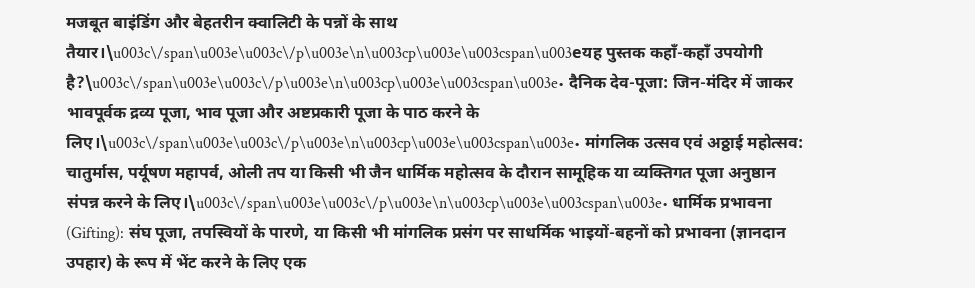मजबूत बाइंडिंग और बेहतरीन क्वालिटी के पन्नों के साथ तैयार।\u003c\/span\u003e\u003c\/p\u003e\n\u003cp\u003e\u003cspan\u003eयह पुस्तक कहाँ-कहाँ उपयोगी है?\u003c\/span\u003e\u003c\/p\u003e\n\u003cp\u003e\u003cspan\u003e• दैनिक देव-पूजा: जिन-मंदिर में जाकर भावपूर्वक द्रव्य पूजा, भाव पूजा और अष्टप्रकारी पूजा के पाठ करने के लिए।\u003c\/span\u003e\u003c\/p\u003e\n\u003cp\u003e\u003cspan\u003e• मांगलिक उत्सव एवं अठ्ठाई महोत्सव: चातुर्मास, पर्यूषण महापर्व, ओली तप या किसी भी जैन धार्मिक महोत्सव के दौरान सामूहिक या व्यक्तिगत पूजा अनुष्ठान संपन्न करने के लिए।\u003c\/span\u003e\u003c\/p\u003e\n\u003cp\u003e\u003cspan\u003e• धार्मिक प्रभावना (Gifting): संघ पूजा, तपस्वियों के पारणे, या किसी भी मांगलिक प्रसंग पर साधर्मिक भाइयों-बहनों को प्रभावना (ज्ञानदान उपहार) के रूप में भेंट करने के लिए एक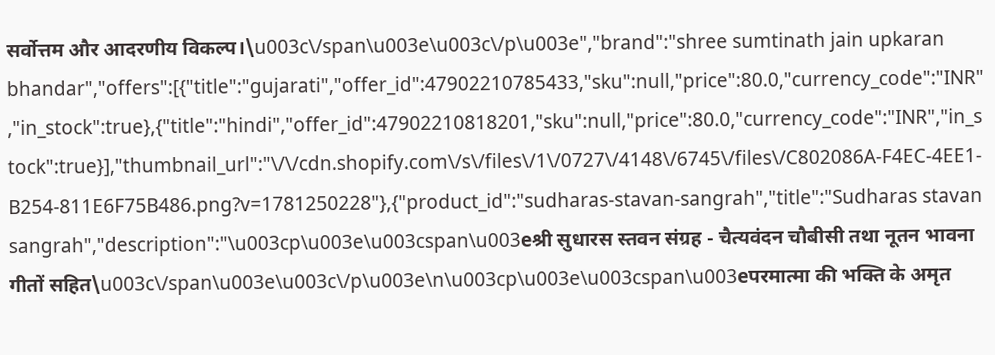सर्वोत्तम और आदरणीय विकल्प।\u003c\/span\u003e\u003c\/p\u003e","brand":"shree sumtinath jain upkaran bhandar","offers":[{"title":"gujarati","offer_id":47902210785433,"sku":null,"price":80.0,"currency_code":"INR","in_stock":true},{"title":"hindi","offer_id":47902210818201,"sku":null,"price":80.0,"currency_code":"INR","in_stock":true}],"thumbnail_url":"\/\/cdn.shopify.com\/s\/files\/1\/0727\/4148\/6745\/files\/C802086A-F4EC-4EE1-B254-811E6F75B486.png?v=1781250228"},{"product_id":"sudharas-stavan-sangrah","title":"Sudharas stavan sangrah","description":"\u003cp\u003e\u003cspan\u003eश्री सुधारस स्तवन संग्रह - चैत्यवंदन चौबीसी तथा नूतन भावना गीतों सहित\u003c\/span\u003e\u003c\/p\u003e\n\u003cp\u003e\u003cspan\u003eपरमात्मा की भक्ति के अमृत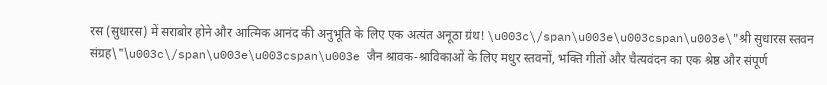रस (सुधारस) में सराबोर होने और आत्मिक आनंद की अनुभूति के लिए एक अत्यंत अनूठा ग्रंथ! \u003c\/span\u003e\u003cspan\u003e\"श्री सुधारस स्तवन संग्रह\"\u003c\/span\u003e\u003cspan\u003e जैन श्रावक-श्राविकाओं के लिए मधुर स्तवनों, भक्ति गीतों और चैत्यवंदन का एक श्रेष्ठ और संपूर्ण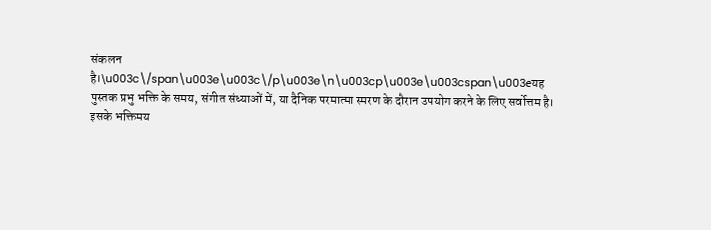संकलन है।\u003c\/span\u003e\u003c\/p\u003e\n\u003cp\u003e\u003cspan\u003eयह पुस्तक प्रभु भक्ति के समय, संगीत संध्याओं में, या दैनिक परमात्मा स्मरण के दौरान उपयोग करने के लिए सर्वोत्तम है। इसके भक्तिमय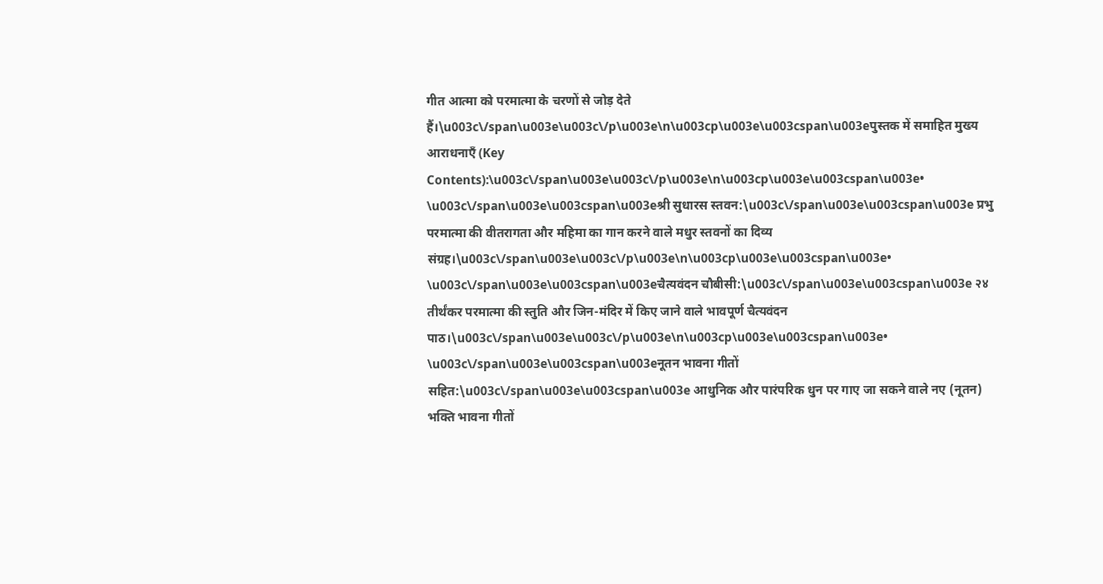गीत आत्मा को परमात्मा के चरणों से जोड़ देते हैं।\u003c\/span\u003e\u003c\/p\u003e\n\u003cp\u003e\u003cspan\u003eपुस्तक में समाहित मुख्य आराधनाएँ (Key Contents):\u003c\/span\u003e\u003c\/p\u003e\n\u003cp\u003e\u003cspan\u003e• \u003c\/span\u003e\u003cspan\u003eश्री सुधारस स्तवन:\u003c\/span\u003e\u003cspan\u003e प्रभु परमात्मा की वीतरागता और महिमा का गान करने वाले मधुर स्तवनों का दिव्य संग्रह।\u003c\/span\u003e\u003c\/p\u003e\n\u003cp\u003e\u003cspan\u003e• \u003c\/span\u003e\u003cspan\u003eचैत्यवंदन चौबीसी:\u003c\/span\u003e\u003cspan\u003e २४ तीर्थंकर परमात्मा की स्तुति और जिन-मंदिर में किए जाने वाले भावपूर्ण चैत्यवंदन पाठ।\u003c\/span\u003e\u003c\/p\u003e\n\u003cp\u003e\u003cspan\u003e• \u003c\/span\u003e\u003cspan\u003eनूतन भावना गीतों सहित:\u003c\/span\u003e\u003cspan\u003e आधुनिक और पारंपरिक धुन पर गाए जा सकने वाले नए (नूतन) भक्ति भावना गीतों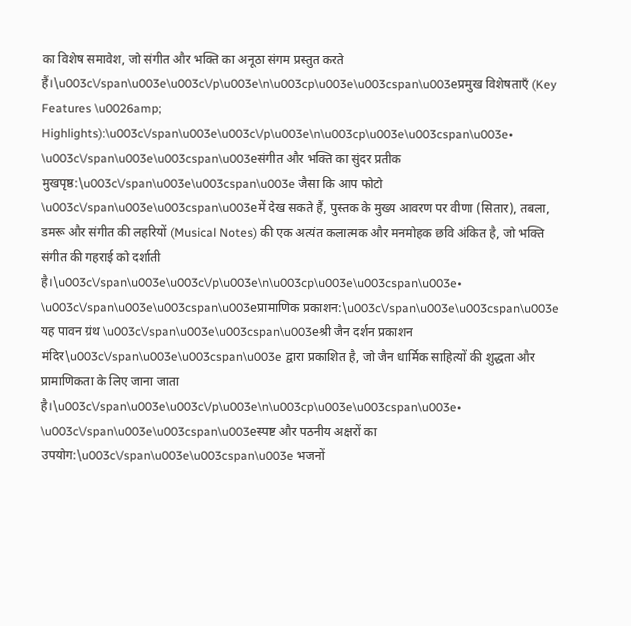का विशेष समावेश, जो संगीत और भक्ति का अनूठा संगम प्रस्तुत करते हैं।\u003c\/span\u003e\u003c\/p\u003e\n\u003cp\u003e\u003cspan\u003eप्रमुख विशेषताएँ (Key Features \u0026amp; Highlights):\u003c\/span\u003e\u003c\/p\u003e\n\u003cp\u003e\u003cspan\u003e• \u003c\/span\u003e\u003cspan\u003eसंगीत और भक्ति का सुंदर प्रतीक मुखपृष्ठ:\u003c\/span\u003e\u003cspan\u003e जैसा कि आप फोटो \u003c\/span\u003e\u003cspan\u003eमें देख सकते हैं, पुस्तक के मुख्य आवरण पर वीणा (सितार), तबला, डमरू और संगीत की लहरियों (Musical Notes) की एक अत्यंत कलात्मक और मनमोहक छवि अंकित है, जो भक्ति संगीत की गहराई को दर्शाती है।\u003c\/span\u003e\u003c\/p\u003e\n\u003cp\u003e\u003cspan\u003e• \u003c\/span\u003e\u003cspan\u003eप्रामाणिक प्रकाशन:\u003c\/span\u003e\u003cspan\u003e यह पावन ग्रंथ \u003c\/span\u003e\u003cspan\u003eश्री जैन दर्शन प्रकाशन मंदिर\u003c\/span\u003e\u003cspan\u003e द्वारा प्रकाशित है, जो जैन धार्मिक साहित्यों की शुद्धता और प्रामाणिकता के लिए जाना जाता है।\u003c\/span\u003e\u003c\/p\u003e\n\u003cp\u003e\u003cspan\u003e• \u003c\/span\u003e\u003cspan\u003eस्पष्ट और पठनीय अक्षरों का उपयोग:\u003c\/span\u003e\u003cspan\u003e भजनों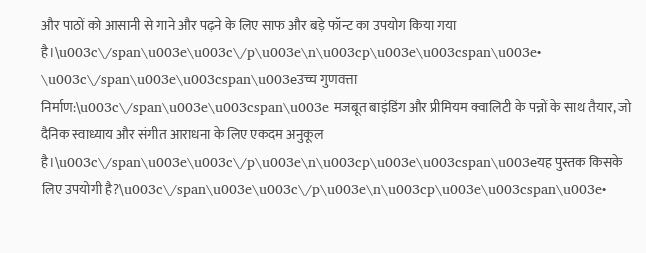और पाठों को आसानी से गाने और पढ़ने के लिए साफ और बड़े फॉन्ट का उपयोग किया गया है।\u003c\/span\u003e\u003c\/p\u003e\n\u003cp\u003e\u003cspan\u003e• \u003c\/span\u003e\u003cspan\u003eउच्च गुणवत्ता निर्माण:\u003c\/span\u003e\u003cspan\u003e मजबूत बाइंडिंग और प्रीमियम क्वालिटी के पन्नों के साथ तैयार, जो दैनिक स्वाध्याय और संगीत आराधना के लिए एकदम अनुकूल है।\u003c\/span\u003e\u003c\/p\u003e\n\u003cp\u003e\u003cspan\u003eयह पुस्तक किसके लिए उपयोगी है?\u003c\/span\u003e\u003c\/p\u003e\n\u003cp\u003e\u003cspan\u003e•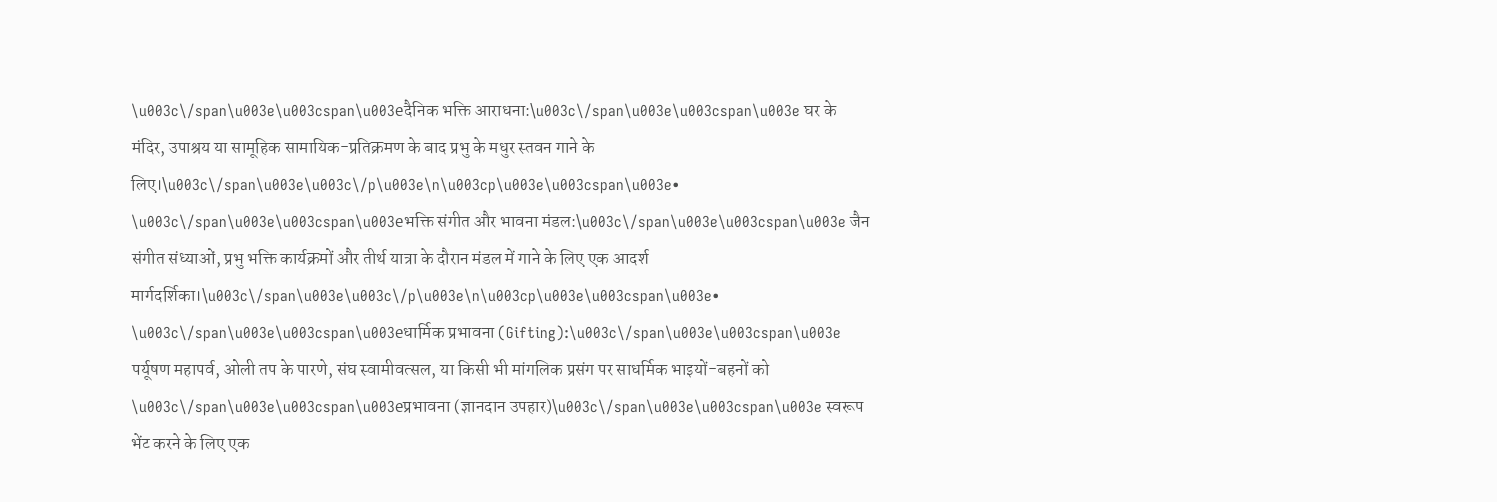\u003c\/span\u003e\u003cspan\u003eदैनिक भक्ति आराधना:\u003c\/span\u003e\u003cspan\u003e घर के मंदिर, उपाश्रय या सामूहिक सामायिक-प्रतिक्रमण के बाद प्रभु के मधुर स्तवन गाने के लिए।\u003c\/span\u003e\u003c\/p\u003e\n\u003cp\u003e\u003cspan\u003e• \u003c\/span\u003e\u003cspan\u003eभक्ति संगीत और भावना मंडल:\u003c\/span\u003e\u003cspan\u003e जैन संगीत संध्याओं, प्रभु भक्ति कार्यक्रमों और तीर्थ यात्रा के दौरान मंडल में गाने के लिए एक आदर्श मार्गदर्शिका।\u003c\/span\u003e\u003c\/p\u003e\n\u003cp\u003e\u003cspan\u003e• \u003c\/span\u003e\u003cspan\u003eधार्मिक प्रभावना (Gifting):\u003c\/span\u003e\u003cspan\u003e पर्यूषण महापर्व, ओली तप के पारणे, संघ स्वामीवत्सल, या किसी भी मांगलिक प्रसंग पर साधर्मिक भाइयों-बहनों को \u003c\/span\u003e\u003cspan\u003eप्रभावना (ज्ञानदान उपहार)\u003c\/span\u003e\u003cspan\u003e स्वरूप भेंट करने के लिए एक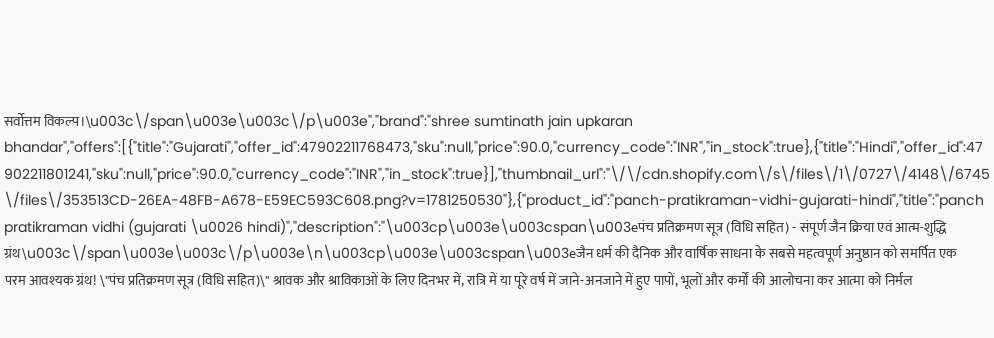सर्वोत्तम विकल्प।\u003c\/span\u003e\u003c\/p\u003e","brand":"shree sumtinath jain upkaran bhandar","offers":[{"title":"Gujarati","offer_id":47902211768473,"sku":null,"price":90.0,"currency_code":"INR","in_stock":true},{"title":"Hindi","offer_id":47902211801241,"sku":null,"price":90.0,"currency_code":"INR","in_stock":true}],"thumbnail_url":"\/\/cdn.shopify.com\/s\/files\/1\/0727\/4148\/6745\/files\/353513CD-26EA-48FB-A678-E59EC593C608.png?v=1781250530"},{"product_id":"panch-pratikraman-vidhi-gujarati-hindi","title":"panch pratikraman vidhi (gujarati \u0026 hindi)","description":"\u003cp\u003e\u003cspan\u003eपंच प्रतिक्रमण सूत्र (विधि सहित) - संपूर्ण जैन क्रिया एवं आत्म-शुद्धि ग्रंथ\u003c\/span\u003e\u003c\/p\u003e\n\u003cp\u003e\u003cspan\u003eजैन धर्म की दैनिक और वार्षिक साधना के सबसे महत्वपूर्ण अनुष्ठान को समर्पित एक परम आवश्यक ग्रंथ! \"पंच प्रतिक्रमण सूत्र (विधि सहित)\" श्रावक और श्राविकाओं के लिए दिनभर में, रात्रि में या पूरे वर्ष में जाने-अनजाने में हुए पापों, भूलों और कर्मों की आलोचना कर आत्मा को निर्मल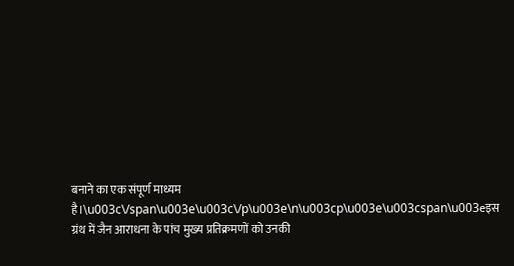बनाने का एक संपूर्ण माध्यम है।\u003c\/span\u003e\u003c\/p\u003e\n\u003cp\u003e\u003cspan\u003eइस ग्रंथ में जैन आराधना के पांच मुख्य प्रतिक्रमणों को उनकी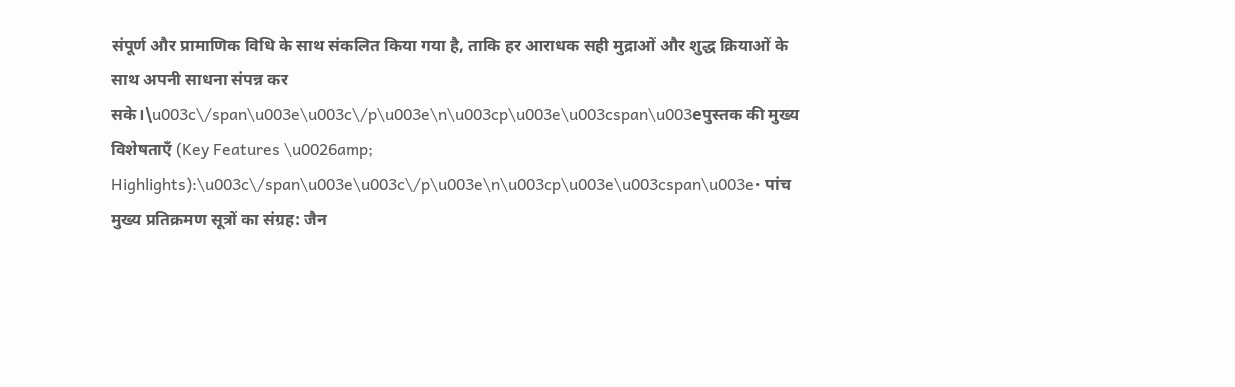संपूर्ण और प्रामाणिक विधि के साथ संकलित किया गया है, ताकि हर आराधक सही मुद्राओं और शुद्ध क्रियाओं के साथ अपनी साधना संपन्न कर सके।\u003c\/span\u003e\u003c\/p\u003e\n\u003cp\u003e\u003cspan\u003eपुस्तक की मुख्य विशेषताएँ (Key Features \u0026amp; Highlights):\u003c\/span\u003e\u003c\/p\u003e\n\u003cp\u003e\u003cspan\u003e• पांच मुख्य प्रतिक्रमण सूत्रों का संग्रह: जैन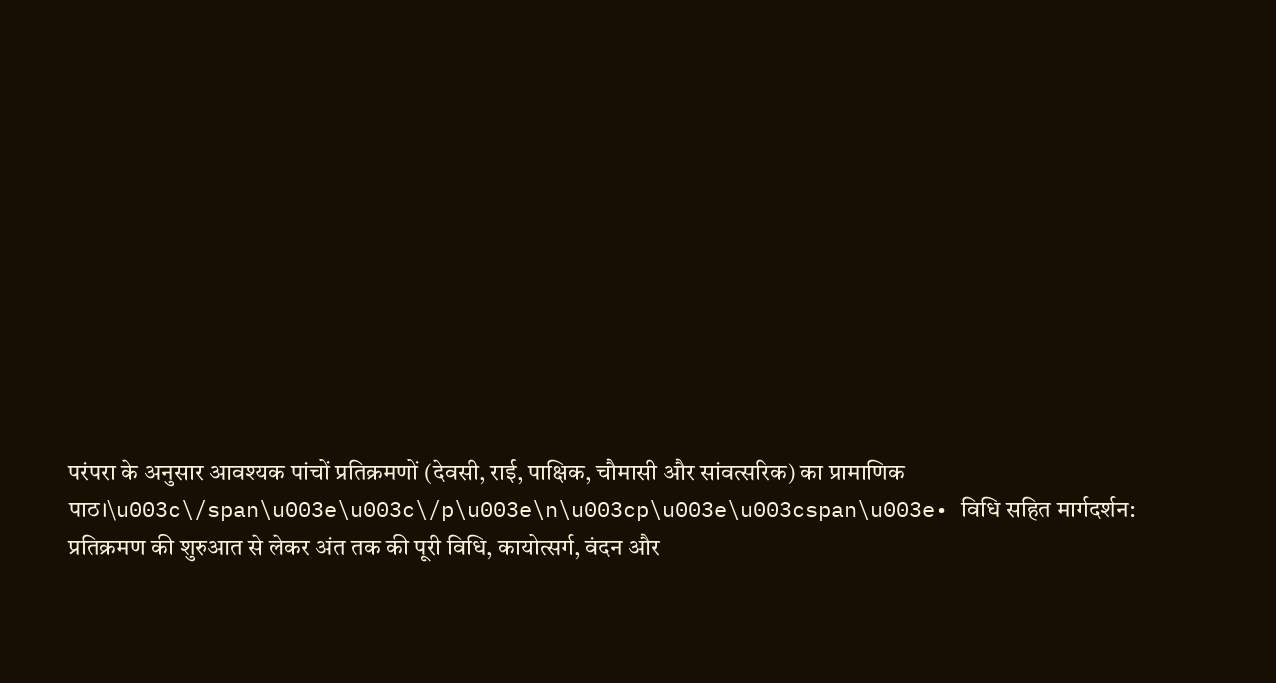परंपरा के अनुसार आवश्यक पांचों प्रतिक्रमणों (देवसी, राई, पाक्षिक, चौमासी और सांवत्सरिक) का प्रामाणिक पाठ।\u003c\/span\u003e\u003c\/p\u003e\n\u003cp\u003e\u003cspan\u003e• विधि सहित मार्गदर्शन: प्रतिक्रमण की शुरुआत से लेकर अंत तक की पूरी विधि, कायोत्सर्ग, वंदन और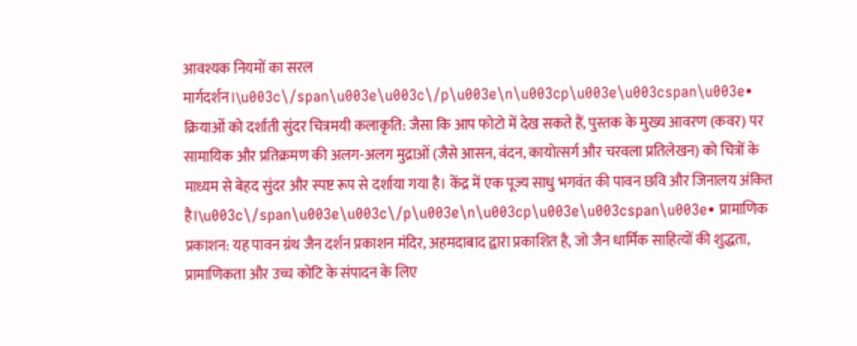आवश्यक नियमों का सरल मार्गदर्शन।\u003c\/span\u003e\u003c\/p\u003e\n\u003cp\u003e\u003cspan\u003e• क्रियाओं को दर्शाती सुंदर चित्रमयी कलाकृति: जैसा कि आप फोटो में देख सकते हैं, पुस्तक के मुख्य आवरण (कवर) पर सामायिक और प्रतिक्रमण की अलग-अलग मुद्राओं (जैसे आसन, वंदन, कायोत्सर्ग और चरवला प्रतिलेखन) को चित्रों के माध्यम से बेहद सुंदर और स्पष्ट रूप से दर्शाया गया है। केंद्र में एक पूज्य साधु भगवंत की पावन छवि और जिनालय अंकित है।\u003c\/span\u003e\u003c\/p\u003e\n\u003cp\u003e\u003cspan\u003e• प्रामाणिक प्रकाशन: यह पावन ग्रंथ जैन दर्शन प्रकाशन मंदिर, अहमदाबाद द्वारा प्रकाशित है, जो जैन धार्मिक साहित्यों की शुद्धता, प्रामाणिकता और उच्च कोटि के संपादन के लिए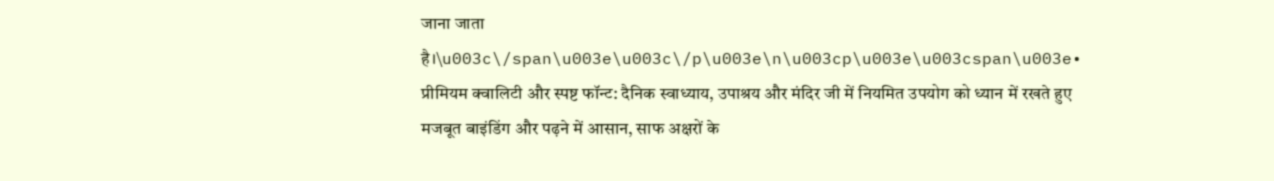जाना जाता है।\u003c\/span\u003e\u003c\/p\u003e\n\u003cp\u003e\u003cspan\u003e• प्रीमियम क्वालिटी और स्पष्ट फॉन्ट: दैनिक स्वाध्याय, उपाश्रय और मंदिर जी में नियमित उपयोग को ध्यान में रखते हुए मजबूत बाइंडिंग और पढ़ने में आसान, साफ अक्षरों के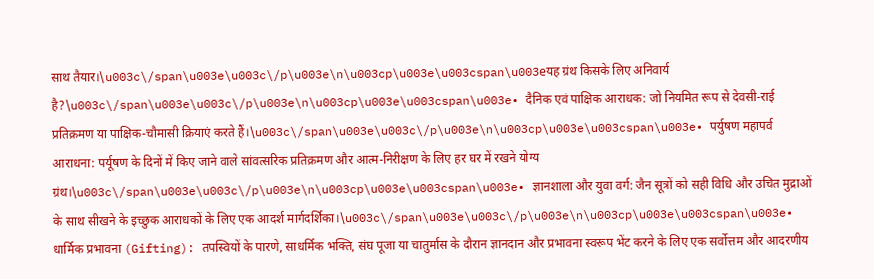साथ तैयार।\u003c\/span\u003e\u003c\/p\u003e\n\u003cp\u003e\u003cspan\u003eयह ग्रंथ किसके लिए अनिवार्य है?\u003c\/span\u003e\u003c\/p\u003e\n\u003cp\u003e\u003cspan\u003e• दैनिक एवं पाक्षिक आराधक: जो नियमित रूप से देवसी-राई प्रतिक्रमण या पाक्षिक-चौमासी क्रियाएं करते हैं।\u003c\/span\u003e\u003c\/p\u003e\n\u003cp\u003e\u003cspan\u003e• पर्युषण महापर्व आराधना: पर्यूषण के दिनों में किए जाने वाले सांवत्सरिक प्रतिक्रमण और आत्म-निरीक्षण के लिए हर घर में रखने योग्य ग्रंथ।\u003c\/span\u003e\u003c\/p\u003e\n\u003cp\u003e\u003cspan\u003e• ज्ञानशाला और युवा वर्ग: जैन सूत्रों को सही विधि और उचित मुद्राओं के साथ सीखने के इच्छुक आराधकों के लिए एक आदर्श मार्गदर्शिका।\u003c\/span\u003e\u003c\/p\u003e\n\u003cp\u003e\u003cspan\u003e• धार्मिक प्रभावना (Gifting): तपस्वियों के पारणे, साधर्मिक भक्ति, संघ पूजा या चातुर्मास के दौरान ज्ञानदान और प्रभावना स्वरूप भेंट करने के लिए एक सर्वोत्तम और आदरणीय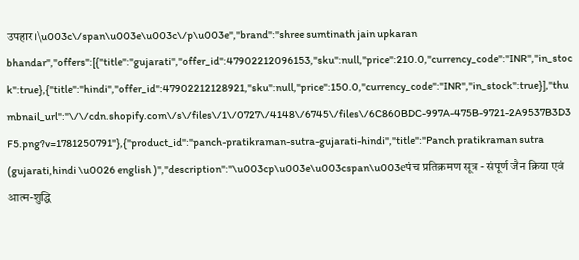उपहार।\u003c\/span\u003e\u003c\/p\u003e","brand":"shree sumtinath jain upkaran bhandar","offers":[{"title":"gujarati","offer_id":47902212096153,"sku":null,"price":210.0,"currency_code":"INR","in_stock":true},{"title":"hindi","offer_id":47902212128921,"sku":null,"price":150.0,"currency_code":"INR","in_stock":true}],"thumbnail_url":"\/\/cdn.shopify.com\/s\/files\/1\/0727\/4148\/6745\/files\/6C860BDC-997A-475B-9721-2A9537B3D3F5.png?v=1781250791"},{"product_id":"panch-pratikraman-sutra-gujarati-hindi","title":"Panch pratikraman sutra (gujarati,hindi \u0026 english )","description":"\u003cp\u003e\u003cspan\u003eपंच प्रतिक्रमण सूत्र - संपूर्ण जैन क्रिया एवं आत्म-शुद्धि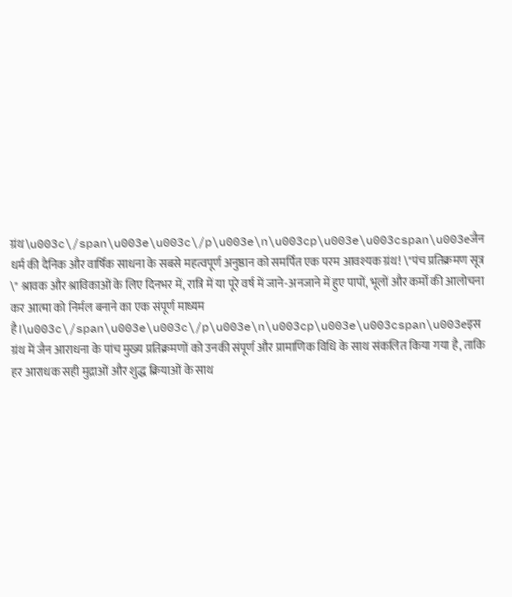ग्रंथ\u003c\/span\u003e\u003c\/p\u003e\n\u003cp\u003e\u003cspan\u003eजैन धर्म की दैनिक और वार्षिक साधना के सबसे महत्वपूर्ण अनुष्ठान को समर्पित एक परम आवश्यक ग्रंथ! \"पंच प्रतिक्रमण सूत्र \" श्रावक और श्राविकाओं के लिए दिनभर में, रात्रि में या पूरे वर्ष में जाने-अनजाने में हुए पापों, भूलों और कर्मों की आलोचना कर आत्मा को निर्मल बनाने का एक संपूर्ण माध्यम है।\u003c\/span\u003e\u003c\/p\u003e\n\u003cp\u003e\u003cspan\u003eइस ग्रंथ में जैन आराधना के पांच मुख्य प्रतिक्रमणों को उनकी संपूर्ण और प्रामाणिक विधि के साथ संकलित किया गया है, ताकि हर आराधक सही मुद्राओं और शुद्ध क्रियाओं के साथ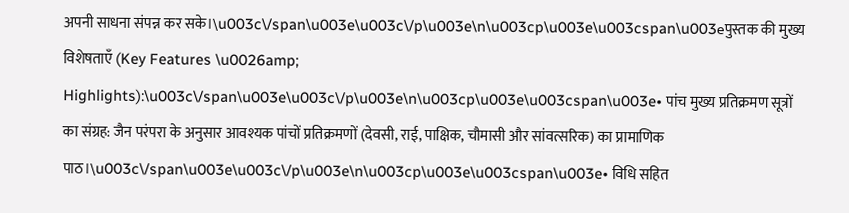अपनी साधना संपन्न कर सके।\u003c\/span\u003e\u003c\/p\u003e\n\u003cp\u003e\u003cspan\u003eपुस्तक की मुख्य विशेषताएँ (Key Features \u0026amp; Highlights):\u003c\/span\u003e\u003c\/p\u003e\n\u003cp\u003e\u003cspan\u003e• पांच मुख्य प्रतिक्रमण सूत्रों का संग्रह: जैन परंपरा के अनुसार आवश्यक पांचों प्रतिक्रमणों (देवसी, राई, पाक्षिक, चौमासी और सांवत्सरिक) का प्रामाणिक पाठ।\u003c\/span\u003e\u003c\/p\u003e\n\u003cp\u003e\u003cspan\u003e• विधि सहित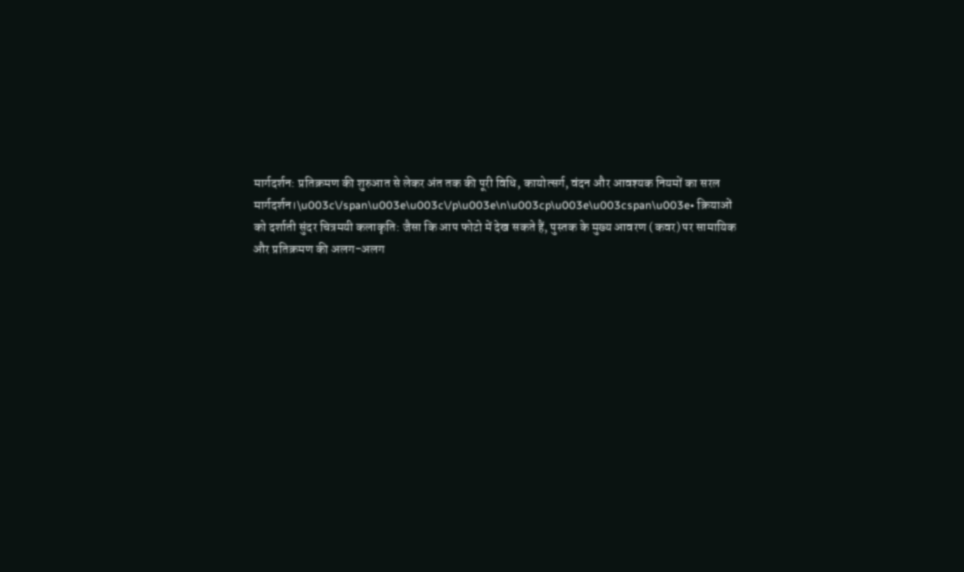मार्गदर्शन: प्रतिक्रमण की शुरुआत से लेकर अंत तक की पूरी विधि, कायोत्सर्ग, वंदन और आवश्यक नियमों का सरल मार्गदर्शन।\u003c\/span\u003e\u003c\/p\u003e\n\u003cp\u003e\u003cspan\u003e• क्रियाओं को दर्शाती सुंदर चित्रमयी कलाकृति: जैसा कि आप फोटो में देख सकते हैं, पुस्तक के मुख्य आवरण (कवर) पर सामायिक और प्रतिक्रमण की अलग-अलग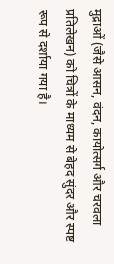मुद्राओं (जैसे आसन, वंदन, कायोत्सर्ग और चरवला प्रतिलेखन) को चित्रों के माध्यम से बेहद सुंदर और स्पष्ट रूप से दर्शाया गया है।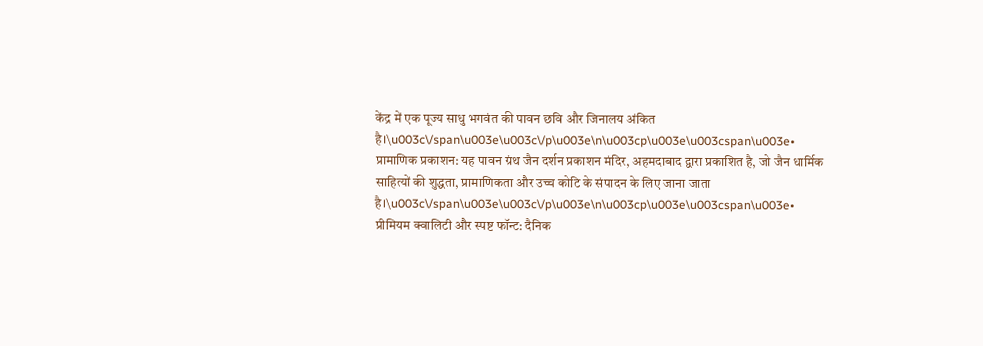केंद्र में एक पूज्य साधु भगवंत की पावन छवि और जिनालय अंकित है।\u003c\/span\u003e\u003c\/p\u003e\n\u003cp\u003e\u003cspan\u003e• प्रामाणिक प्रकाशन: यह पावन ग्रंथ जैन दर्शन प्रकाशन मंदिर, अहमदाबाद द्वारा प्रकाशित है, जो जैन धार्मिक साहित्यों की शुद्धता, प्रामाणिकता और उच्च कोटि के संपादन के लिए जाना जाता है।\u003c\/span\u003e\u003c\/p\u003e\n\u003cp\u003e\u003cspan\u003e• प्रीमियम क्वालिटी और स्पष्ट फॉन्ट: दैनिक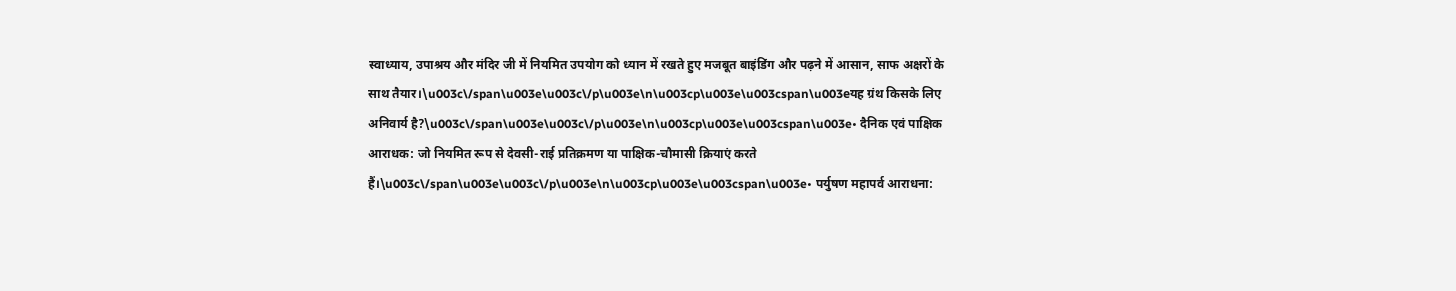स्वाध्याय, उपाश्रय और मंदिर जी में नियमित उपयोग को ध्यान में रखते हुए मजबूत बाइंडिंग और पढ़ने में आसान, साफ अक्षरों के साथ तैयार।\u003c\/span\u003e\u003c\/p\u003e\n\u003cp\u003e\u003cspan\u003eयह ग्रंथ किसके लिए अनिवार्य है?\u003c\/span\u003e\u003c\/p\u003e\n\u003cp\u003e\u003cspan\u003e• दैनिक एवं पाक्षिक आराधक: जो नियमित रूप से देवसी-राई प्रतिक्रमण या पाक्षिक-चौमासी क्रियाएं करते हैं।\u003c\/span\u003e\u003c\/p\u003e\n\u003cp\u003e\u003cspan\u003e• पर्युषण महापर्व आराधना: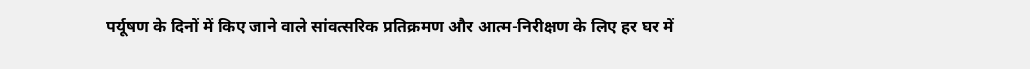पर्यूषण के दिनों में किए जाने वाले सांवत्सरिक प्रतिक्रमण और आत्म-निरीक्षण के लिए हर घर में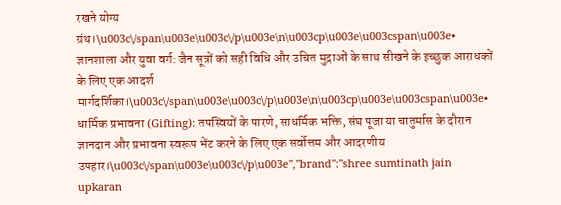रखने योग्य ग्रंथ।\u003c\/span\u003e\u003c\/p\u003e\n\u003cp\u003e\u003cspan\u003e• ज्ञानशाला और युवा वर्ग: जैन सूत्रों को सही विधि और उचित मुद्राओं के साथ सीखने के इच्छुक आराधकों के लिए एक आदर्श मार्गदर्शिका।\u003c\/span\u003e\u003c\/p\u003e\n\u003cp\u003e\u003cspan\u003e• धार्मिक प्रभावना (Gifting): तपस्वियों के पारणे, साधर्मिक भक्ति, संघ पूजा या चातुर्मास के दौरान ज्ञानदान और प्रभावना स्वरूप भेंट करने के लिए एक सर्वोत्तम और आदरणीय उपहार।\u003c\/span\u003e\u003c\/p\u003e","brand":"shree sumtinath jain upkaran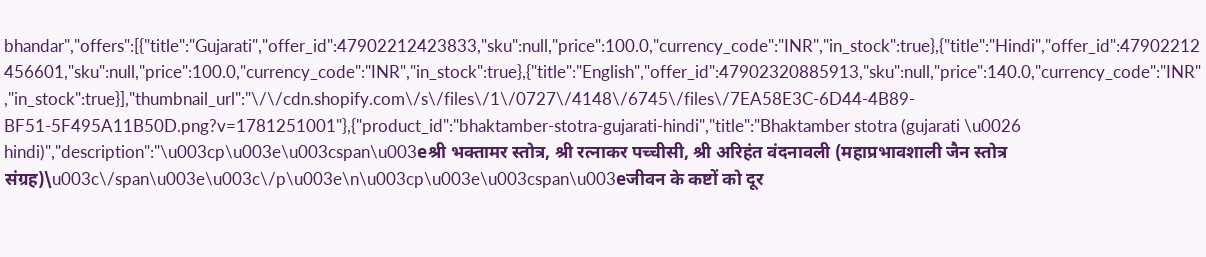bhandar","offers":[{"title":"Gujarati","offer_id":47902212423833,"sku":null,"price":100.0,"currency_code":"INR","in_stock":true},{"title":"Hindi","offer_id":47902212456601,"sku":null,"price":100.0,"currency_code":"INR","in_stock":true},{"title":"English","offer_id":47902320885913,"sku":null,"price":140.0,"currency_code":"INR","in_stock":true}],"thumbnail_url":"\/\/cdn.shopify.com\/s\/files\/1\/0727\/4148\/6745\/files\/7EA58E3C-6D44-4B89-BF51-5F495A11B50D.png?v=1781251001"},{"product_id":"bhaktamber-stotra-gujarati-hindi","title":"Bhaktamber stotra (gujarati \u0026 hindi)","description":"\u003cp\u003e\u003cspan\u003eश्री भक्तामर स्तोत्र, श्री रत्नाकर पच्चीसी, श्री अरिहंत वंदनावली (महाप्रभावशाली जैन स्तोत्र संग्रह)\u003c\/span\u003e\u003c\/p\u003e\n\u003cp\u003e\u003cspan\u003eजीवन के कष्टों को दूर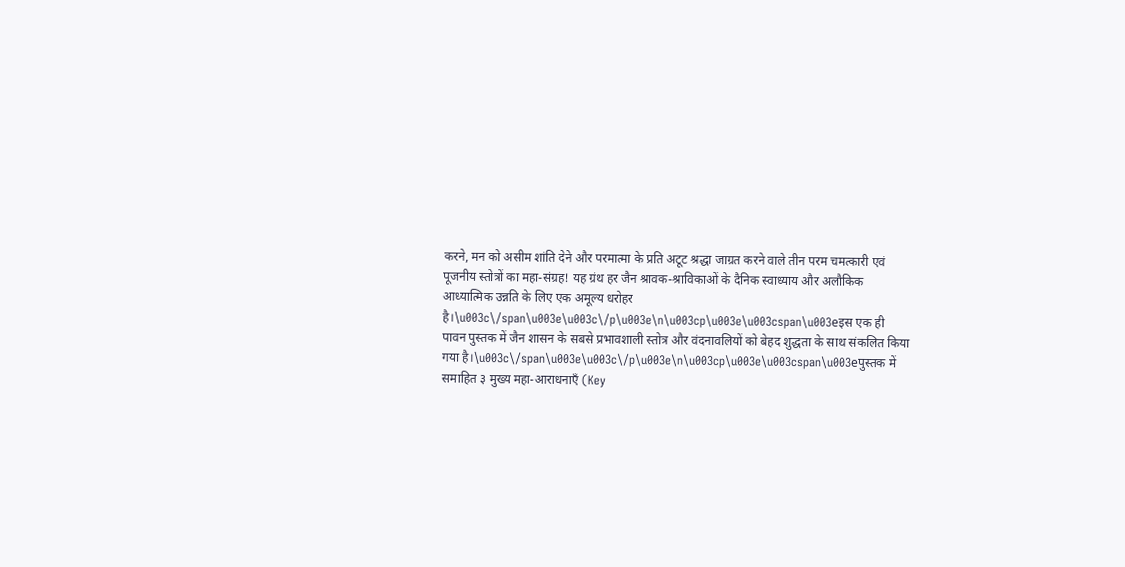करने, मन को असीम शांति देने और परमात्मा के प्रति अटूट श्रद्धा जाग्रत करने वाले तीन परम चमत्कारी एवं पूजनीय स्तोत्रों का महा-संग्रह! यह ग्रंथ हर जैन श्रावक-श्राविकाओं के दैनिक स्वाध्याय और अलौकिक आध्यात्मिक उन्नति के लिए एक अमूल्य धरोहर है।\u003c\/span\u003e\u003c\/p\u003e\n\u003cp\u003e\u003cspan\u003eइस एक ही पावन पुस्तक में जैन शासन के सबसे प्रभावशाली स्तोत्र और वंदनावलियों को बेहद शुद्धता के साथ संकलित किया गया है।\u003c\/span\u003e\u003c\/p\u003e\n\u003cp\u003e\u003cspan\u003eपुस्तक में समाहित ३ मुख्य महा-आराधनाएँ (Key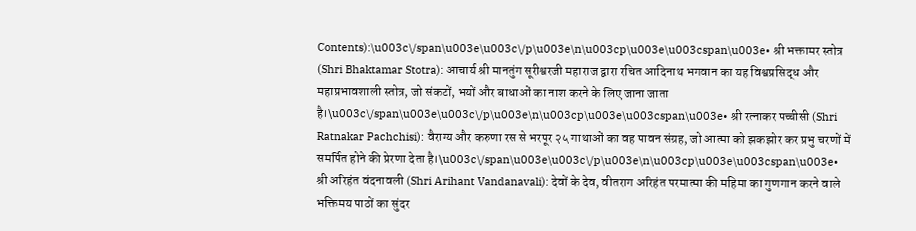Contents):\u003c\/span\u003e\u003c\/p\u003e\n\u003cp\u003e\u003cspan\u003e• श्री भक्तामर स्तोत्र (Shri Bhaktamar Stotra): आचार्य श्री मानतुंग सूरीश्वरजी महाराज द्वारा रचित आदिनाथ भगवान का यह विश्वप्रसिद्ध और महाप्रभावशाली स्तोत्र, जो संकटों, भयों और बाधाओं का नाश करने के लिए जाना जाता है।\u003c\/span\u003e\u003c\/p\u003e\n\u003cp\u003e\u003cspan\u003e• श्री रत्नाकर पच्चीसी (Shri Ratnakar Pachchisi): वैराग्य और करुणा रस से भरपूर २५ गाथाओं का वह पावन संग्रह, जो आत्मा को झकझोर कर प्रभु चरणों में समर्पित होने की प्रेरणा देता है।\u003c\/span\u003e\u003c\/p\u003e\n\u003cp\u003e\u003cspan\u003e• श्री अरिहंत वंदनावली (Shri Arihant Vandanavali): देवों के देव, वीतराग अरिहंत परमात्मा की महिमा का गुणगान करने वाले भक्तिमय पाठों का सुंदर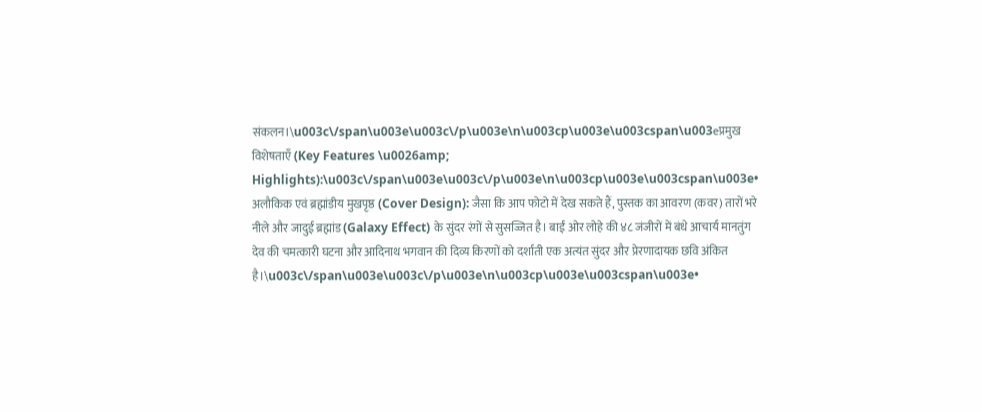संकलन।\u003c\/span\u003e\u003c\/p\u003e\n\u003cp\u003e\u003cspan\u003eप्रमुख विशेषताएँ (Key Features \u0026amp; Highlights):\u003c\/span\u003e\u003c\/p\u003e\n\u003cp\u003e\u003cspan\u003e• अलौकिक एवं ब्रह्मांडीय मुखपृष्ठ (Cover Design): जैसा कि आप फोटो में देख सकते हैं, पुस्तक का आवरण (कवर) तारों भरे नीले और जादुई ब्रह्मांड (Galaxy Effect) के सुंदर रंगों से सुसज्जित है। बाईं ओर लोहे की ४८ जंजीरों में बंधे आचार्य मानतुंग देव की चमत्कारी घटना और आदिनाथ भगवान की दिव्य किरणों को दर्शाती एक अत्यंत सुंदर और प्रेरणादायक छवि अंकित है।\u003c\/span\u003e\u003c\/p\u003e\n\u003cp\u003e\u003cspan\u003e•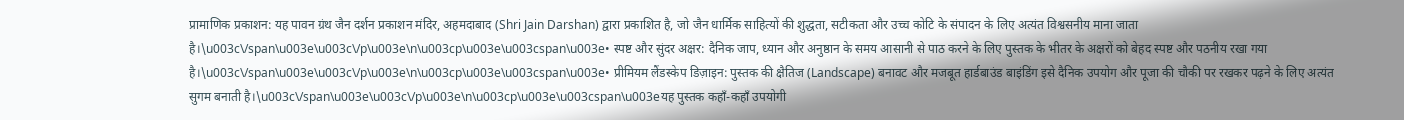प्रामाणिक प्रकाशन: यह पावन ग्रंथ जैन दर्शन प्रकाशन मंदिर, अहमदाबाद (Shri Jain Darshan) द्वारा प्रकाशित है, जो जैन धार्मिक साहित्यों की शुद्धता, सटीकता और उच्च कोटि के संपादन के लिए अत्यंत विश्वसनीय माना जाता है।\u003c\/span\u003e\u003c\/p\u003e\n\u003cp\u003e\u003cspan\u003e• स्पष्ट और सुंदर अक्षर: दैनिक जाप, ध्यान और अनुष्ठान के समय आसानी से पाठ करने के लिए पुस्तक के भीतर के अक्षरों को बेहद स्पष्ट और पठनीय रखा गया है।\u003c\/span\u003e\u003c\/p\u003e\n\u003cp\u003e\u003cspan\u003e• प्रीमियम लैंडस्केप डिज़ाइन: पुस्तक की क्षैतिज (Landscape) बनावट और मजबूत हार्डबाउंड बाइंडिंग इसे दैनिक उपयोग और पूजा की चौकी पर रखकर पढ़ने के लिए अत्यंत सुगम बनाती है।\u003c\/span\u003e\u003c\/p\u003e\n\u003cp\u003e\u003cspan\u003eयह पुस्तक कहाँ-कहाँ उपयोगी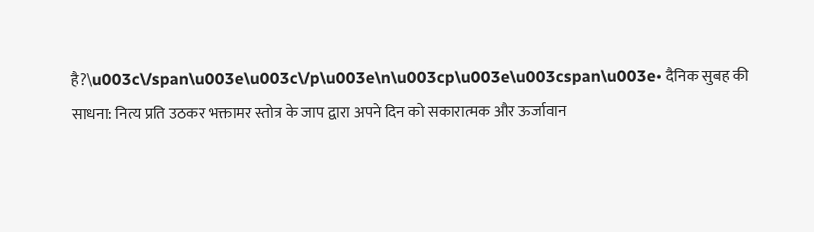है?\u003c\/span\u003e\u003c\/p\u003e\n\u003cp\u003e\u003cspan\u003e• दैनिक सुबह की साधना: नित्य प्रति उठकर भक्तामर स्तोत्र के जाप द्वारा अपने दिन को सकारात्मक और ऊर्जावान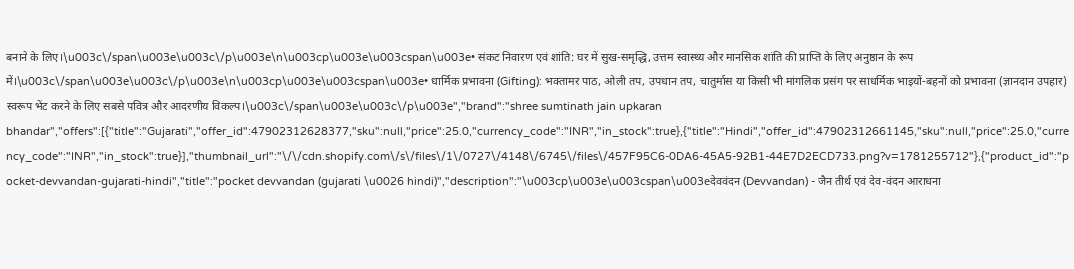बनाने के लिए।\u003c\/span\u003e\u003c\/p\u003e\n\u003cp\u003e\u003cspan\u003e• संकट निवारण एवं शांति: घर में सुख-समृद्धि, उत्तम स्वास्थ्य और मानसिक शांति की प्राप्ति के लिए अनुष्ठान के रूप में।\u003c\/span\u003e\u003c\/p\u003e\n\u003cp\u003e\u003cspan\u003e• धार्मिक प्रभावना (Gifting): भक्तामर पाठ, ओली तप, उपधान तप, चातुर्मास या किसी भी मांगलिक प्रसंग पर साधर्मिक भाइयों-बहनों को प्रभावना (ज्ञानदान उपहार) स्वरूप भेंट करने के लिए सबसे पवित्र और आदरणीय विकल्प।\u003c\/span\u003e\u003c\/p\u003e","brand":"shree sumtinath jain upkaran bhandar","offers":[{"title":"Gujarati","offer_id":47902312628377,"sku":null,"price":25.0,"currency_code":"INR","in_stock":true},{"title":"Hindi","offer_id":47902312661145,"sku":null,"price":25.0,"currency_code":"INR","in_stock":true}],"thumbnail_url":"\/\/cdn.shopify.com\/s\/files\/1\/0727\/4148\/6745\/files\/457F95C6-0DA6-45A5-92B1-44E7D2ECD733.png?v=1781255712"},{"product_id":"pocket-devvandan-gujarati-hindi","title":"pocket devvandan (gujarati \u0026 hindi)","description":"\u003cp\u003e\u003cspan\u003eदेववंदन (Devvandan) - जैन तीर्थ एवं देव-वंदन आराधना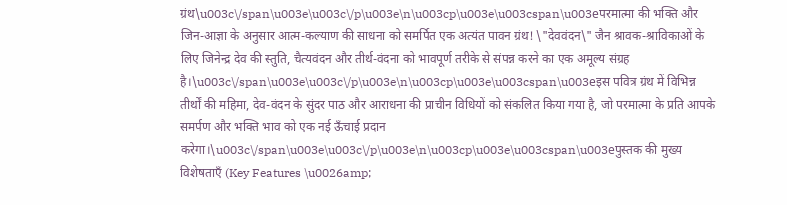ग्रंथ\u003c\/span\u003e\u003c\/p\u003e\n\u003cp\u003e\u003cspan\u003eपरमात्मा की भक्ति और जिन-आज्ञा के अनुसार आत्म-कल्याण की साधना को समर्पित एक अत्यंत पावन ग्रंथ! \"देववंदन\" जैन श्रावक-श्राविकाओं के लिए जिनेन्द्र देव की स्तुति, चैत्यवंदन और तीर्थ-वंदना को भावपूर्ण तरीके से संपन्न करने का एक अमूल्य संग्रह है।\u003c\/span\u003e\u003c\/p\u003e\n\u003cp\u003e\u003cspan\u003eइस पवित्र ग्रंथ में विभिन्न तीर्थों की महिमा, देव-वंदन के सुंदर पाठ और आराधना की प्राचीन विधियों को संकलित किया गया है, जो परमात्मा के प्रति आपके समर्पण और भक्ति भाव को एक नई ऊँचाई प्रदान करेगा।\u003c\/span\u003e\u003c\/p\u003e\n\u003cp\u003e\u003cspan\u003eपुस्तक की मुख्य विशेषताएँ (Key Features \u0026amp;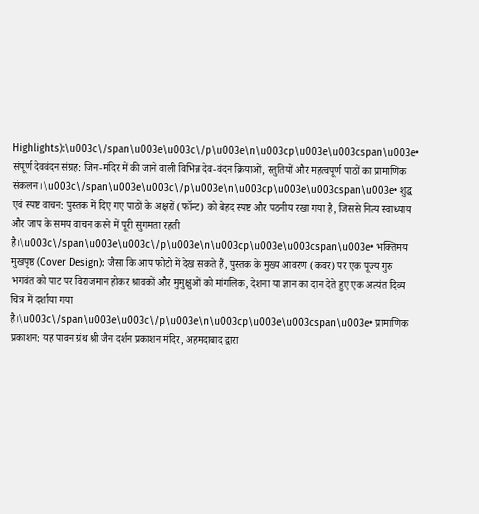Highlights):\u003c\/span\u003e\u003c\/p\u003e\n\u003cp\u003e\u003cspan\u003e• संपूर्ण देववंदन संग्रह: जिन-मंदिर में की जाने वाली विभिन्न देव-वंदन क्रियाओं, स्तुतियों और महत्वपूर्ण पाठों का प्रामाणिक संकलन।\u003c\/span\u003e\u003c\/p\u003e\n\u003cp\u003e\u003cspan\u003e• शुद्ध एवं स्पष्ट वाचन: पुस्तक में दिए गए पाठों के अक्षरों (फॉन्ट) को बेहद स्पष्ट और पठनीय रखा गया है, जिससे नित्य स्वाध्याय और जाप के समय वाचन करने में पूरी सुगमता रहती है।\u003c\/span\u003e\u003c\/p\u003e\n\u003cp\u003e\u003cspan\u003e• भक्तिमय मुखपृष्ठ (Cover Design): जैसा कि आप फोटो में देख सकते हैं, पुस्तक के मुख्य आवरण (कवर) पर एक पूज्य गुरु भगवंत को पाट पर विराजमान होकर श्रावकों और मुमुक्षुओं को मांगलिक, देशना या ज्ञान का दान देते हुए एक अत्यंत दिव्य चित्र में दर्शाया गया है।\u003c\/span\u003e\u003c\/p\u003e\n\u003cp\u003e\u003cspan\u003e• प्रामाणिक प्रकाशन: यह पावन ग्रंथ श्री जैन दर्शन प्रकाशन मंदिर, अहमदाबाद द्वारा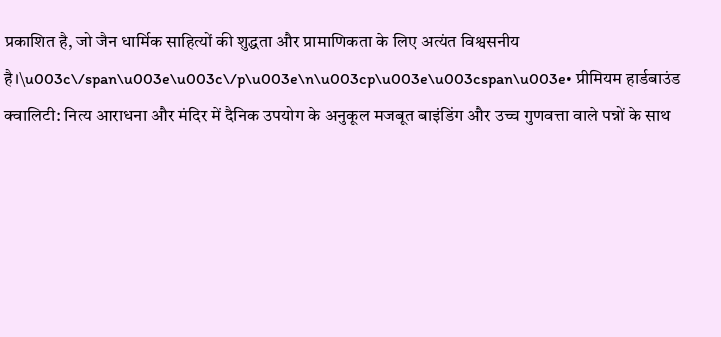प्रकाशित है, जो जैन धार्मिक साहित्यों की शुद्धता और प्रामाणिकता के लिए अत्यंत विश्वसनीय है।\u003c\/span\u003e\u003c\/p\u003e\n\u003cp\u003e\u003cspan\u003e• प्रीमियम हार्डबाउंड क्वालिटी: नित्य आराधना और मंदिर में दैनिक उपयोग के अनुकूल मजबूत बाइंडिंग और उच्च गुणवत्ता वाले पन्नों के साथ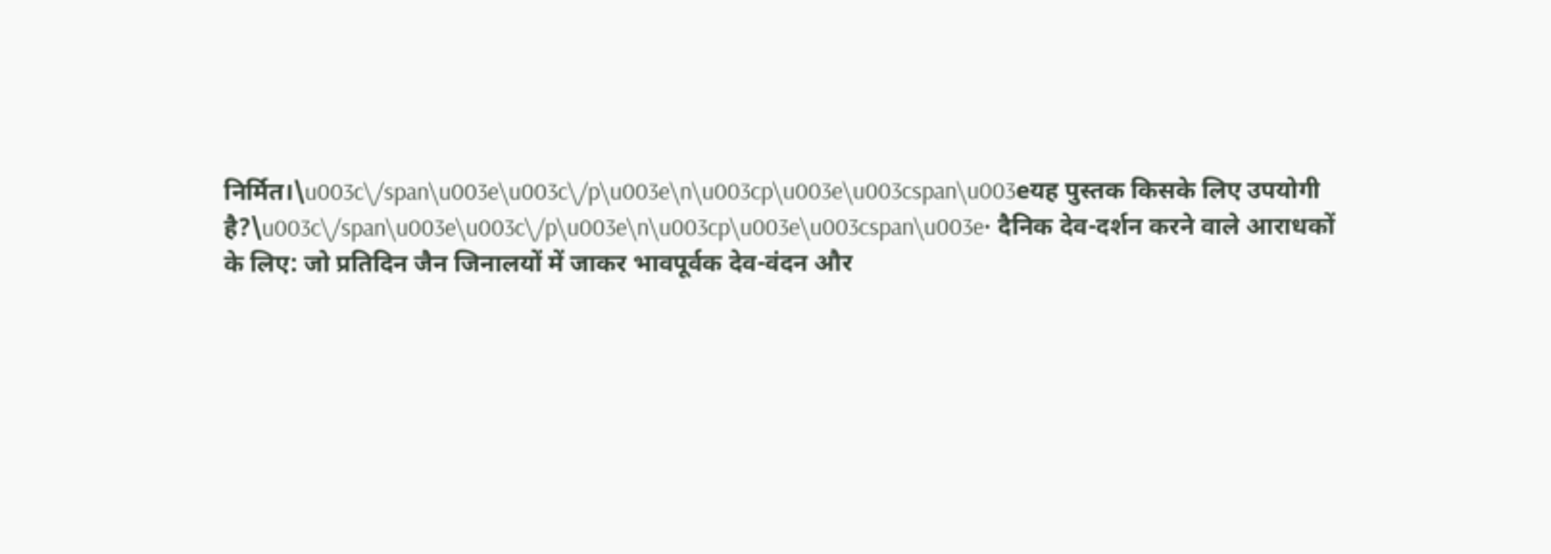निर्मित।\u003c\/span\u003e\u003c\/p\u003e\n\u003cp\u003e\u003cspan\u003eयह पुस्तक किसके लिए उपयोगी है?\u003c\/span\u003e\u003c\/p\u003e\n\u003cp\u003e\u003cspan\u003e• दैनिक देव-दर्शन करने वाले आराधकों के लिए: जो प्रतिदिन जैन जिनालयों में जाकर भावपूर्वक देव-वंदन और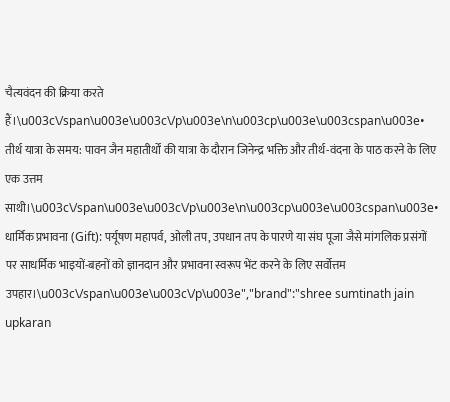चैत्यवंदन की क्रिया करते हैं।\u003c\/span\u003e\u003c\/p\u003e\n\u003cp\u003e\u003cspan\u003e• तीर्थ यात्रा के समय: पावन जैन महातीर्थों की यात्रा के दौरान जिनेन्द्र भक्ति और तीर्थ-वंदना के पाठ करने के लिए एक उत्तम साथी।\u003c\/span\u003e\u003c\/p\u003e\n\u003cp\u003e\u003cspan\u003e• धार्मिक प्रभावना (Gift): पर्यूषण महापर्व, ओली तप, उपधान तप के पारणे या संघ पूजा जैसे मांगलिक प्रसंगों पर साधर्मिक भाइयों-बहनों को ज्ञानदान और प्रभावना स्वरूप भेंट करने के लिए सर्वोत्तम उपहार।\u003c\/span\u003e\u003c\/p\u003e","brand":"shree sumtinath jain upkaran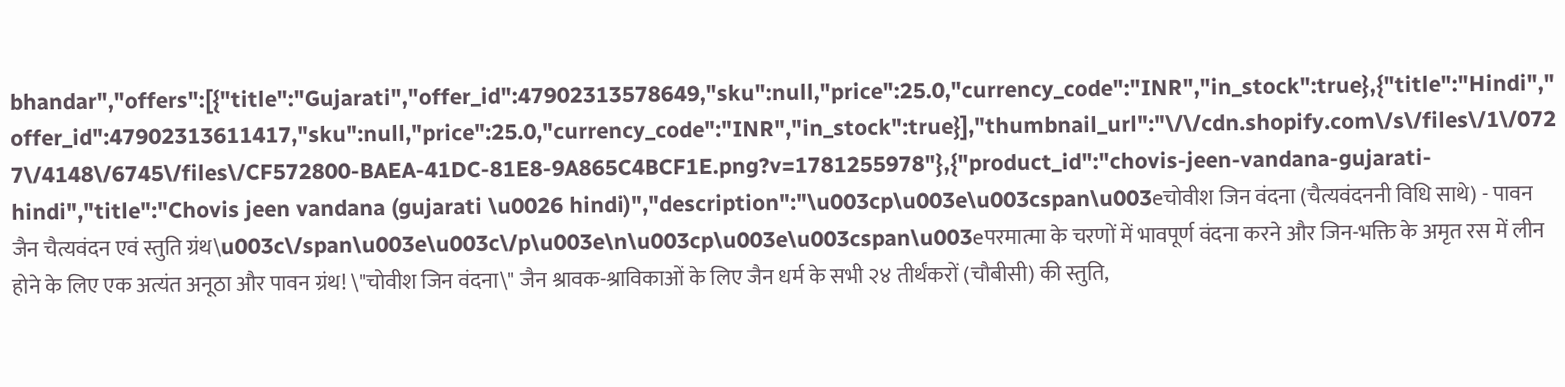bhandar","offers":[{"title":"Gujarati","offer_id":47902313578649,"sku":null,"price":25.0,"currency_code":"INR","in_stock":true},{"title":"Hindi","offer_id":47902313611417,"sku":null,"price":25.0,"currency_code":"INR","in_stock":true}],"thumbnail_url":"\/\/cdn.shopify.com\/s\/files\/1\/0727\/4148\/6745\/files\/CF572800-BAEA-41DC-81E8-9A865C4BCF1E.png?v=1781255978"},{"product_id":"chovis-jeen-vandana-gujarati-hindi","title":"Chovis jeen vandana (gujarati \u0026 hindi)","description":"\u003cp\u003e\u003cspan\u003eचोवीश जिन वंदना (चैत्यवंदननी विधि साथे) - पावन जैन चैत्यवंदन एवं स्तुति ग्रंथ\u003c\/span\u003e\u003c\/p\u003e\n\u003cp\u003e\u003cspan\u003eपरमात्मा के चरणों में भावपूर्ण वंदना करने और जिन-भक्ति के अमृत रस में लीन होने के लिए एक अत्यंत अनूठा और पावन ग्रंथ! \"चोवीश जिन वंदना\" जैन श्रावक-श्राविकाओं के लिए जैन धर्म के सभी २४ तीर्थंकरों (चौबीसी) की स्तुति,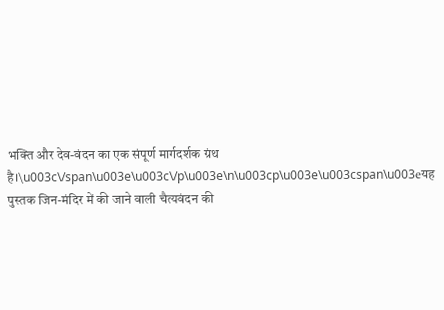भक्ति और देव-वंदन का एक संपूर्ण मार्गदर्शक ग्रंथ है।\u003c\/span\u003e\u003c\/p\u003e\n\u003cp\u003e\u003cspan\u003eयह पुस्तक जिन-मंदिर में की जाने वाली चैत्यवंदन की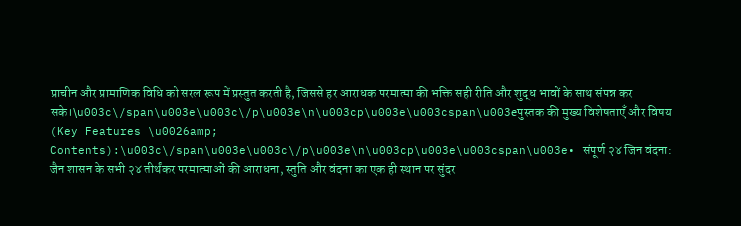प्राचीन और प्रामाणिक विधि को सरल रूप में प्रस्तुत करती है, जिससे हर आराधक परमात्मा की भक्ति सही रीति और शुद्ध भावों के साथ संपन्न कर सके।\u003c\/span\u003e\u003c\/p\u003e\n\u003cp\u003e\u003cspan\u003eपुस्तक की मुख्य विशेषताएँ और विषय (Key Features \u0026amp; Contents):\u003c\/span\u003e\u003c\/p\u003e\n\u003cp\u003e\u003cspan\u003e• संपूर्ण २४ जिन वंदना: जैन शासन के सभी २४ तीर्थंकर परमात्माओं की आराधना, स्तुति और वंदना का एक ही स्थान पर सुंदर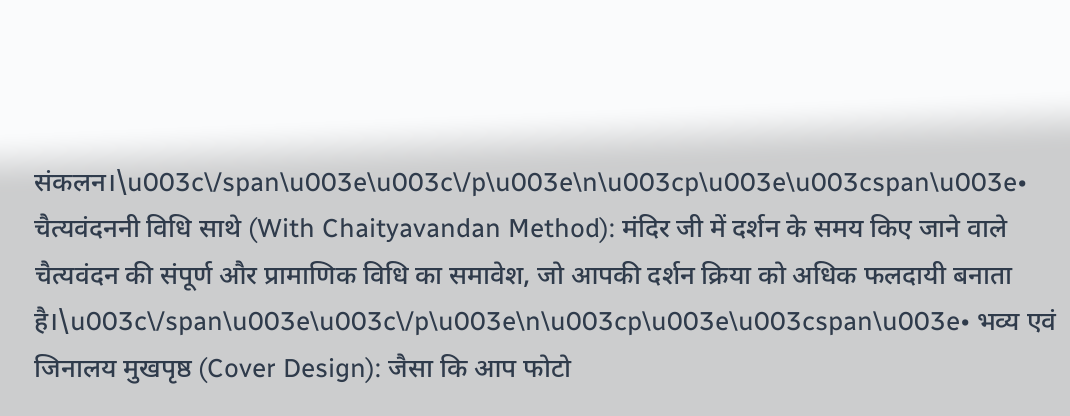संकलन।\u003c\/span\u003e\u003c\/p\u003e\n\u003cp\u003e\u003cspan\u003e• चैत्यवंदननी विधि साथे (With Chaityavandan Method): मंदिर जी में दर्शन के समय किए जाने वाले चैत्यवंदन की संपूर्ण और प्रामाणिक विधि का समावेश, जो आपकी दर्शन क्रिया को अधिक फलदायी बनाता है।\u003c\/span\u003e\u003c\/p\u003e\n\u003cp\u003e\u003cspan\u003e• भव्य एवं जिनालय मुखपृष्ठ (Cover Design): जैसा कि आप फोटो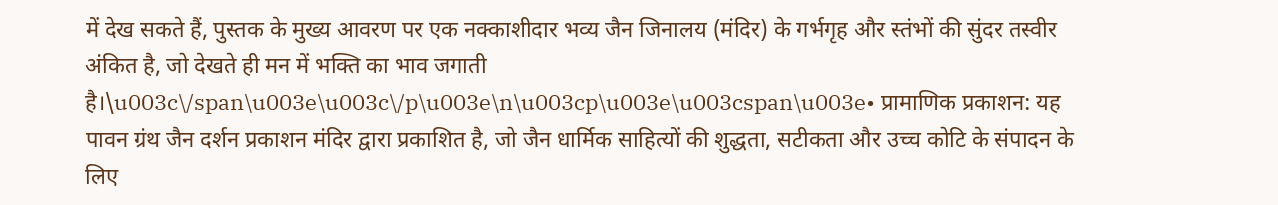में देख सकते हैं, पुस्तक के मुख्य आवरण पर एक नक्काशीदार भव्य जैन जिनालय (मंदिर) के गर्भगृह और स्तंभों की सुंदर तस्वीर अंकित है, जो देखते ही मन में भक्ति का भाव जगाती है।\u003c\/span\u003e\u003c\/p\u003e\n\u003cp\u003e\u003cspan\u003e• प्रामाणिक प्रकाशन: यह पावन ग्रंथ जैन दर्शन प्रकाशन मंदिर द्वारा प्रकाशित है, जो जैन धार्मिक साहित्यों की शुद्धता, सटीकता और उच्च कोटि के संपादन के लिए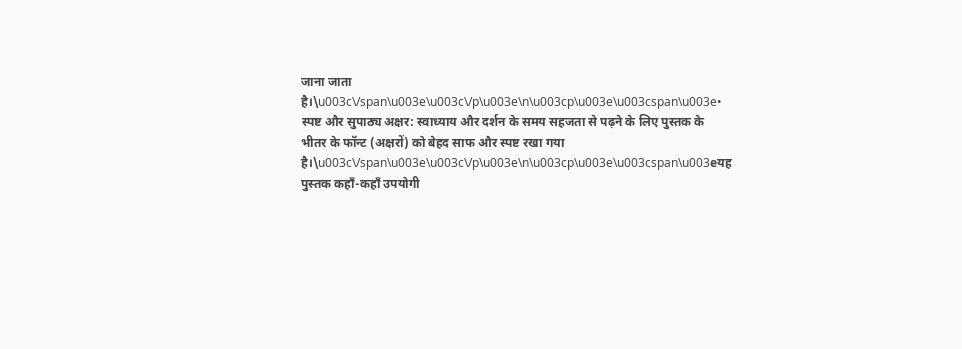जाना जाता है।\u003c\/span\u003e\u003c\/p\u003e\n\u003cp\u003e\u003cspan\u003e• स्पष्ट और सुपाठ्य अक्षर: स्वाध्याय और दर्शन के समय सहजता से पढ़ने के लिए पुस्तक के भीतर के फॉन्ट (अक्षरों) को बेहद साफ और स्पष्ट रखा गया है।\u003c\/span\u003e\u003c\/p\u003e\n\u003cp\u003e\u003cspan\u003eयह पुस्तक कहाँ-कहाँ उपयोगी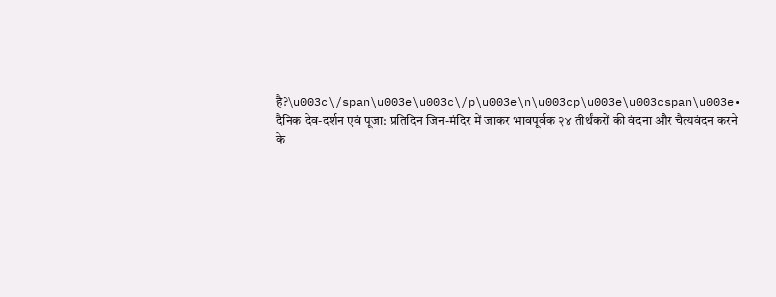है?\u003c\/span\u003e\u003c\/p\u003e\n\u003cp\u003e\u003cspan\u003e• दैनिक देव-दर्शन एवं पूजा: प्रतिदिन जिन-मंदिर में जाकर भावपूर्वक २४ तीर्थंकरों की वंदना और चैत्यवंदन करने के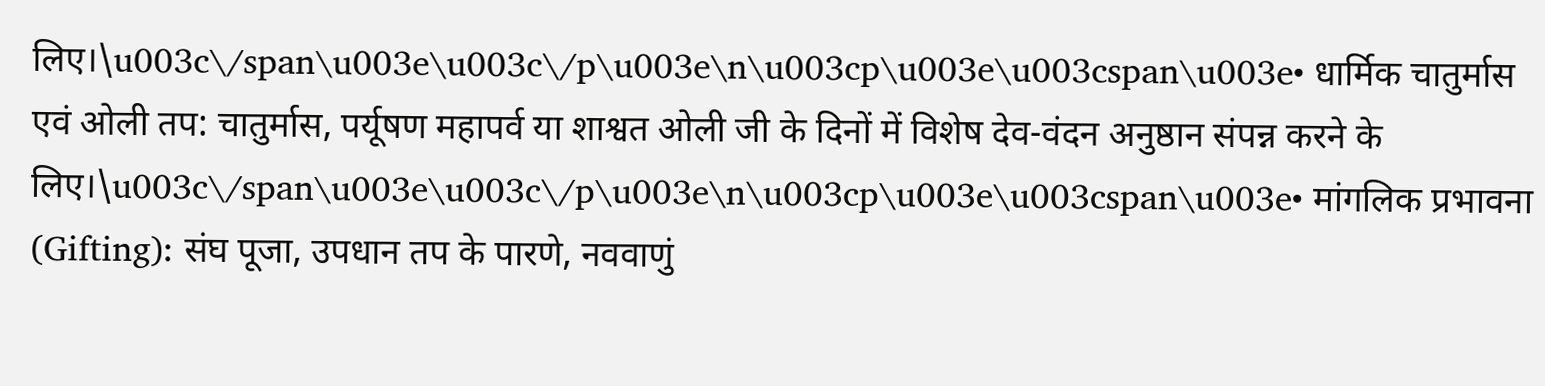लिए।\u003c\/span\u003e\u003c\/p\u003e\n\u003cp\u003e\u003cspan\u003e• धार्मिक चातुर्मास एवं ओली तप: चातुर्मास, पर्यूषण महापर्व या शाश्वत ओली जी के दिनों में विशेष देव-वंदन अनुष्ठान संपन्न करने के लिए।\u003c\/span\u003e\u003c\/p\u003e\n\u003cp\u003e\u003cspan\u003e• मांगलिक प्रभावना (Gifting): संघ पूजा, उपधान तप के पारणे, नववाणुं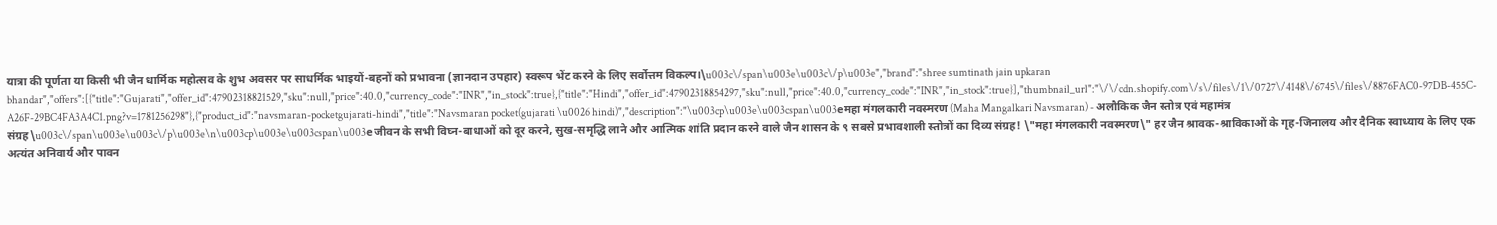यात्रा की पूर्णता या किसी भी जैन धार्मिक महोत्सव के शुभ अवसर पर साधर्मिक भाइयों-बहनों को प्रभावना (ज्ञानदान उपहार) स्वरूप भेंट करने के लिए सर्वोत्तम विकल्प।\u003c\/span\u003e\u003c\/p\u003e","brand":"shree sumtinath jain upkaran bhandar","offers":[{"title":"Gujarati","offer_id":47902318821529,"sku":null,"price":40.0,"currency_code":"INR","in_stock":true},{"title":"Hindi","offer_id":47902318854297,"sku":null,"price":40.0,"currency_code":"INR","in_stock":true}],"thumbnail_url":"\/\/cdn.shopify.com\/s\/files\/1\/0727\/4148\/6745\/files\/8876FAC0-97DB-455C-A26F-29BC4FA3A4C1.png?v=1781256298"},{"product_id":"navsmaran-pocketgujarati-hindi","title":"Navsmaran pocket(gujarati \u0026 hindi)","description":"\u003cp\u003e\u003cspan\u003eमहा मंगलकारी नवस्मरण (Maha Mangalkari Navsmaran) - अलौकिक जैन स्तोत्र एवं महामंत्र संग्रह\u003c\/span\u003e\u003c\/p\u003e\n\u003cp\u003e\u003cspan\u003eजीवन के सभी विघ्न-बाधाओं को दूर करने, सुख-समृद्धि लाने और आत्मिक शांति प्रदान करने वाले जैन शासन के ९ सबसे प्रभावशाली स्तोत्रों का दिव्य संग्रह! \"महा मंगलकारी नवस्मरण\" हर जैन श्रावक-श्राविकाओं के गृह-जिनालय और दैनिक स्वाध्याय के लिए एक अत्यंत अनिवार्य और पावन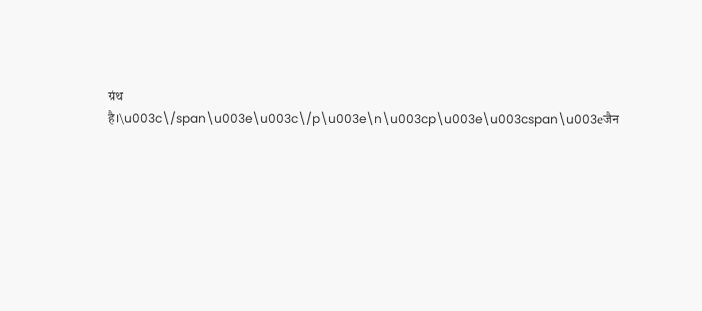ग्रंथ है।\u003c\/span\u003e\u003c\/p\u003e\n\u003cp\u003e\u003cspan\u003eजैन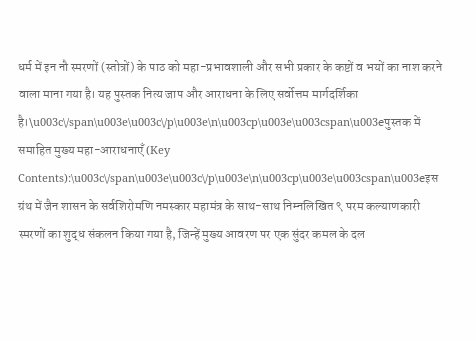धर्म में इन नौ स्मरणों (स्तोत्रों) के पाठ को महा-प्रभावशाली और सभी प्रकार के कष्टों व भयों का नाश करने वाला माना गया है। यह पुस्तक नित्य जाप और आराधना के लिए सर्वोत्तम मार्गदर्शिका है।\u003c\/span\u003e\u003c\/p\u003e\n\u003cp\u003e\u003cspan\u003eपुस्तक में समाहित मुख्य महा-आराधनाएँ (Key Contents):\u003c\/span\u003e\u003c\/p\u003e\n\u003cp\u003e\u003cspan\u003eइस ग्रंथ में जैन शासन के सर्वशिरोमणि नमस्कार महामंत्र के साथ-साथ निम्नलिखित ९ परम कल्याणकारी स्मरणों का शुद्ध संकलन किया गया है, जिन्हें मुख्य आवरण पर एक सुंदर कमल के दल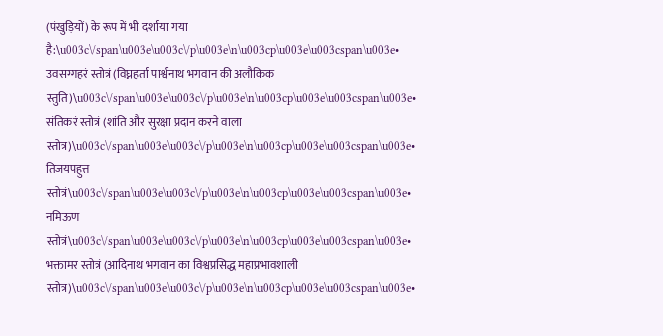(पंखुड़ियों) के रूप में भी दर्शाया गया है:\u003c\/span\u003e\u003c\/p\u003e\n\u003cp\u003e\u003cspan\u003e• उवसग्गहरं स्तोत्रं (विघ्नहर्ता पार्श्वनाथ भगवान की अलौकिक स्तुति)\u003c\/span\u003e\u003c\/p\u003e\n\u003cp\u003e\u003cspan\u003e• संतिकरं स्तोत्रं (शांति और सुरक्षा प्रदान करने वाला स्तोत्र)\u003c\/span\u003e\u003c\/p\u003e\n\u003cp\u003e\u003cspan\u003e• तिजयपहुत्त स्तोत्रं\u003c\/span\u003e\u003c\/p\u003e\n\u003cp\u003e\u003cspan\u003e• नमिऊण स्तोत्रं\u003c\/span\u003e\u003c\/p\u003e\n\u003cp\u003e\u003cspan\u003e• भक्तामर स्तोत्रं (आदिनाथ भगवान का विश्वप्रसिद्ध महाप्रभावशाली स्तोत्र)\u003c\/span\u003e\u003c\/p\u003e\n\u003cp\u003e\u003cspan\u003e•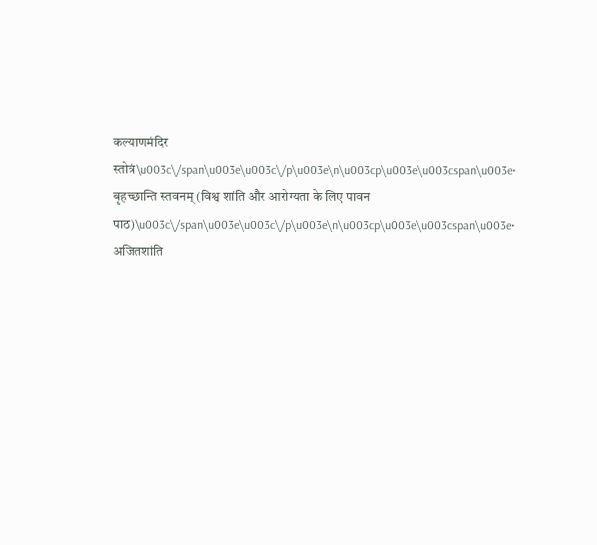कल्याणमंदिर स्तोत्रं\u003c\/span\u003e\u003c\/p\u003e\n\u003cp\u003e\u003cspan\u003e• बृहच्छान्ति स्तवनम् (विश्व शांति और आरोग्यता के लिए पावन पाठ)\u003c\/span\u003e\u003c\/p\u003e\n\u003cp\u003e\u003cspan\u003e• अजितशांति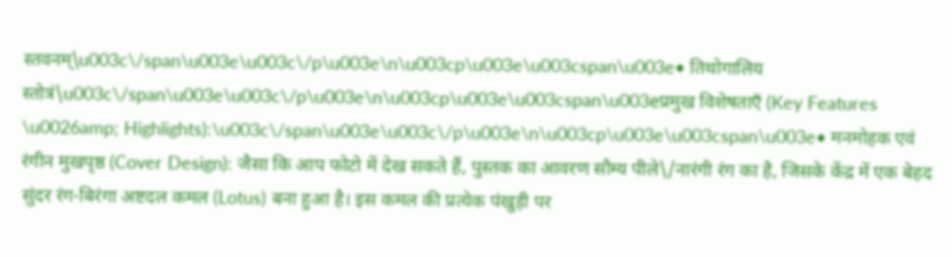स्तवनम्\u003c\/span\u003e\u003c\/p\u003e\n\u003cp\u003e\u003cspan\u003e• तिथोगालिय स्तोत्रं\u003c\/span\u003e\u003c\/p\u003e\n\u003cp\u003e\u003cspan\u003eप्रमुख विशेषताएँ (Key Features \u0026amp; Highlights):\u003c\/span\u003e\u003c\/p\u003e\n\u003cp\u003e\u003cspan\u003e• मनमोहक एवं रंगीन मुखपृष्ठ (Cover Design): जैसा कि आप फोटो में देख सकते हैं, पुस्तक का आवरण सौम्य पीले\/नारंगी रंग का है, जिसके केंद्र में एक बेहद सुंदर रंग-बिरंगा अष्टदल कमल (Lotus) बना हुआ है। इस कमल की प्रत्येक पंखुड़ी पर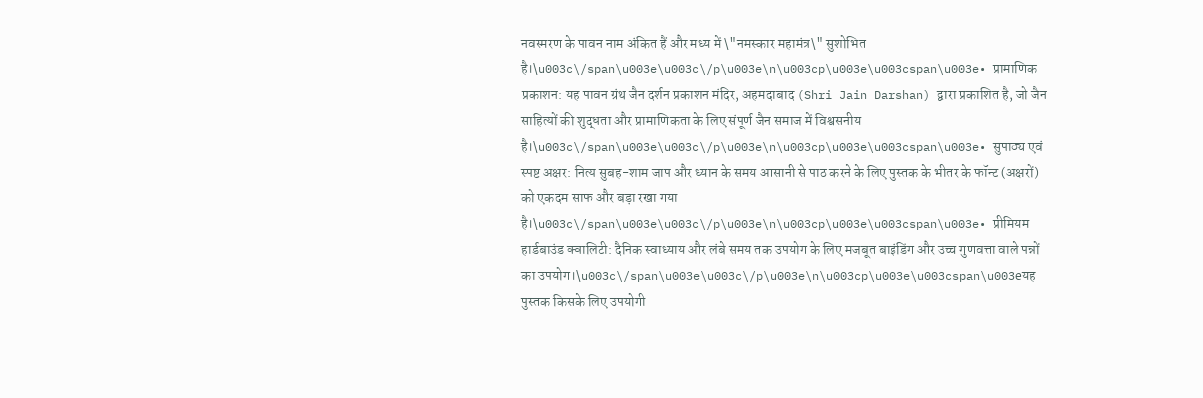नवस्मरण के पावन नाम अंकित हैं और मध्य में \"नमस्कार महामंत्र\" सुशोभित है।\u003c\/span\u003e\u003c\/p\u003e\n\u003cp\u003e\u003cspan\u003e• प्रामाणिक प्रकाशन: यह पावन ग्रंथ जैन दर्शन प्रकाशन मंदिर, अहमदाबाद (Shri Jain Darshan) द्वारा प्रकाशित है, जो जैन साहित्यों की शुद्धता और प्रामाणिकता के लिए संपूर्ण जैन समाज में विश्वसनीय है।\u003c\/span\u003e\u003c\/p\u003e\n\u003cp\u003e\u003cspan\u003e• सुपाठ्य एवं स्पष्ट अक्षर: नित्य सुबह-शाम जाप और ध्यान के समय आसानी से पाठ करने के लिए पुस्तक के भीतर के फॉन्ट (अक्षरों) को एकदम साफ और बड़ा रखा गया है।\u003c\/span\u003e\u003c\/p\u003e\n\u003cp\u003e\u003cspan\u003e• प्रीमियम हार्डबाउंड क्वालिटी: दैनिक स्वाध्याय और लंबे समय तक उपयोग के लिए मजबूत बाइंडिंग और उच्च गुणवत्ता वाले पन्नों का उपयोग।\u003c\/span\u003e\u003c\/p\u003e\n\u003cp\u003e\u003cspan\u003eयह पुस्तक किसके लिए उपयोगी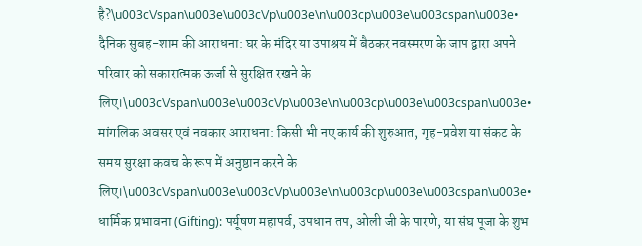है?\u003c\/span\u003e\u003c\/p\u003e\n\u003cp\u003e\u003cspan\u003e• दैनिक सुबह-शाम की आराधना: घर के मंदिर या उपाश्रय में बैठकर नवस्मरण के जाप द्वारा अपने परिवार को सकारात्मक ऊर्जा से सुरक्षित रखने के लिए।\u003c\/span\u003e\u003c\/p\u003e\n\u003cp\u003e\u003cspan\u003e• मांगलिक अवसर एवं नवकार आराधना: किसी भी नए कार्य की शुरुआत, गृह-प्रवेश या संकट के समय सुरक्षा कवच के रूप में अनुष्ठान करने के लिए।\u003c\/span\u003e\u003c\/p\u003e\n\u003cp\u003e\u003cspan\u003e• धार्मिक प्रभावना (Gifting): पर्यूषण महापर्व, उपधान तप, ओली जी के पारणे, या संघ पूजा के शुभ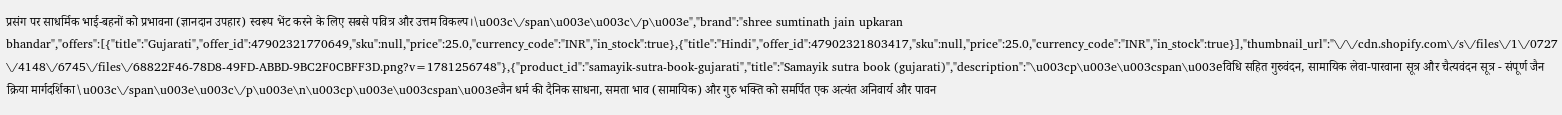प्रसंग पर साधर्मिक भाई-बहनों को प्रभावना (ज्ञानदान उपहार) स्वरूप भेंट करने के लिए सबसे पवित्र और उत्तम विकल्प।\u003c\/span\u003e\u003c\/p\u003e","brand":"shree sumtinath jain upkaran bhandar","offers":[{"title":"Gujarati","offer_id":47902321770649,"sku":null,"price":25.0,"currency_code":"INR","in_stock":true},{"title":"Hindi","offer_id":47902321803417,"sku":null,"price":25.0,"currency_code":"INR","in_stock":true}],"thumbnail_url":"\/\/cdn.shopify.com\/s\/files\/1\/0727\/4148\/6745\/files\/68822F46-78D8-49FD-ABBD-9BC2F0CBFF3D.png?v=1781256748"},{"product_id":"samayik-sutra-book-gujarati","title":"Samayik sutra book (gujarati)","description":"\u003cp\u003e\u003cspan\u003eविधि सहित गुरुवंदन, सामायिक लेवा-पारवाना सूत्र और चैत्यवंदन सूत्र - संपूर्ण जैन क्रिया मार्गदर्शिका\u003c\/span\u003e\u003c\/p\u003e\n\u003cp\u003e\u003cspan\u003eजैन धर्म की दैनिक साधना, समता भाव (सामायिक) और गुरु भक्ति को समर्पित एक अत्यंत अनिवार्य और पावन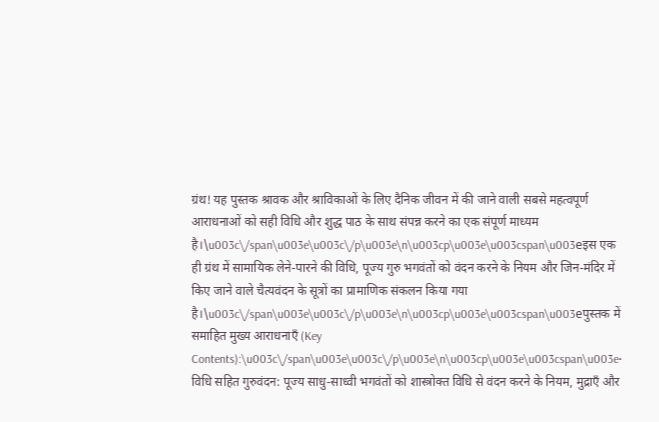ग्रंथ! यह पुस्तक श्रावक और श्राविकाओं के लिए दैनिक जीवन में की जाने वाली सबसे महत्वपूर्ण आराधनाओं को सही विधि और शुद्ध पाठ के साथ संपन्न करने का एक संपूर्ण माध्यम है।\u003c\/span\u003e\u003c\/p\u003e\n\u003cp\u003e\u003cspan\u003eइस एक ही ग्रंथ में सामायिक लेने-पारने की विधि, पूज्य गुरु भगवंतों को वंदन करने के नियम और जिन-मंदिर में किए जाने वाले चैत्यवंदन के सूत्रों का प्रामाणिक संकलन किया गया है।\u003c\/span\u003e\u003c\/p\u003e\n\u003cp\u003e\u003cspan\u003eपुस्तक में समाहित मुख्य आराधनाएँ (Key Contents):\u003c\/span\u003e\u003c\/p\u003e\n\u003cp\u003e\u003cspan\u003e• विधि सहित गुरुवंदन: पूज्य साधु-साध्वी भगवंतों को शास्त्रोक्त विधि से वंदन करने के नियम, मुद्राएँ और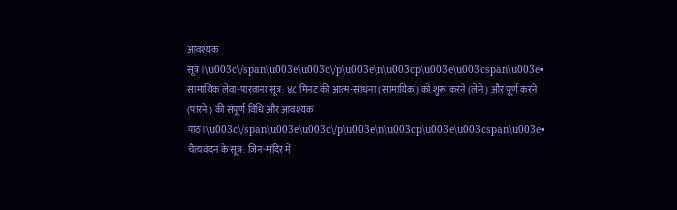आवश्यक सूत्र।\u003c\/span\u003e\u003c\/p\u003e\n\u003cp\u003e\u003cspan\u003e• सामायिक लेवा-पारवाना सूत्र: ४८ मिनट की आत्म-साधना (सामायिक) को शुरू करने (लेने) और पूर्ण करने (पारने) की संपूर्ण विधि और आवश्यक पाठ।\u003c\/span\u003e\u003c\/p\u003e\n\u003cp\u003e\u003cspan\u003e• चैत्यवंदन के सूत्र: जिन-मंदिर में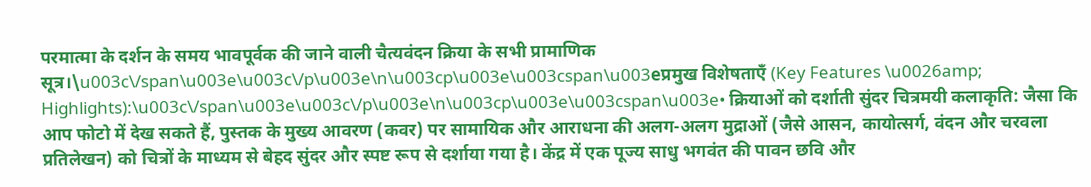परमात्मा के दर्शन के समय भावपूर्वक की जाने वाली चैत्यवंदन क्रिया के सभी प्रामाणिक सूत्र।\u003c\/span\u003e\u003c\/p\u003e\n\u003cp\u003e\u003cspan\u003eप्रमुख विशेषताएँ (Key Features \u0026amp; Highlights):\u003c\/span\u003e\u003c\/p\u003e\n\u003cp\u003e\u003cspan\u003e• क्रियाओं को दर्शाती सुंदर चित्रमयी कलाकृति: जैसा कि आप फोटो में देख सकते हैं, पुस्तक के मुख्य आवरण (कवर) पर सामायिक और आराधना की अलग-अलग मुद्राओं (जैसे आसन, कायोत्सर्ग, वंदन और चरवला प्रतिलेखन) को चित्रों के माध्यम से बेहद सुंदर और स्पष्ट रूप से दर्शाया गया है। केंद्र में एक पूज्य साधु भगवंत की पावन छवि और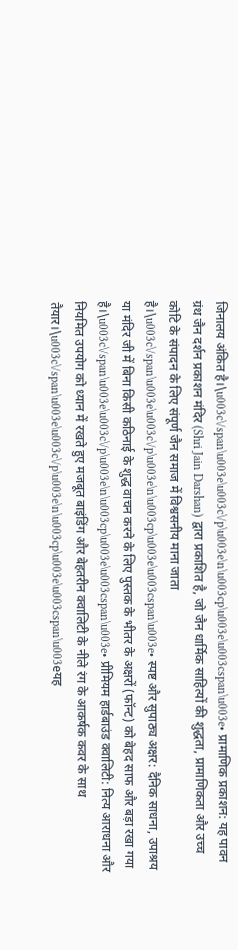जिनालय अंकित है।\u003c\/span\u003e\u003c\/p\u003e\n\u003cp\u003e\u003cspan\u003e• प्रामाणिक प्रकाशन: यह पावन ग्रंथ जैन दर्शन प्रकाशन मंदिर (Shri Jain Darshan) द्वारा प्रकाशित है, जो जैन धार्मिक साहित्यों की शुद्धता, प्रामाणिकता और उच्च कोटि के संपादन के लिए संपूर्ण जैन समाज में विश्वसनीय माना जाता है।\u003c\/span\u003e\u003c\/p\u003e\n\u003cp\u003e\u003cspan\u003e• स्पष्ट और सुपाठ्य अक्षर: दैनिक साधना, उपाश्रय या मंदिर जी में बिना किसी कठिनाई के शुद्ध वाचन करने के लिए पुस्तक के भीतर के अक्षरों (फॉन्ट) को बेहद साफ और बड़ा रखा गया है।\u003c\/span\u003e\u003c\/p\u003e\n\u003cp\u003e\u003cspan\u003e• प्रीमियम हार्डबाउंड क्वालिटी: नित्य आराधना और नियमित उपयोग को ध्यान में रखते हुए मजबूत बाइंडिंग और बेहतरीन क्वालिटी के नीले रंग के आकर्षक कवर के साथ तैयार।\u003c\/span\u003e\u003c\/p\u003e\n\u003cp\u003e\u003cspan\u003eयह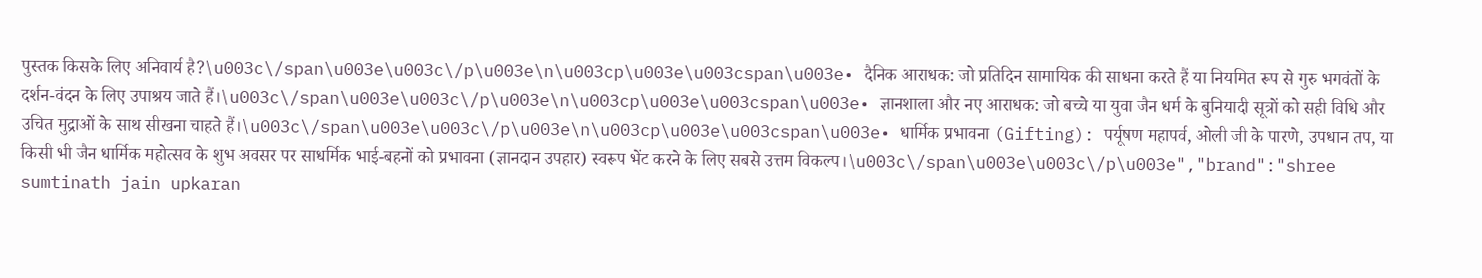पुस्तक किसके लिए अनिवार्य है?\u003c\/span\u003e\u003c\/p\u003e\n\u003cp\u003e\u003cspan\u003e• दैनिक आराधक: जो प्रतिदिन सामायिक की साधना करते हैं या नियमित रूप से गुरु भगवंतों के दर्शन-वंदन के लिए उपाश्रय जाते हैं।\u003c\/span\u003e\u003c\/p\u003e\n\u003cp\u003e\u003cspan\u003e• ज्ञानशाला और नए आराधक: जो बच्चे या युवा जैन धर्म के बुनियादी सूत्रों को सही विधि और उचित मुद्राओं के साथ सीखना चाहते हैं।\u003c\/span\u003e\u003c\/p\u003e\n\u003cp\u003e\u003cspan\u003e• धार्मिक प्रभावना (Gifting): पर्यूषण महापर्व, ओली जी के पारणे, उपधान तप, या किसी भी जैन धार्मिक महोत्सव के शुभ अवसर पर साधर्मिक भाई-बहनों को प्रभावना (ज्ञानदान उपहार) स्वरूप भेंट करने के लिए सबसे उत्तम विकल्प।\u003c\/span\u003e\u003c\/p\u003e","brand":"shree sumtinath jain upkaran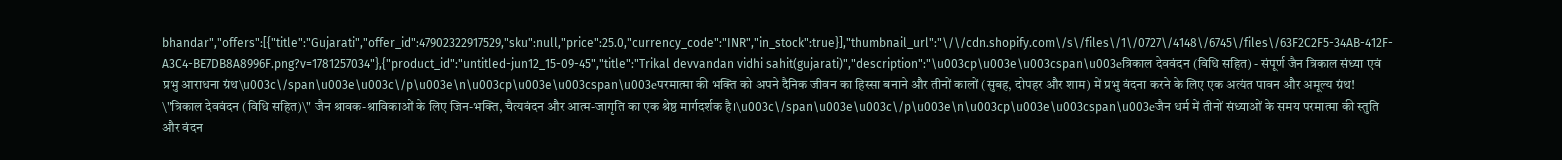bhandar","offers":[{"title":"Gujarati","offer_id":47902322917529,"sku":null,"price":25.0,"currency_code":"INR","in_stock":true}],"thumbnail_url":"\/\/cdn.shopify.com\/s\/files\/1\/0727\/4148\/6745\/files\/63F2C2F5-34AB-412F-A3C4-BE7DB8A8996F.png?v=1781257034"},{"product_id":"untitled-jun12_15-09-45","title":"Trikal devvandan vidhi sahit(gujarati)","description":"\u003cp\u003e\u003cspan\u003eत्रिकाल देववंदन (विधि सहित) - संपूर्ण जैन त्रिकाल संध्या एवं प्रभु आराधना ग्रंथ\u003c\/span\u003e\u003c\/p\u003e\n\u003cp\u003e\u003cspan\u003eपरमात्मा की भक्ति को अपने दैनिक जीवन का हिस्सा बनाने और तीनों कालों (सुबह, दोपहर और शाम) में प्रभु वंदना करने के लिए एक अत्यंत पावन और अमूल्य ग्रंथ! \"त्रिकाल देववंदन (विधि सहित)\" जैन श्रावक-श्राविकाओं के लिए जिन-भक्ति, चैत्यवंदन और आत्म-जागृति का एक श्रेष्ठ मार्गदर्शक है।\u003c\/span\u003e\u003c\/p\u003e\n\u003cp\u003e\u003cspan\u003eजैन धर्म में तीनों संध्याओं के समय परमात्मा की स्तुति और वंदन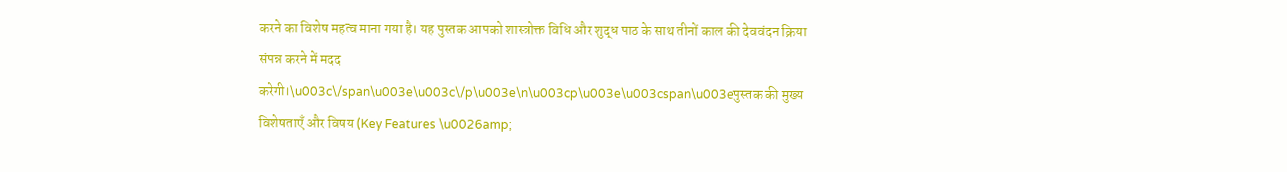करने का विशेष महत्व माना गया है। यह पुस्तक आपको शास्त्रोक्त विधि और शुद्ध पाठ के साथ तीनों काल की देववंदन क्रिया संपन्न करने में मदद करेगी।\u003c\/span\u003e\u003c\/p\u003e\n\u003cp\u003e\u003cspan\u003eपुस्तक की मुख्य विशेषताएँ और विषय (Key Features \u0026amp;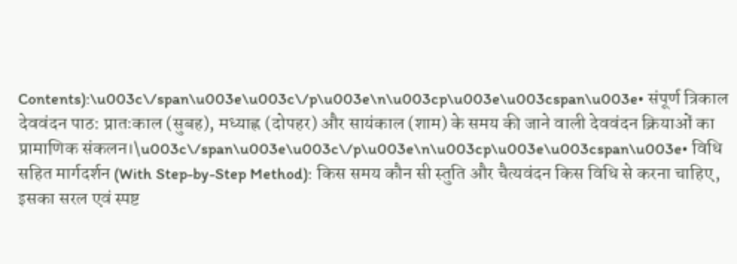Contents):\u003c\/span\u003e\u003c\/p\u003e\n\u003cp\u003e\u003cspan\u003e• संपूर्ण त्रिकाल देववंदन पाठ: प्रातःकाल (सुबह), मध्याह्न (दोपहर) और सायंकाल (शाम) के समय की जाने वाली देववंदन क्रियाओं का प्रामाणिक संकलन।\u003c\/span\u003e\u003c\/p\u003e\n\u003cp\u003e\u003cspan\u003e• विधि सहित मार्गदर्शन (With Step-by-Step Method): किस समय कौन सी स्तुति और चैत्यवंदन किस विधि से करना चाहिए, इसका सरल एवं स्पष्ट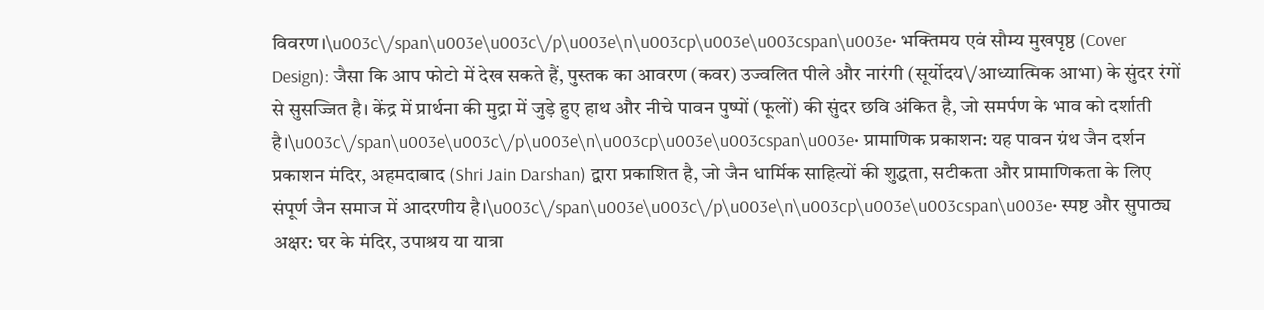विवरण।\u003c\/span\u003e\u003c\/p\u003e\n\u003cp\u003e\u003cspan\u003e• भक्तिमय एवं सौम्य मुखपृष्ठ (Cover Design): जैसा कि आप फोटो में देख सकते हैं, पुस्तक का आवरण (कवर) उज्वलित पीले और नारंगी (सूर्योदय\/आध्यात्मिक आभा) के सुंदर रंगों से सुसज्जित है। केंद्र में प्रार्थना की मुद्रा में जुड़े हुए हाथ और नीचे पावन पुष्पों (फूलों) की सुंदर छवि अंकित है, जो समर्पण के भाव को दर्शाती है।\u003c\/span\u003e\u003c\/p\u003e\n\u003cp\u003e\u003cspan\u003e• प्रामाणिक प्रकाशन: यह पावन ग्रंथ जैन दर्शन प्रकाशन मंदिर, अहमदाबाद (Shri Jain Darshan) द्वारा प्रकाशित है, जो जैन धार्मिक साहित्यों की शुद्धता, सटीकता और प्रामाणिकता के लिए संपूर्ण जैन समाज में आदरणीय है।\u003c\/span\u003e\u003c\/p\u003e\n\u003cp\u003e\u003cspan\u003e• स्पष्ट और सुपाठ्य अक्षर: घर के मंदिर, उपाश्रय या यात्रा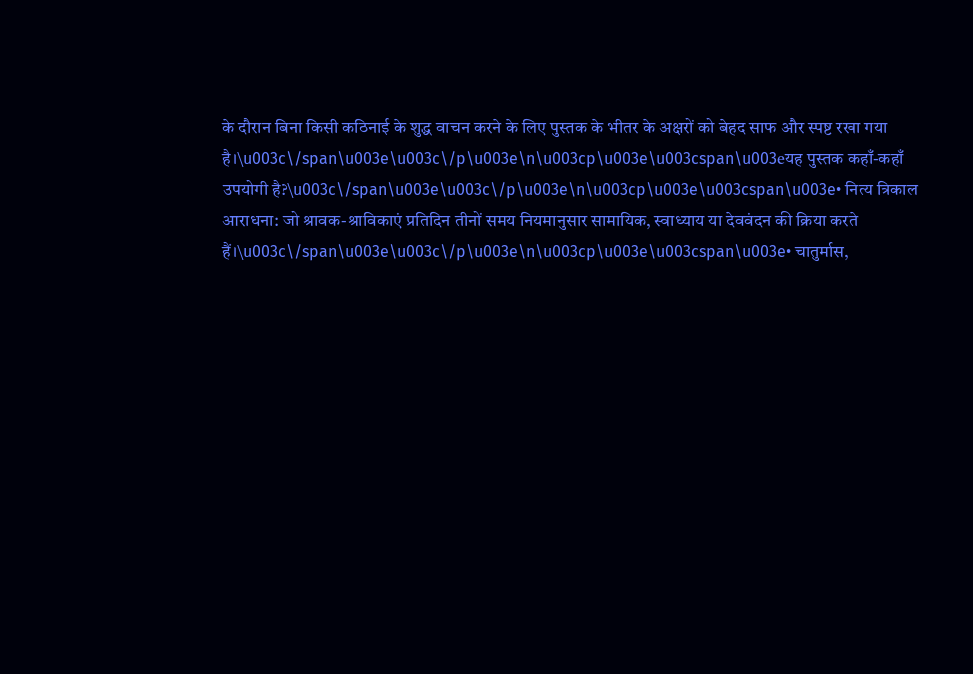के दौरान बिना किसी कठिनाई के शुद्ध वाचन करने के लिए पुस्तक के भीतर के अक्षरों को बेहद साफ और स्पष्ट रखा गया है।\u003c\/span\u003e\u003c\/p\u003e\n\u003cp\u003e\u003cspan\u003eयह पुस्तक कहाँ-कहाँ उपयोगी है?\u003c\/span\u003e\u003c\/p\u003e\n\u003cp\u003e\u003cspan\u003e• नित्य त्रिकाल आराधना: जो श्रावक-श्राविकाएं प्रतिदिन तीनों समय नियमानुसार सामायिक, स्वाध्याय या देववंदन की क्रिया करते हैं।\u003c\/span\u003e\u003c\/p\u003e\n\u003cp\u003e\u003cspan\u003e• चातुर्मास,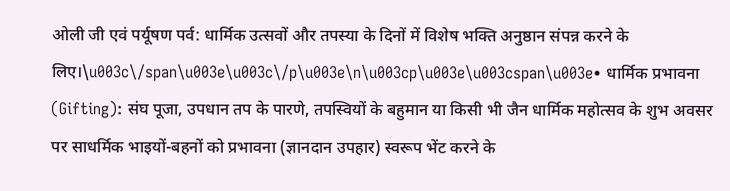ओली जी एवं पर्यूषण पर्व: धार्मिक उत्सवों और तपस्या के दिनों में विशेष भक्ति अनुष्ठान संपन्न करने के लिए।\u003c\/span\u003e\u003c\/p\u003e\n\u003cp\u003e\u003cspan\u003e• धार्मिक प्रभावना (Gifting): संघ पूजा, उपधान तप के पारणे, तपस्वियों के बहुमान या किसी भी जैन धार्मिक महोत्सव के शुभ अवसर पर साधर्मिक भाइयों-बहनों को प्रभावना (ज्ञानदान उपहार) स्वरूप भेंट करने के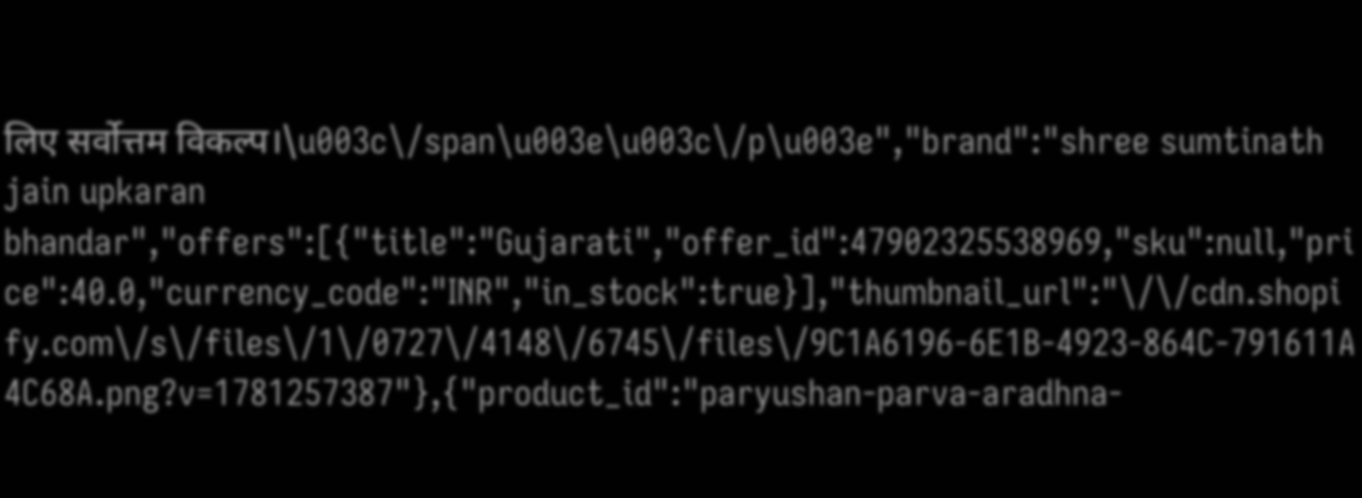लिए सर्वोत्तम विकल्प।\u003c\/span\u003e\u003c\/p\u003e","brand":"shree sumtinath jain upkaran bhandar","offers":[{"title":"Gujarati","offer_id":47902325538969,"sku":null,"price":40.0,"currency_code":"INR","in_stock":true}],"thumbnail_url":"\/\/cdn.shopify.com\/s\/files\/1\/0727\/4148\/6745\/files\/9C1A6196-6E1B-4923-864C-791611A4C68A.png?v=1781257387"},{"product_id":"paryushan-parva-aradhna-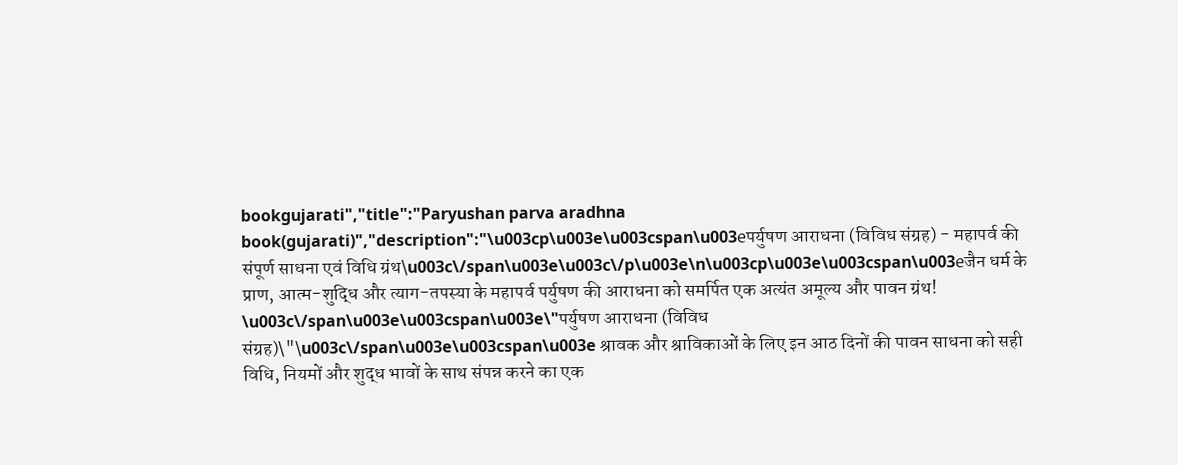bookgujarati","title":"Paryushan parva aradhna book(gujarati)","description":"\u003cp\u003e\u003cspan\u003eपर्युषण आराधना (विविध संग्रह) - महापर्व की संपूर्ण साधना एवं विधि ग्रंथ\u003c\/span\u003e\u003c\/p\u003e\n\u003cp\u003e\u003cspan\u003eजैन धर्म के प्राण, आत्म-शुद्धि और त्याग-तपस्या के महापर्व पर्युषण की आराधना को समर्पित एक अत्यंत अमूल्य और पावन ग्रंथ! \u003c\/span\u003e\u003cspan\u003e\"पर्युषण आराधना (विविध संग्रह)\"\u003c\/span\u003e\u003cspan\u003e श्रावक और श्राविकाओं के लिए इन आठ दिनों की पावन साधना को सही विधि, नियमों और शुद्ध भावों के साथ संपन्न करने का एक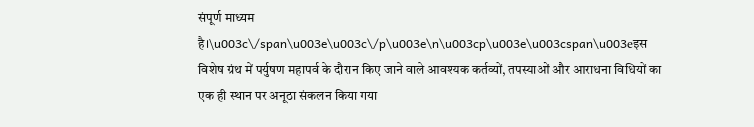संपूर्ण माध्यम है।\u003c\/span\u003e\u003c\/p\u003e\n\u003cp\u003e\u003cspan\u003eइस विशेष ग्रंथ में पर्युषण महापर्व के दौरान किए जाने वाले आवश्यक कर्तव्यों, तपस्याओं और आराधना विधियों का एक ही स्थान पर अनूठा संकलन किया गया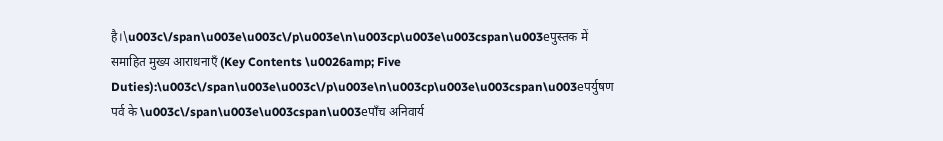है।\u003c\/span\u003e\u003c\/p\u003e\n\u003cp\u003e\u003cspan\u003eपुस्तक में समाहित मुख्य आराधनाएँ (Key Contents \u0026amp; Five Duties):\u003c\/span\u003e\u003c\/p\u003e\n\u003cp\u003e\u003cspan\u003eपर्युषण पर्व के \u003c\/span\u003e\u003cspan\u003eपाँच अनिवार्य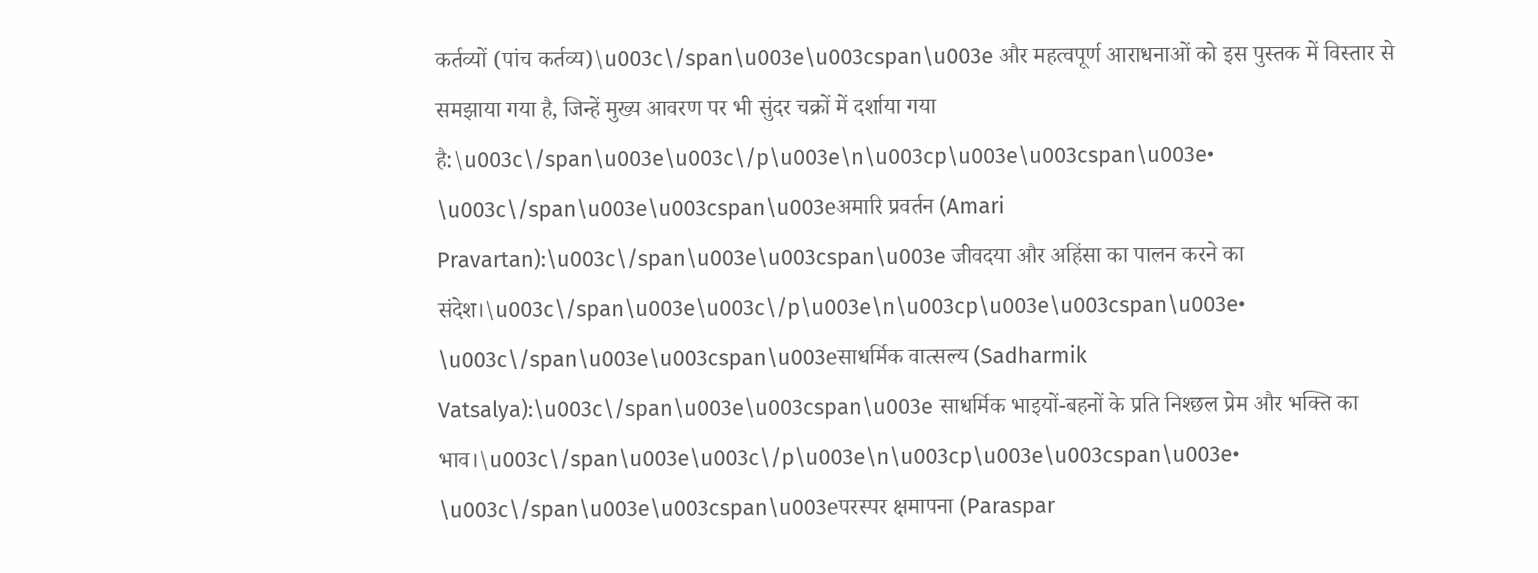कर्तव्यों (पांच कर्तव्य)\u003c\/span\u003e\u003cspan\u003e और महत्वपूर्ण आराधनाओं को इस पुस्तक में विस्तार से समझाया गया है, जिन्हें मुख्य आवरण पर भी सुंदर चक्रों में दर्शाया गया है:\u003c\/span\u003e\u003c\/p\u003e\n\u003cp\u003e\u003cspan\u003e• \u003c\/span\u003e\u003cspan\u003eअमारि प्रवर्तन (Amari Pravartan):\u003c\/span\u003e\u003cspan\u003e जीवदया और अहिंसा का पालन करने का संदेश।\u003c\/span\u003e\u003c\/p\u003e\n\u003cp\u003e\u003cspan\u003e• \u003c\/span\u003e\u003cspan\u003eसाधर्मिक वात्सल्य (Sadharmik Vatsalya):\u003c\/span\u003e\u003cspan\u003e साधर्मिक भाइयों-बहनों के प्रति निश्छल प्रेम और भक्ति का भाव।\u003c\/span\u003e\u003c\/p\u003e\n\u003cp\u003e\u003cspan\u003e• \u003c\/span\u003e\u003cspan\u003eपरस्पर क्षमापना (Paraspar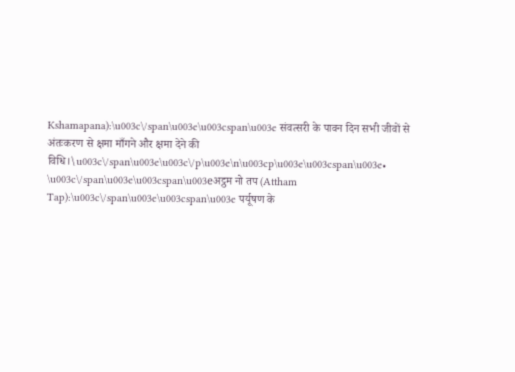Kshamapana):\u003c\/span\u003e\u003cspan\u003e संवत्सरी के पावन दिन सभी जीवों से अंतःकरण से क्षमा माँगने और क्षमा देने की विधि।\u003c\/span\u003e\u003c\/p\u003e\n\u003cp\u003e\u003cspan\u003e• \u003c\/span\u003e\u003cspan\u003eअट्ठम नो तप (Attham Tap):\u003c\/span\u003e\u003cspan\u003e पर्यूषण के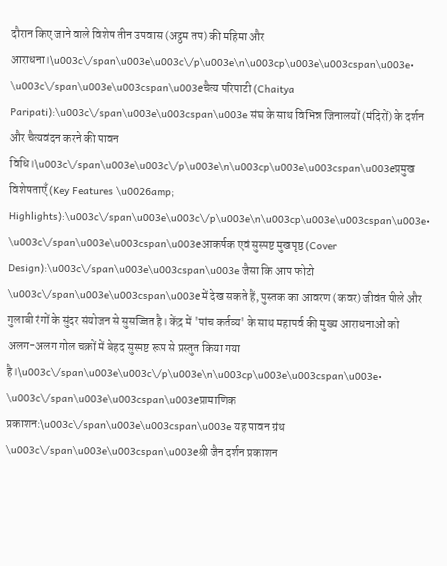दौरान किए जाने वाले विशेष तीन उपवास (अट्ठम तप) की महिमा और आराधना।\u003c\/span\u003e\u003c\/p\u003e\n\u003cp\u003e\u003cspan\u003e• \u003c\/span\u003e\u003cspan\u003eचैत्य परिपाटी (Chaitya Paripati):\u003c\/span\u003e\u003cspan\u003e संघ के साथ विभिन्न जिनालयों (मंदिरों) के दर्शन और चैत्यवंदन करने की पावन विधि।\u003c\/span\u003e\u003c\/p\u003e\n\u003cp\u003e\u003cspan\u003eप्रमुख विशेषताएँ (Key Features \u0026amp; Highlights):\u003c\/span\u003e\u003c\/p\u003e\n\u003cp\u003e\u003cspan\u003e• \u003c\/span\u003e\u003cspan\u003eआकर्षक एवं सुस्पष्ट मुखपृष्ठ (Cover Design):\u003c\/span\u003e\u003cspan\u003e जैसा कि आप फोटो \u003c\/span\u003e\u003cspan\u003eमें देख सकते हैं, पुस्तक का आवरण (कवर) जीवंत पीले और गुलाबी रंगों के सुंदर संयोजन से सुसज्जित है। केंद्र में 'पांच कर्तव्य' के साथ महापर्व की मुख्य आराधनाओं को अलग-अलग गोल चक्रों में बेहद सुस्पष्ट रूप से प्रस्तुत किया गया है।\u003c\/span\u003e\u003c\/p\u003e\n\u003cp\u003e\u003cspan\u003e• \u003c\/span\u003e\u003cspan\u003eप्रामाणिक प्रकाशन:\u003c\/span\u003e\u003cspan\u003e यह पावन ग्रंथ \u003c\/span\u003e\u003cspan\u003eश्री जैन दर्शन प्रकाशन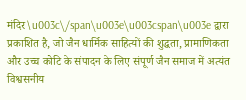मंदिर\u003c\/span\u003e\u003cspan\u003e द्वारा प्रकाशित है, जो जैन धार्मिक साहित्यों की शुद्धता, प्रामाणिकता और उच्च कोटि के संपादन के लिए संपूर्ण जैन समाज में अत्यंत विश्वसनीय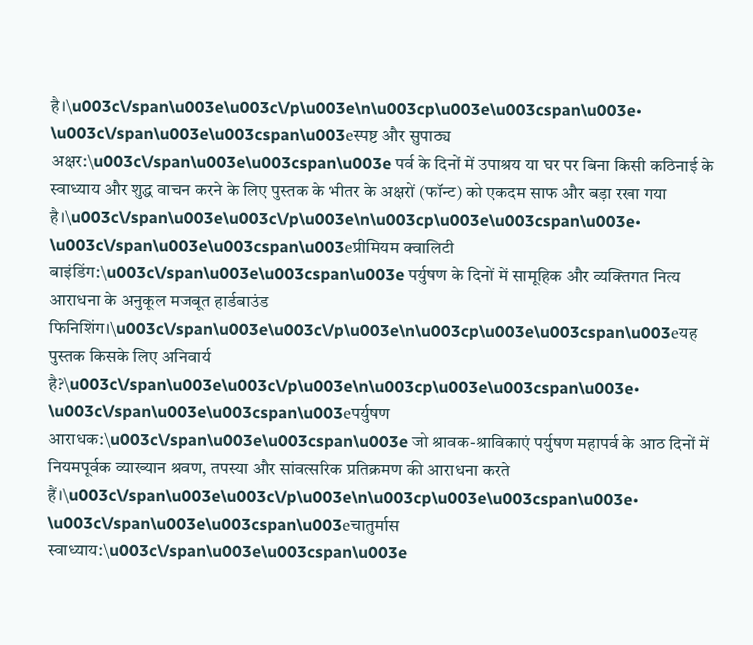है।\u003c\/span\u003e\u003c\/p\u003e\n\u003cp\u003e\u003cspan\u003e• \u003c\/span\u003e\u003cspan\u003eस्पष्ट और सुपाठ्य अक्षर:\u003c\/span\u003e\u003cspan\u003e पर्व के दिनों में उपाश्रय या घर पर बिना किसी कठिनाई के स्वाध्याय और शुद्ध वाचन करने के लिए पुस्तक के भीतर के अक्षरों (फॉन्ट) को एकदम साफ और बड़ा रखा गया है।\u003c\/span\u003e\u003c\/p\u003e\n\u003cp\u003e\u003cspan\u003e• \u003c\/span\u003e\u003cspan\u003eप्रीमियम क्वालिटी बाइंडिंग:\u003c\/span\u003e\u003cspan\u003e पर्युषण के दिनों में सामूहिक और व्यक्तिगत नित्य आराधना के अनुकूल मजबूत हार्डबाउंड फिनिशिंग।\u003c\/span\u003e\u003c\/p\u003e\n\u003cp\u003e\u003cspan\u003eयह पुस्तक किसके लिए अनिवार्य है?\u003c\/span\u003e\u003c\/p\u003e\n\u003cp\u003e\u003cspan\u003e• \u003c\/span\u003e\u003cspan\u003eपर्युषण आराधक:\u003c\/span\u003e\u003cspan\u003e जो श्रावक-श्राविकाएं पर्युषण महापर्व के आठ दिनों में नियमपूर्वक व्याख्यान श्रवण, तपस्या और सांवत्सरिक प्रतिक्रमण की आराधना करते हैं।\u003c\/span\u003e\u003c\/p\u003e\n\u003cp\u003e\u003cspan\u003e• \u003c\/span\u003e\u003cspan\u003eचातुर्मास स्वाध्याय:\u003c\/span\u003e\u003cspan\u003e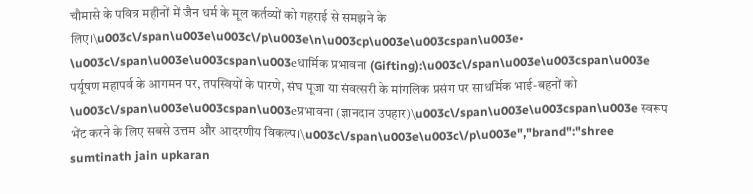चौमासे के पवित्र महीनों में जैन धर्म के मूल कर्तव्यों को गहराई से समझने के लिए।\u003c\/span\u003e\u003c\/p\u003e\n\u003cp\u003e\u003cspan\u003e• \u003c\/span\u003e\u003cspan\u003eधार्मिक प्रभावना (Gifting):\u003c\/span\u003e\u003cspan\u003e पर्यूषण महापर्व के आगमन पर, तपस्वियों के पारणे, संघ पूजा या संवत्सरी के मांगलिक प्रसंग पर साधर्मिक भाई-बहनों को \u003c\/span\u003e\u003cspan\u003eप्रभावना (ज्ञानदान उपहार)\u003c\/span\u003e\u003cspan\u003e स्वरूप भेंट करने के लिए सबसे उत्तम और आदरणीय विकल्प।\u003c\/span\u003e\u003c\/p\u003e","brand":"shree sumtinath jain upkaran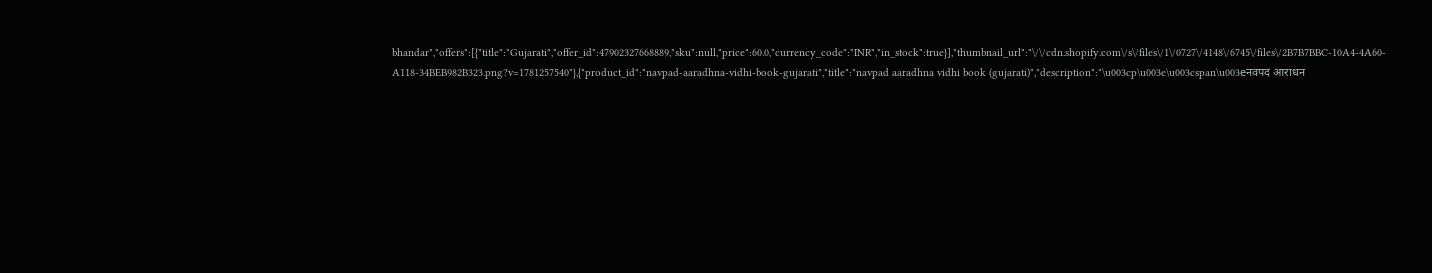bhandar","offers":[{"title":"Gujarati","offer_id":47902327668889,"sku":null,"price":60.0,"currency_code":"INR","in_stock":true}],"thumbnail_url":"\/\/cdn.shopify.com\/s\/files\/1\/0727\/4148\/6745\/files\/2B7B7BBC-10A4-4A60-A118-34BEB982B323.png?v=1781257540"},{"product_id":"navpad-aaradhna-vidhi-book-gujarati","title":"navpad aaradhna vidhi book (gujarati)","description":"\u003cp\u003e\u003cspan\u003eनवपद आराधन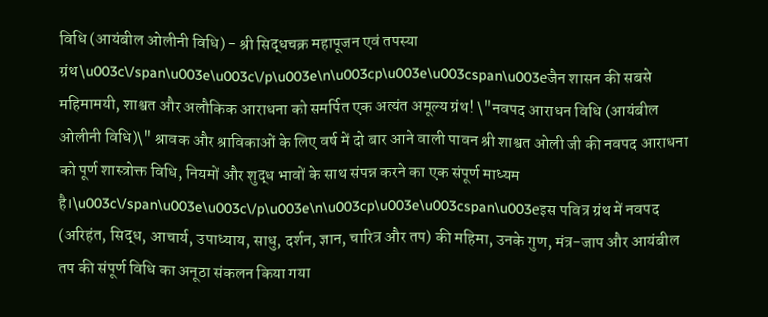विधि (आयंबील ओलीनी विधि) - श्री सिद्धचक्र महापूजन एवं तपस्या ग्रंथ\u003c\/span\u003e\u003c\/p\u003e\n\u003cp\u003e\u003cspan\u003eजैन शासन की सबसे महिमामयी, शाश्वत और अलौकिक आराधना को समर्पित एक अत्यंत अमूल्य ग्रंथ! \"नवपद आराधन विधि (आयंबील ओलीनी विधि)\" श्रावक और श्राविकाओं के लिए वर्ष में दो बार आने वाली पावन श्री शाश्वत ओली जी की नवपद आराधना को पूर्ण शास्त्रोक्त विधि, नियमों और शुद्ध भावों के साथ संपन्न करने का एक संपूर्ण माध्यम है।\u003c\/span\u003e\u003c\/p\u003e\n\u003cp\u003e\u003cspan\u003eइस पवित्र ग्रंथ में नवपद (अरिहंत, सिद्ध, आचार्य, उपाध्याय, साधु, दर्शन, ज्ञान, चारित्र और तप) की महिमा, उनके गुण, मंत्र-जाप और आयंबील तप की संपूर्ण विधि का अनूठा संकलन किया गया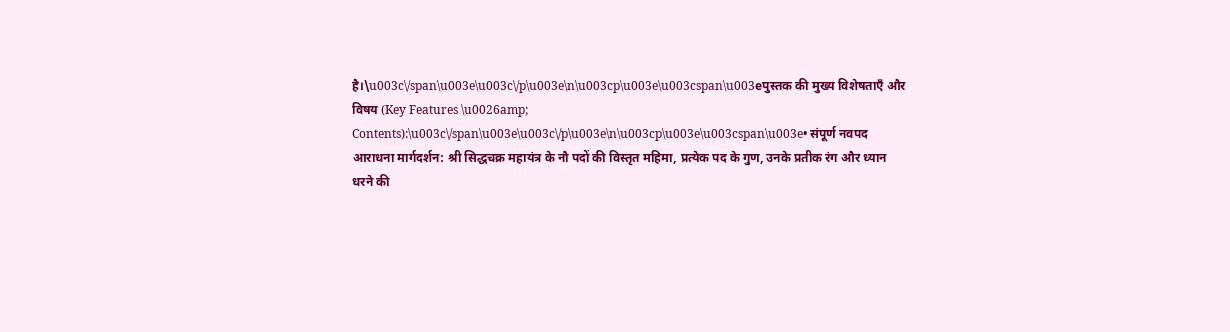है।\u003c\/span\u003e\u003c\/p\u003e\n\u003cp\u003e\u003cspan\u003eपुस्तक की मुख्य विशेषताएँ और विषय (Key Features \u0026amp; Contents):\u003c\/span\u003e\u003c\/p\u003e\n\u003cp\u003e\u003cspan\u003e• संपूर्ण नवपद आराधना मार्गदर्शन: श्री सिद्धचक्र महायंत्र के नौ पदों की विस्तृत महिमा, प्रत्येक पद के गुण, उनके प्रतीक रंग और ध्यान धरने की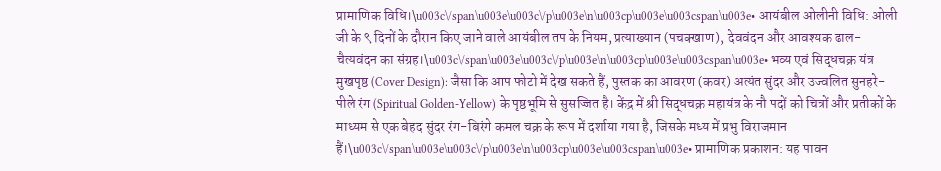प्रामाणिक विधि।\u003c\/span\u003e\u003c\/p\u003e\n\u003cp\u003e\u003cspan\u003e• आयंबील ओलीनी विधि: ओली जी के ९ दिनों के दौरान किए जाने वाले आयंबील तप के नियम, प्रत्याख्यान (पचक्खाण), देववंदन और आवश्यक ढाल-चैत्यवंदन का संग्रह।\u003c\/span\u003e\u003c\/p\u003e\n\u003cp\u003e\u003cspan\u003e• भव्य एवं सिद्धचक्र यंत्र मुखपृष्ठ (Cover Design): जैसा कि आप फोटो में देख सकते हैं, पुस्तक का आवरण (कवर) अत्यंत सुंदर और उज्वलित सुनहरे-पीले रंग (Spiritual Golden-Yellow) के पृष्ठभूमि से सुसज्जित है। केंद्र में श्री सिद्धचक्र महायंत्र के नौ पदों को चित्रों और प्रतीकों के माध्यम से एक बेहद सुंदर रंग-बिरंगे कमल चक्र के रूप में दर्शाया गया है, जिसके मध्य में प्रभु विराजमान हैं।\u003c\/span\u003e\u003c\/p\u003e\n\u003cp\u003e\u003cspan\u003e• प्रामाणिक प्रकाशन: यह पावन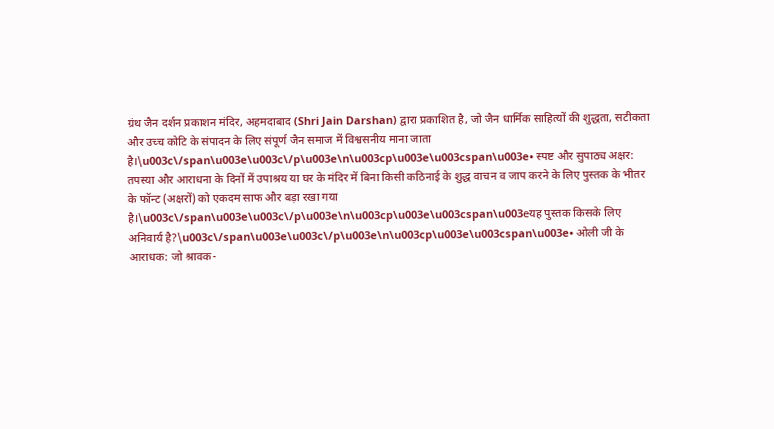ग्रंथ जैन दर्शन प्रकाशन मंदिर, अहमदाबाद (Shri Jain Darshan) द्वारा प्रकाशित है, जो जैन धार्मिक साहित्यों की शुद्धता, सटीकता और उच्च कोटि के संपादन के लिए संपूर्ण जैन समाज में विश्वसनीय माना जाता है।\u003c\/span\u003e\u003c\/p\u003e\n\u003cp\u003e\u003cspan\u003e• स्पष्ट और सुपाठ्य अक्षर: तपस्या और आराधना के दिनों में उपाश्रय या घर के मंदिर में बिना किसी कठिनाई के शुद्ध वाचन व जाप करने के लिए पुस्तक के भीतर के फॉन्ट (अक्षरों) को एकदम साफ और बड़ा रखा गया है।\u003c\/span\u003e\u003c\/p\u003e\n\u003cp\u003e\u003cspan\u003eयह पुस्तक किसके लिए अनिवार्य है?\u003c\/span\u003e\u003c\/p\u003e\n\u003cp\u003e\u003cspan\u003e• ओली जी के आराधक: जो श्रावक-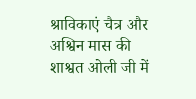श्राविकाएं चैत्र और अश्विन मास की शाश्वत ओली जी में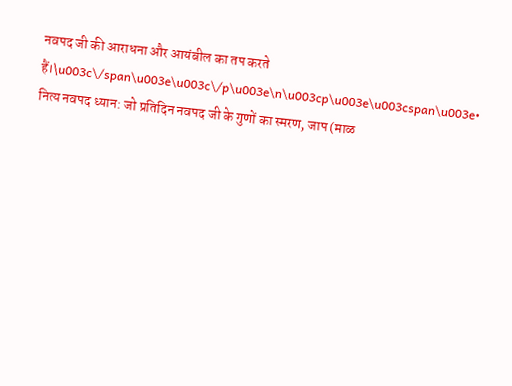नवपद जी की आराधना और आयंबील का तप करते हैं।\u003c\/span\u003e\u003c\/p\u003e\n\u003cp\u003e\u003cspan\u003e• नित्य नवपद ध्यान: जो प्रतिदिन नवपद जी के गुणों का स्मरण, जाप (माळ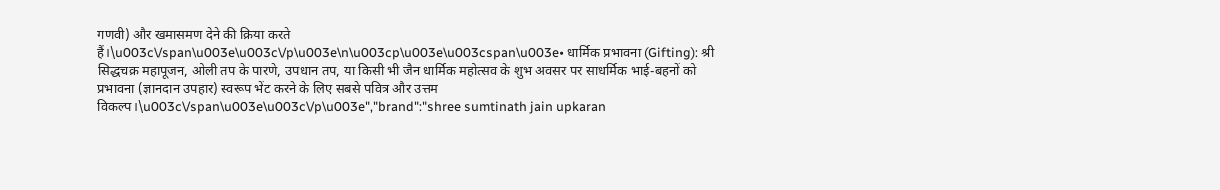गणवी) और खमासमण देने की क्रिया करते हैं।\u003c\/span\u003e\u003c\/p\u003e\n\u003cp\u003e\u003cspan\u003e• धार्मिक प्रभावना (Gifting): श्री सिद्धचक्र महापूजन, ओली तप के पारणे, उपधान तप, या किसी भी जैन धार्मिक महोत्सव के शुभ अवसर पर साधर्मिक भाई-बहनों को प्रभावना (ज्ञानदान उपहार) स्वरूप भेंट करने के लिए सबसे पवित्र और उत्तम विकल्प।\u003c\/span\u003e\u003c\/p\u003e","brand":"shree sumtinath jain upkaran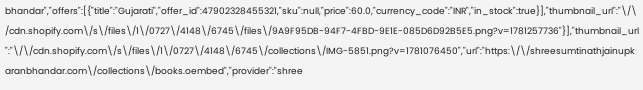bhandar","offers":[{"title":"Gujarati","offer_id":47902328455321,"sku":null,"price":60.0,"currency_code":"INR","in_stock":true}],"thumbnail_url":"\/\/cdn.shopify.com\/s\/files\/1\/0727\/4148\/6745\/files\/9A9F95DB-94F7-4FBD-9E1E-085D6D92B5E5.png?v=1781257736"}],"thumbnail_url":"\/\/cdn.shopify.com\/s\/files\/1\/0727\/4148\/6745\/collections\/IMG-5851.png?v=1781076450","url":"https:\/\/shreesumtinathjainupkaranbhandar.com\/collections\/books.oembed","provider":"shree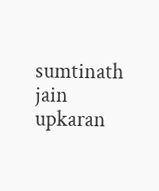sumtinath jain upkaran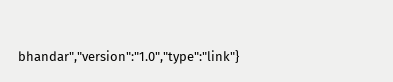bhandar","version":"1.0","type":"link"}